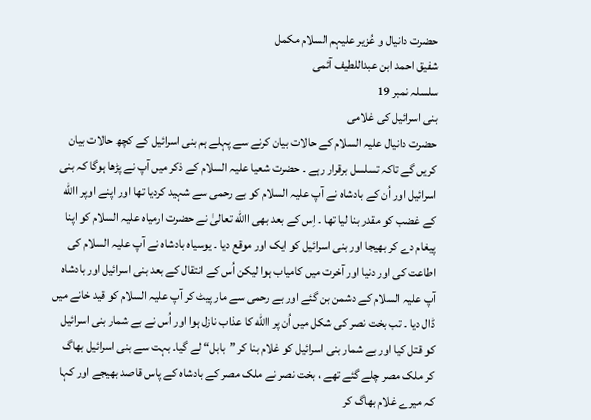حضرت دانیال و عُزیر علیہم السلام مکمل
شفیق احمد ابن عبداللطیف آئمی
سلسلہ نمبر 19
بنی اسرائیل کی غلامی
حضرت دانیال علیہ السلام کے حالات بیان کرنے سے پہلے ہم بنی اسرائیل کے کچھ حالات بیان کریں گے تاکہ تسلسل برقرار رہے ۔ حضرت شعیا علیہ السلام کے ذکر میں آپ نے پڑھا ہوگا کہ بنی اسرائیل اور اُن کے بادشاہ نے آپ علیہ السلام کو بے رحمی سے شہید کردیا تھا اور اپنے اوپر االله کے غضب کو مقدر بنا لیا تھا ۔ اِس کے بعد بھی االله تعالیٰ نے حضرت ارمیاہ علیہ السلام کو اپنا پیغام دے کر بھیجا اور بنی اسرائیل کو ایک اور موقع دیا ۔ یوسیاہ بادشاہ نے آپ علیہ السلام کی اطاعت کی اور دنیا اور آخرت میں کامیاب ہوا لیکن اُس کے انتقال کے بعد بنی اسرائیل اور بادشاہ آپ علیہ السلام کے دشمن بن گئے اور بے رحمی سے مار پیٹ کر آپ علیہ السلام کو قید خانے میں ڈال دیا ۔ تب بخت نصر کی شکل میں اُن پر االله کا عذاب نازل ہوا اور اُس نے بے شمار بنی اسرائیل کو قتل کیا اور بے شمار بنی اسرائیل کو غلام بنا کر ”بابل“ لے گیا۔ بہت سے بنی اسرائیل بھاگ کر ملک مصر چلے گئے تھے ، بخت نصر نے ملک مصر کے بادشاہ کے پاس قاصد بھیجے اور کہا کہ میرے غلام بھاگ کر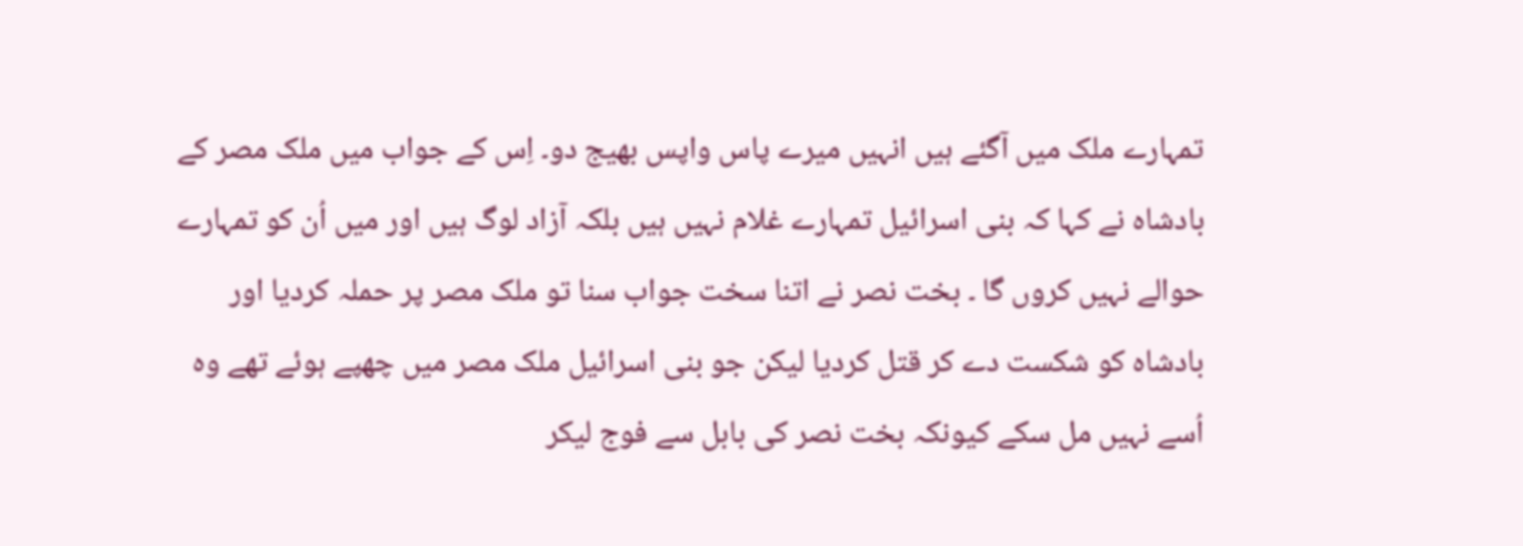تمہارے ملک میں آگئے ہیں انہیں میرے پاس واپس بھیج دو۔ اِس کے جواب میں ملک مصر کے بادشاہ نے کہا کہ بنی اسرائیل تمہارے غلام نہیں ہیں بلکہ آزاد لوگ ہیں اور میں اُن کو تمہارے حوالے نہیں کروں گا ۔ بخت نصر نے اتنا سخت جواب سنا تو ملک مصر پر حملہ کردیا اور بادشاہ کو شکست دے کر قتل کردیا لیکن جو بنی اسرائیل ملک مصر میں چھپے ہوئے تھے وہ اُسے نہیں مل سکے کیونکہ بخت نصر کی بابل سے فوج لیکر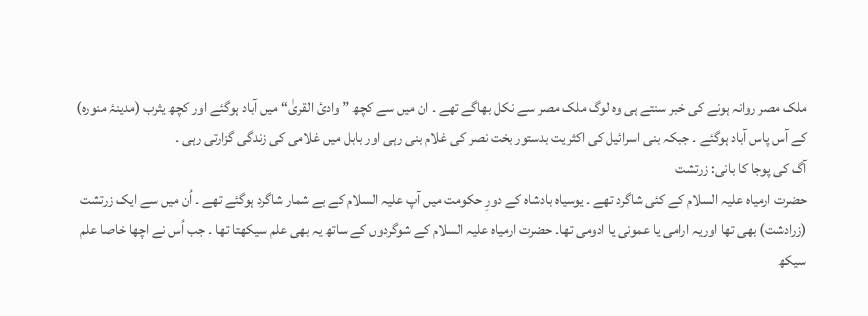ملک مصر روانہ ہونے کی خبر سنتے ہی وہ لوگ ملک مصر سے نکل بھاگے تھے ۔ ان میں سے کچھ ”وادیٔ القریٰ“ میں آباد ہوگئے اور کچھ یثرب (مدینۂ منورہ) کے آس پاس آباد ہوگئے ۔ جبکہ بنی اسرائیل کی اکثریت بدستور بخت نصر کی غلام بنی رہی اور بابل میں غلامی کی زندگی گزارتی رہی ۔
آگ کی پوجا کا بانی: زرتشت
حضرت ارمیاہ علیہ السلام کے کئی شاگرد تھے ۔ یوسیاہ بادشاہ کے دورِ حکومت میں آپ علیہ السلام کے بے شمار شاگرد ہوگئے تھے ۔ اُن میں سے ایک زرتشت (زرادشت) بھی تھا اوریہ ارامی یا عمونی یا ادومی تھا۔ حضرت ارمیاہ علیہ السلام کے شوگردوں کے ساتھ یہ بھی علم سیکھتا تھا ۔ جب اُس نے اچھا خاصا علم سیکھ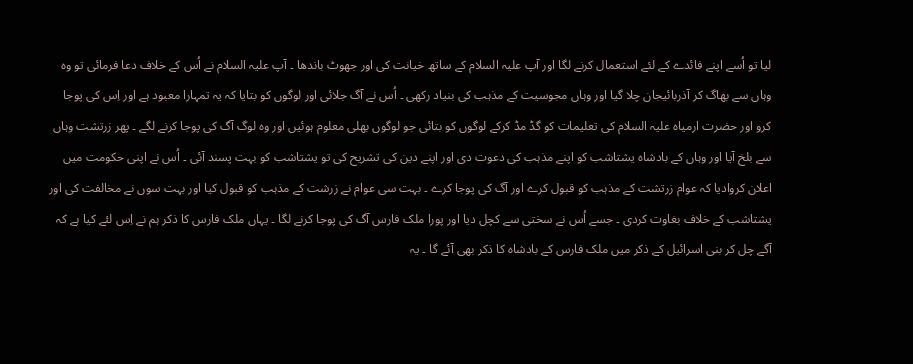لیا تو اُسے اپنے فائدے کے لئے استعمال کرنے لگا اور آپ علیہ السلام کے ساتھ خیانت کی اور جھوٹ باندھا ۔ آپ علیہ السلام نے اُس کے خلاف دعا فرمائی تو وہ وہاں سے بھاگ کر آذربائیجان چلا گیا اور وہاں مجوسیت کے مذہب کی بنیاد رکھی ۔ اُس نے آگ جلائی اور لوگوں کو بتایا کہ یہ تمہارا معبود ہے اور اِس کی پوجا کرو اور حضرت ارمیاہ علیہ السلام کی تعلیمات کو گڈ مڈ کرکے لوگوں کو بتائی جو لوگوں بھلی معلوم ہوئیں اور وہ لوگ آگ کی پوجا کرنے لگے ۔ پھر زرتشت وہاں سے بلخ آیا اور وہاں کے بادشاہ یشتاشب کو اپنے مذہب کی دعوت دی اور اپنے دین کی تشریح کی تو یشتاشب کو بہت پسند آئی ۔ اُس نے اپنی حکومت میں اعلان کروادیا کہ عوام زرتشت کے مذہب کو قبول کرے اور آگ کی پوجا کرے ۔ بہت سی عوام نے زرشت کے مذہب کو قبول کیا اور بہت سوں نے مخالفت کی اور یشتاشب کے خلاف بغاوت کردی ۔ جسے اُس نے سختی سے کچل دیا اور پورا ملک فارس آگ کی پوجا کرنے لگا ۔ یہاں ملک فارس کا ذکر ہم نے اِس لئے کیا ہے کہ آگے چل کر بنی اسرائیل کے ذکر میں ملک فارس کے بادشاہ کا ذکر بھی آئے گا ۔ یہ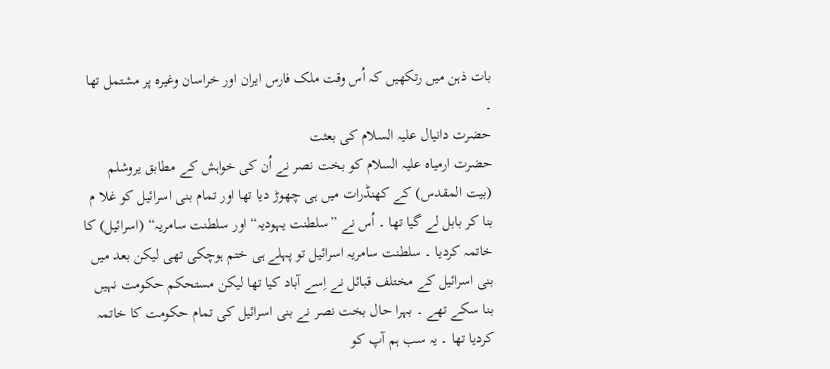بات ذہن میں رتکھیں کہ اُس وقت ملک فارس ایران اور خراسان وغیرہ پر مشتمل تھا ۔
حضرت دانیال علیہ السلام کی بعثت
حضرت ارمیاہ علیہ السلام کو بخت نصر نے اُن کی خواہش کے مطابق یروشلم (بیت المقدس) کے کھنڈرات میں ہی چھوڑ دیا تھا اور تمام بنی اسرائیل کو غلا م بنا کر بابل لے گیا تھا ۔ اُس نے ”سلطنت یہودیہ“ اور سلطنت سامریہ“ (اسرائیل) کا خاتمہ کردیا ۔ سلطنت سامریہ اسرائیل تو پہلے ہی ختم ہوچکی تھی لیکن بعد میں بنی اسرائیل کے مختلف قبائل نے اِسے آباد کیا تھا لیکن مستحکم حکومت نہیں بنا سکے تھے ۔ بہرا حال بخت نصر نے بنی اسرائیل کی تمام حکومت کا خاتمہ کردیا تھا ۔ یہ سب ہم آپ کو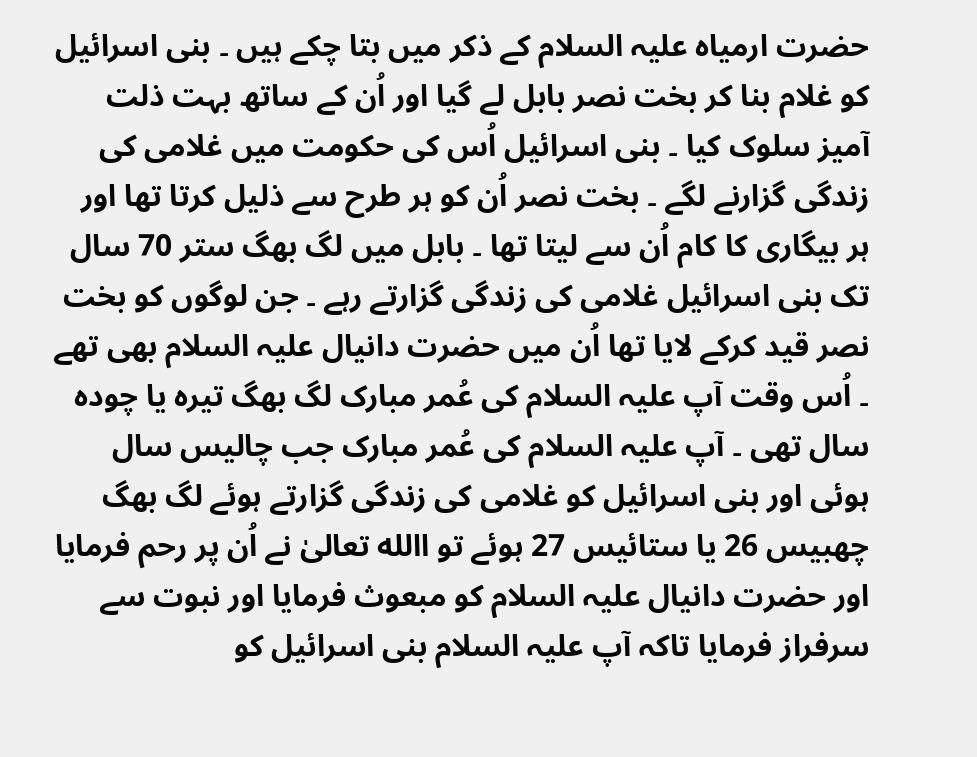حضرت ارمیاہ علیہ السلام کے ذکر میں بتا چکے ہیں ۔ بنی اسرائیل کو غلام بنا کر بخت نصر بابل لے گیا اور اُن کے ساتھ بہت ذلت آمیز سلوک کیا ۔ بنی اسرائیل اُس کی حکومت میں غلامی کی زندگی گزارنے لگے ۔ بخت نصر اُن کو ہر طرح سے ذلیل کرتا تھا اور ہر بیگاری کا کام اُن سے لیتا تھا ۔ بابل میں لگ بھگ ستر 70 سال تک بنی اسرائیل غلامی کی زندگی گزارتے رہے ۔ جن لوگوں کو بخت نصر قید کرکے لایا تھا اُن میں حضرت دانیال علیہ السلام بھی تھے ۔ اُس وقت آپ علیہ السلام کی عُمر مبارک لگ بھگ تیرہ یا چودہ سال تھی ۔ آپ علیہ السلام کی عُمر مبارک جب چالیس سال ہوئی اور بنی اسرائیل کو غلامی کی زندگی گزارتے ہوئے لگ بھگ چھبیس 26 یا ستائیس 27 ہوئے تو االله تعالیٰ نے اُن پر رحم فرمایا اور حضرت دانیال علیہ السلام کو مبعوث فرمایا اور نبوت سے سرفراز فرمایا تاکہ آپ علیہ السلام بنی اسرائیل کو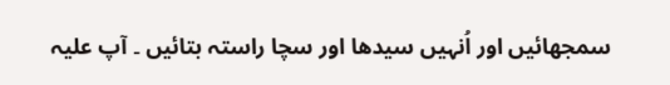سمجھائیں اور اُنہیں سیدھا اور سچا راستہ بتائیں ۔ آپ علیہ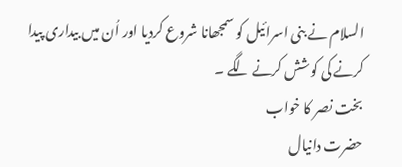السلام نے بنی اسرائیل کو سمجھانا شروع کردیا اور اُن میں بیداری پیدا کرنے کی کوشش کرنے لگے ۔
بخت نصر کا خواب
حضرت دانیال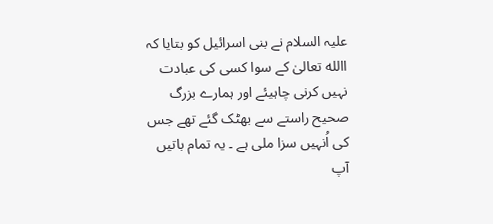علیہ السلام نے بنی اسرائیل کو بتایا کہ االله تعالیٰ کے سوا کسی کی عبادت نہیں کرنی چاہیئے اور ہمارے بزرگ صحیح راستے سے بھٹک گئے تھے جس کی اُنہیں سزا ملی ہے ۔ یہ تمام باتیں آپ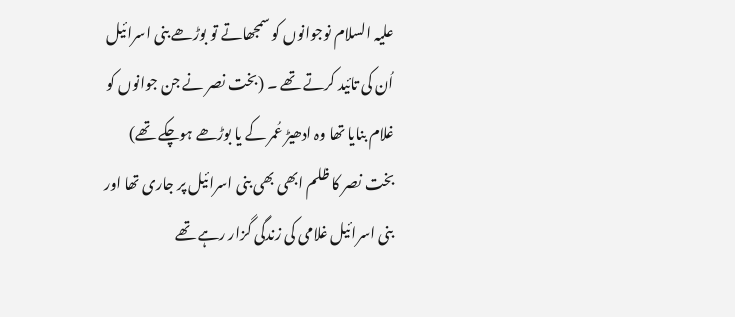علیہ السلام نوجوانوں کو سمجھاتے تو بوڑھے بنی اسرائیل اُن کی تائید کرتے تھے ۔ (بخت نصر نے جن جوانوں کو غلام بنایا تھا وہ ادھیڑ عُمر کے یا بوڑھے ہوچکے تھے) بخت نصر کا ظلم ابھی بھی بنی اسرائیل پر جاری تھا اور بنی اسرائیل غلامی کی زندگی گزار رہے تھے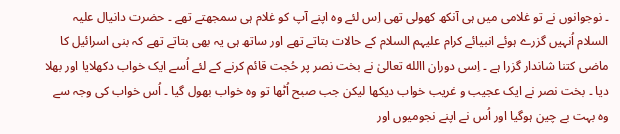۔ نوجوانوں نے تو غلامی میں ہی آنکھ کھولی تھی اِس لئے وہ اپنے آپ کو غلام ہی سمجھتے تھے ۔ حضرت دانیال علیہ السلام اُنہیں گزرے ہوئے انبیائے کرام علیہم السلام کے حالات بتاتے تھے اور ساتھ ہی یہ بھی بتاتے تھے کہ بنی اسرائیل کا ماضی کتنا شاندار گزرا ہے ۔ اِسی دوران االله تعالیٰ نے بخت نصر پر حُجت قائم کرنے کے لئے اُسے ایک خواب دکھلایا اور بھلا دیا ۔ بخت نصر نے ایک عجیب و غریب خواب دیکھا لیکن جب صبح اُٹھا تو وہ خواب بھول گیا ۔ اُس خواب کی وجہ سے وہ بہت بے چین ہوگیا اور اُس نے اپنے نجومیوں اور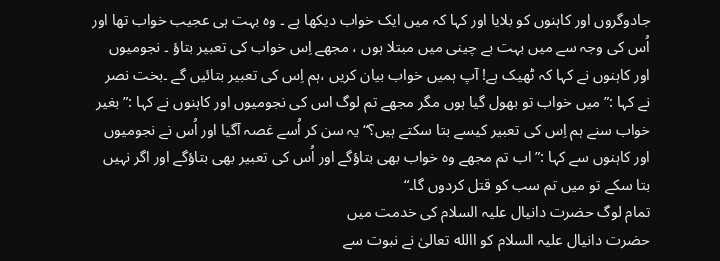جادوگروں اور کاہنوں کو بلایا اور کہا کہ میں ایک خواب دیکھا ہے ۔ وہ بہت ہی عجیب خواب تھا اور اُس کی وجہ سے میں بہت بے چینی میں مبتلا ہوں ، مجھے اِس خواب کی تعبیر بتاؤ ۔ نجومیوں اور کاہنوں نے کہا کہ ٹھیک ہے! آپ ہمیں خواب بیان کریں ،ہم اِس کی تعبیر بتائیں گے ۔بخت نصر نے کہا :” میں خواب تو بھول گیا ہوں مگر مجھے تم لوگ اس کی نجومیوں اور کاہنوں نے کہا :” بغیر خواب سنے ہم اِس کی تعبیر کیسے بتا سکتے ہیں؟“ یہ سن کر اُسے غصہ آگیا اور اُس نے نجومیوں اور کاہنوں سے کہا :”اب تم مجھے وہ خواب بھی بتاؤگے اور اُس کی تعبیر بھی بتاؤگے اور اگر نہیں بتا سکے تو میں تم سب کو قتل کردوں گا۔“
تمام لوگ حضرت دانیال علیہ السلام کی خدمت میں
حضرت دانیال علیہ السلام کو االله تعالیٰ نے نبوت سے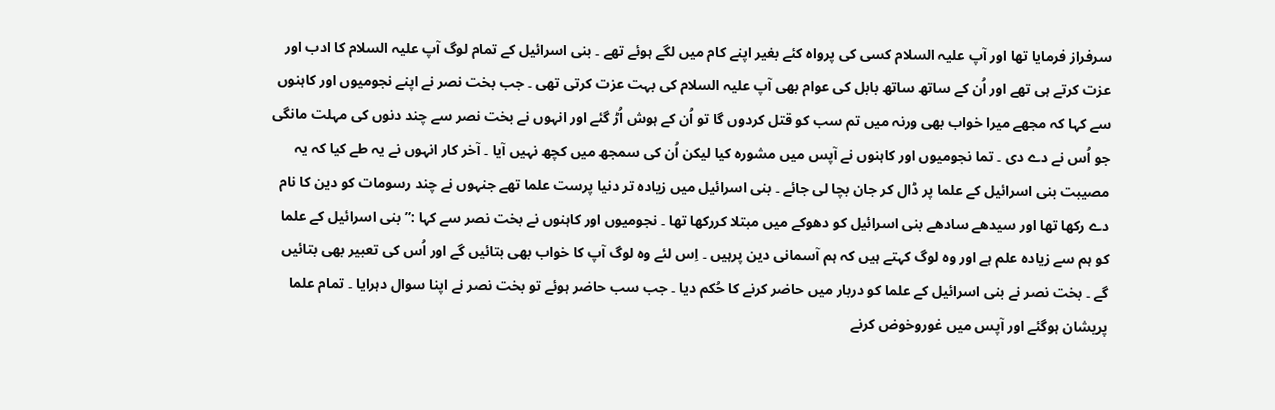سرفراز فرمایا تھا اور آپ علیہ السلام کسی کی پرواہ کئے بغیر اپنے کام میں لگے ہوئے تھے ۔ بنی اسرائیل کے تمام لوگ آپ علیہ السلام کا ادب اور عزت کرتے ہی تھے اور اُن کے ساتھ ساتھ بابل کی عوام بھی آپ علیہ السلام کی بہت عزت کرتی تھی ۔ جب بخت نصر نے اپنے نجومیوں اور کاہنوں سے کہا کہ مجھے میرا خواب بھی ورنہ میں تم سب کو قتل کردوں گا تو اُن کے ہوش اُڑ گئے اور انہوں نے بخت نصر سے چند دنوں کی مہلت مانگی جو اُس نے دے دی ۔ تما نجومیوں اور کاہنوں نے آپس میں مشورہ کیا لیکن اُن کی سمجھ میں کچھ نہیں آیا ۔ آخر کار انہوں نے یہ طے کیا کہ یہ مصیبت بنی اسرائیل کے علما پر ڈال کر جان بچا لی جائے ۔ بنی اسرائیل میں زیادہ تر دنیا پرست علما تھے جنہوں نے چند رسومات کو دین کا نام دے رکھا تھا اور سیدھے سادھے بنی اسرائیل کو دھوکے میں مبتلا کررکھا تھا ۔ نجومیوں اور کاہنوں نے بخت نصر سے کہا :”بنی اسرائیل کے علما کو ہم سے زیادہ علم ہے اور وہ لوگ کہتے ہیں کہ ہم آسمانی دین پرہیں ۔ اِس لئے وہ لوگ آپ کا خواب بھی بتائیں گے اور اُس کی تعبیر بھی بتائیں گے ۔ بخت نصر نے بنی اسرائیل کے علما کو دربار میں حاضر کرنے کا حُکم دیا ۔ جب سب حاضر ہوئے تو بخت نصر نے اپنا سوال دہرایا ۔ تمام علما پریشان ہوگئے اور آپس میں غوروخوض کرنے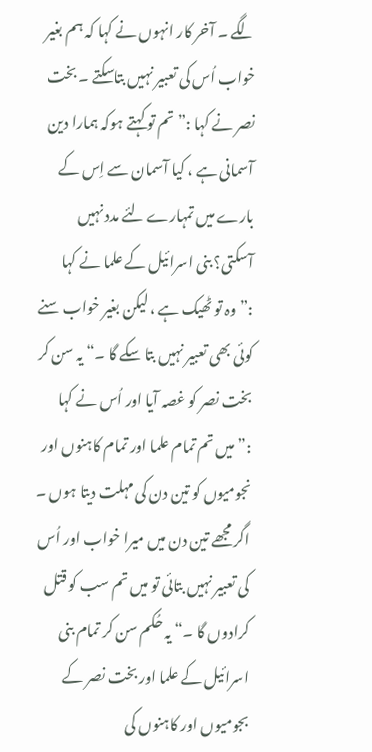لگے ۔ آخر کار انہوں نے کہا کہ ہم بغیر خواب اُس کی تعبیر نہیں بتاسکتے ۔ بخت نصر نے کہا :”تم تو کہتے ہوکہ ہمارا دین آسمانی ہے ، کیا آسمان سے اِس کے بارے میں تمہارے لئے مدد نہیں آسکتی؟ بنی اسرائیل کے علما نے کہا :”وہ تو ٹھیک ہے ، لیکن بغیر خواب سنے کوئی بھی تعبیر نہیں بتا سکے گا ۔“ یہ سن کر بخت نصر کو غصہ آیا اور اُس نے کہا :”میں تم تمام علما اور تمام کاہنوں اور نجومیوں کو تین دن کی مہلت دیتا ہوں ۔ اگر مجھے تین دن میں میرا خواب اور اُس کی تعبیر نہیں بتائی تو میں تم سب کو قتل کرادوں گا ۔“ یہ حُکم سن کر تمام بنی اسرائیل کے علما اور بخت نصر کے بجومیوں اور کاہنوں کی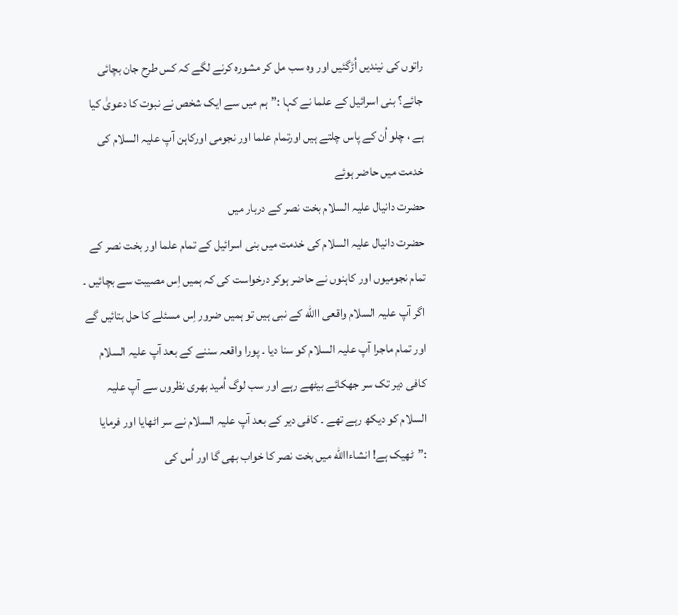راتوں کی نیندیں اُڑگئیں اور وہ سب مل کر مشورہ کرنے لگے کہ کس طرح جان بچائی جائے؟ بنی اسرائیل کے علما نے کہا :”ہم میں سے ایک شخص نے نبوت کا دعویٰ کیا ہے ، چلو اُن کے پاس چلتے ہیں اورتمام علما اور نجومی اورکاہن آپ علیہ السلام کی خدمت میں حاضر ہوئے
حضرت دانیال علیہ السلام بخت نصر کے دربار میں
حضرت دانیال علیہ السلام کی خدمت میں بنی اسرائیل کے تمام علما اور بخت نصر کے تمام نجومیوں اور کاہنوں نے حاضر ہوکر درخواست کی کہ ہمیں اِس مصیبت سے بچائیں ۔ اگر آپ علیہ السلام واقعی االله کے نبی ہیں تو ہمیں ضرور اِس مسئلے کا حل بتائیں گے اور تمام ماجرا آپ علیہ السلام کو سنا دیا ۔ پورا واقعہ سننے کے بعد آپ علیہ السلام کافی دیر تک سر جھکائے بیٹھے رہے اور سب لوگ اُمید بھری نظروں سے آپ علیہ السلام کو دیکھ رہے تھے ۔ کافی دیر کے بعد آپ علیہ السلام نے سر اٹھایا اور فرمایا :”ٹھیک ہے! انشاءاالله میں بخت نصر کا خواب بھی گا اور اُس کی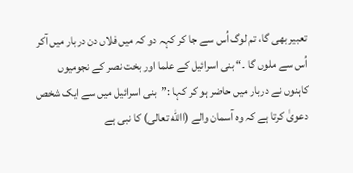تعبیر بھی گا، تم لوگ اُس سے جا کر کہہ دو کہ میں فلاں دن دربار میں آکر اُس سے ملوں گا ۔“ بنی اسرائیل کے علما اور بخت نصر کے نجومیوں کاہنوں نے دربار میں حاضر ہو کر کہا :”بنی اسرائیل میں سے ایک شخص دعویٰ کرتا ہے کہ وہ آسمان والے (االله تعالی) کا نبی ہے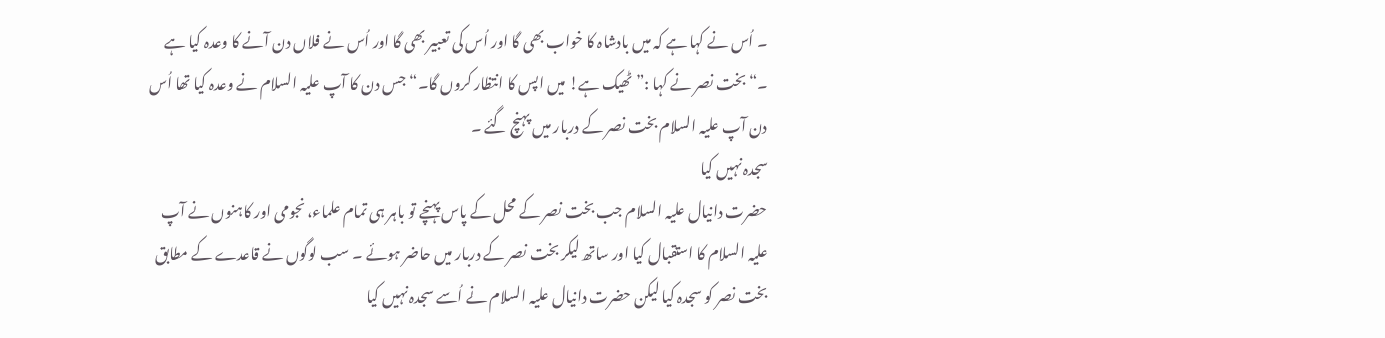۔ اُس نے کہا ہے کہ میں بادشاہ کا خواب بھی گا اور اُس کی تعبیر بھی گا اور اُس نے فلاں دن آنے کا وعدہ کیا ہے ۔“ بخت نصر نے کہا :”ٹھیک ہے! میں اپس کا انتظار کروں گا۔“ جس دن کا آپ علیہ السلام نے وعدہ کیا تھا اُس دن آپ علیہ السلام بخت نصر کے دربار میں پہنچ گئے ۔
سجدہ نہیں کیا
حضرت دانیال علیہ السلام جب بخت نصر کے محل کے پاس پہنچے تو باہر ہی تمام علماء، نجومی اور کاہنوں نے آپ علیہ السلام کا استقبال کیا اور ساتھ لیکر بخت نصر کے دربار میں حاضر ہوئے ۔ سب لوگوں نے قاعدے کے مطابق بخت نصر کو سجدہ کیا لیکن حضرت دانیال علیہ السلام نے اُسے سجدہ نہیں کیا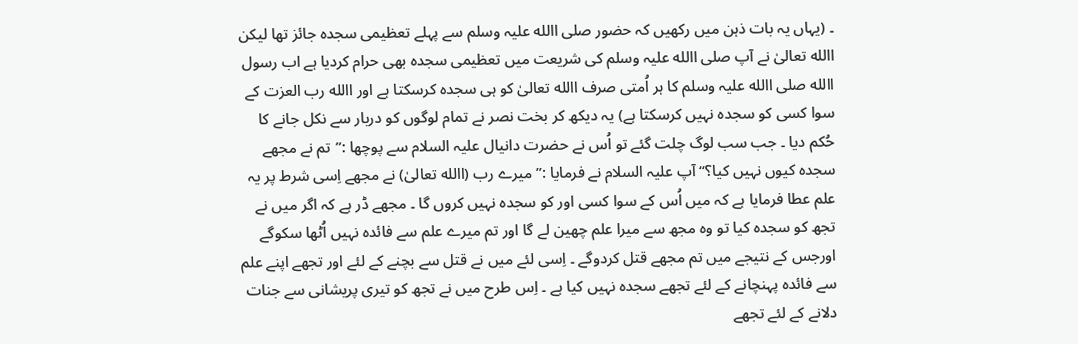۔ (یہاں یہ بات ذہن میں رکھیں کہ حضور صلی االله علیہ وسلم سے پہلے تعظیمی سجدہ جائز تھا لیکن االله تعالیٰ نے آپ صلی االله علیہ وسلم کی شریعت میں تعظیمی سجدہ بھی حرام کردیا ہے اب رسول االله صلی االله علیہ وسلم کا ہر اُمتی صرف االله تعالیٰ کو ہی سجدہ کرسکتا ہے اور االله رب العزت کے سوا کسی کو سجدہ نہیں کرسکتا ہے) یہ دیکھ کر بخت نصر نے تمام لوگوں کو دربار سے نکل جانے کا حُکم دیا ۔ جب سب لوگ چلت گئے تو اُس نے حضرت دانیال علیہ السلام سے پوچھا :”تم نے مجھے سجدہ کیوں نہیں کیا؟“ آپ علیہ السلام نے فرمایا :”میرے رب (االله تعالیٰ) نے مجھے اِسی شرط پر یہ علم عطا فرمایا ہے کہ میں اُس کے سوا کسی اور کو سجدہ نہیں کروں گا ۔ مجھے ڈر ہے کہ اگر میں نے تجھ کو سجدہ کیا تو وہ مجھ سے میرا علم چھین لے گا اور تم میرے علم سے فائدہ نہیں اُٹھا سکوگے اورجس کے نتیجے میں تم مجھے قتل کردوگے ۔ اِسی لئے میں نے قتل سے بچنے کے لئے اور تجھے اپنے علم سے فائدہ پہنچانے کے لئے تجھے سجدہ نہیں کیا ہے ۔ اِس طرح میں نے تجھ کو تیری پریشانی سے جنات دلانے کے لئے تجھے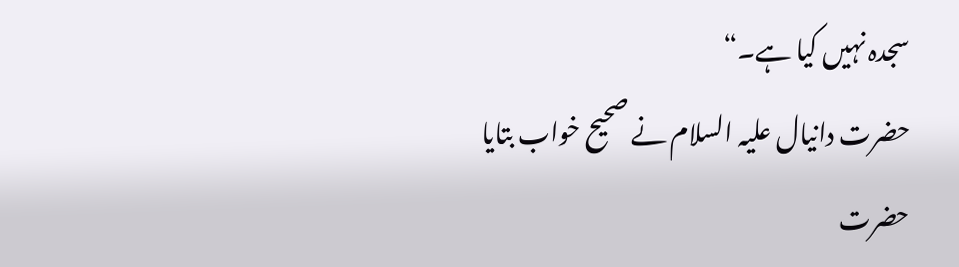سجدہ نہیں کیا ہے۔“
حضرت دانیال علیہ السلام نے صحیح خواب بتایا
حضرت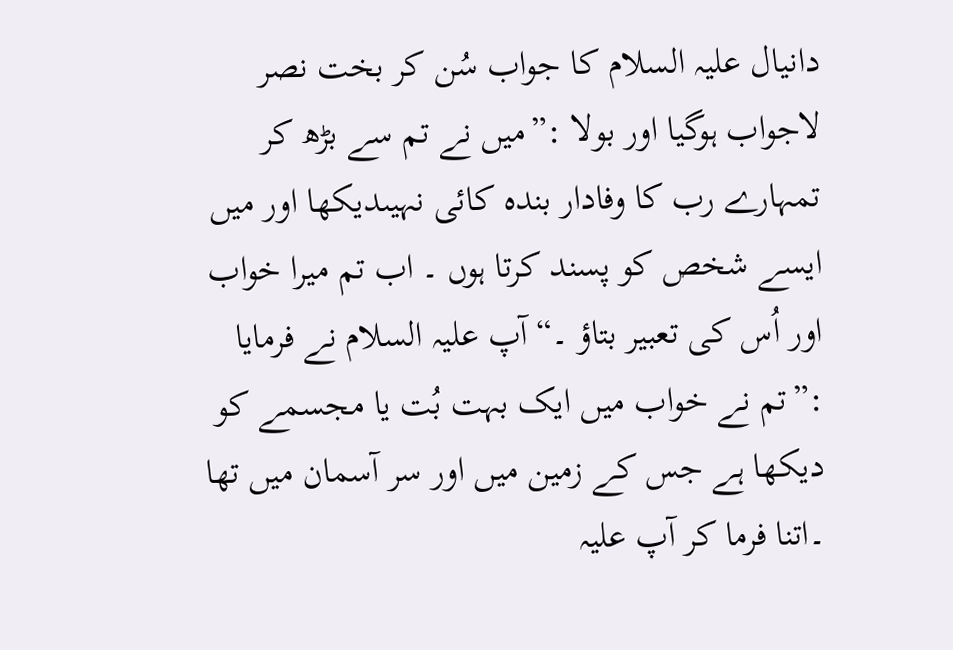دانیال علیہ السلام کا جواب سُن کر بخت نصر لاجواب ہوگیا اور بولا :”میں نے تم سے بڑھ کر تمہارے رب کا وفادار بندہ کائی نہیںدیکھا اور میں ایسے شخص کو پسند کرتا ہوں ۔ اب تم میرا خواب اور اُس کی تعبیر بتاؤ ۔“ آپ علیہ السلام نے فرمایا :”تم نے خواب میں ایک بہت بُت یا مجسمے کو دیکھا ہے جس کے زمین میں اور سر آسمان میں تھا ۔اتنا فرما کر آپ علیہ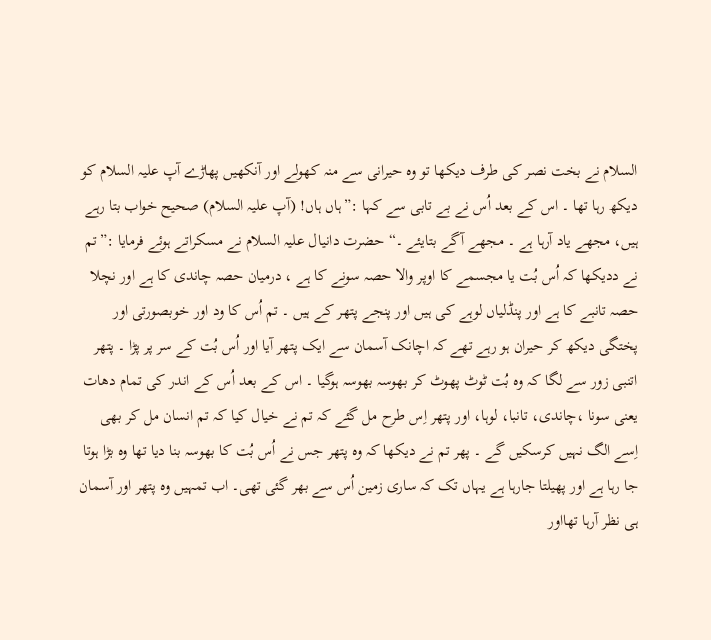السلام نے بخت نصر کی طرف دیکھا تو وہ حیرانی سے منہ کھولے اور آنکھیں پھاڑے آپ علیہ السلام کو دیکھ رہا تھا ۔ اس کے بعد اُس نے بے تابی سے کہا :”ہاں ہاں! (آپ علیہ السلام) صحیح خواب بتا رہے ہیں، مجھے یاد آرہا ہے ۔ مجھے آگے بتایئے ۔“ حضرت دانیال علیہ السلام نے مسکراتے ہوئے فرمایا :”تم نے ددیکھا کہ اُس بُت یا مجسمے کا اوپر والا حصہ سونے کا ہے ، درمیان حصہ چاندی کا ہے اور نچلا حصہ تانبے کا ہے اور پنڈلیاں لوہے کی ہیں اور پنجے پتھر کے ہیں ۔ تم اُس کا ود اور خوبصورتی اور پختگی دیکھ کر حیران ہو رہے تھے کہ اچانک آسمان سے ایک پتھر آیا اور اُس بُت کے سر پر پڑا ۔ پتھر اتنبی زور سے لگا کہ وہ بُت ٹوٹ پھوٹ کر بھوسہ بھوسہ ہوگیا ۔ اس کے بعد اُس کے اندر کی تمام دھات یعنی سونا ،چاندی، تانبا، لوہا، اور پتھر اِس طرح مل گئے کہ تم نے خیال کیا کہ تم انسان مل کر بھی اِسے الگ نہیں کرسکیں گے ۔ پھر تم نے دیکھا کہ وہ پتھر جس نے اُس بُت کا بھوسہ بنا دیا تھا وہ بڑا ہوتا جا رہا ہے اور پھیلتا جارہا ہے یہاں تک کہ ساری زمین اُس سے بھر گئی تھی۔ اب تمہیں وہ پتھر اور آسمان ہی نظر آرہا تھااور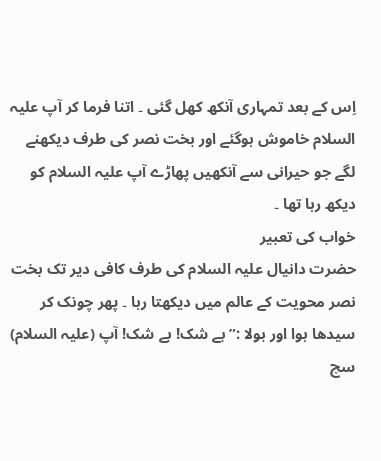اِس کے بعد تمہاری آنکھ کھل گئی ۔ اتنا فرما کر آپ علیہ السلام خاموش ہوگئے اور بخت نصر کی طرف دیکھنے لگے جو حیرانی سے آنکھیں پھاڑے آپ علیہ السلام کو دیکھ رہا تھا ۔
خواب کی تعبیر
حضرت دانیال علیہ السلام کی طرف کافی دیر تک بخت نصر محویت کے عالم میں دیکھتا رہا ۔ پھر چونک کر سیدھا ہوا اور بولا :”بے شک! بے شک! آپ (علیہ السلام) سچ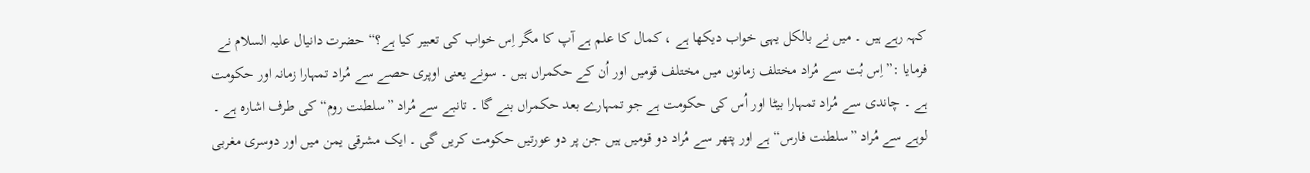کہہ رہے ہیں ۔ میں نے بالکل یہی خواب دیکھا ہے ، کمال کا علم ہے آپ کا مگر اِس خواب کی تعبیر کیا ہے؟“ حضرت دانیال علیہ السلام نے فرمایا :”اِس بُت سے مُراد مختلف زمانوں میں مختلف قومیں اور اُن کے حکمراں ہیں ۔ سونے یعنی اوپری حصے سے مُراد تمہارا زمانہ اور حکومت ہے ۔ چاندی سے مُراد تمہارا بیٹا اور اُس کی حکومت ہے جو تمہارے بعد حکمراں بنے گا ۔ تانبے سے مُراد ”سلطنت روم“ کی طرف اشارہ ہے ۔ لوہے سے مُراد ”سلطنت فارس“ ہے اور پتھر سے مُراد دو قومیں ہیں جن پر دو عورتیں حکومت کریں گی ۔ ایک مشرقی یمن میں اور دوسری مغربی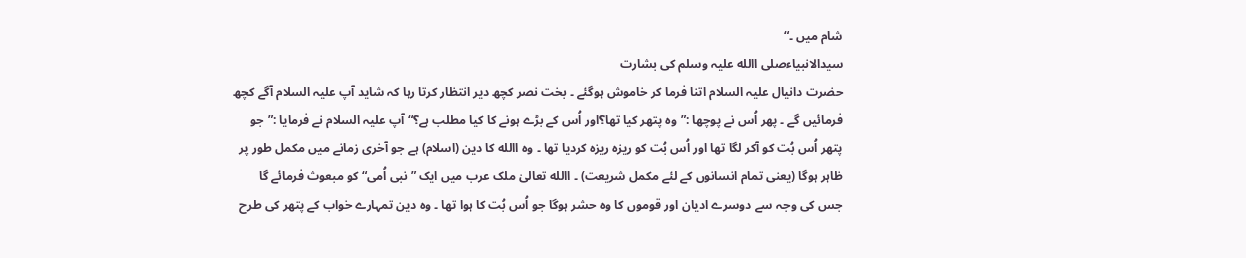شام میں ۔“
سیدالانبیاءصلی االله علیہ وسلم کی بشارت
حضرت دانیال علیہ السلام اتنا فرما کر خاموش ہوگئے ۔ بخت نصر کچھ دیر انتظار کرتا رہا کہ شاید آپ علیہ السلام آگے کچھ فرمائیں گے ۔ پھر اُس نے پوچھا :”وہ پتھر کیا تھا؟اور اُس کے بڑے ہونے کا کیا مطلب ہے؟“ آپ علیہ السلام نے فرمایا :”جو پتھر اُس بُت کو آکر لگا تھا اور اُس بُت کو ریزہ ریزہ کردیا تھا ۔ وہ االله کا دین (اسلام) ہے جو آخری زمانے میں مکمل طور پر ظاہر ہوگا (یعنی تمام انسانوں کے لئے مکمل شریعت) ۔ االله تعالیٰ ملک عرب میں ایک ”نبی اُمی“ کو مبعوث فرمائے گا جس کی وجہ سے دوسرے ادیان اور قوموں کا وہ حشر ہوگا جو اُس بُت کا ہوا تھا ۔ وہ دین تمہارے خواب کے پتھر کی طرح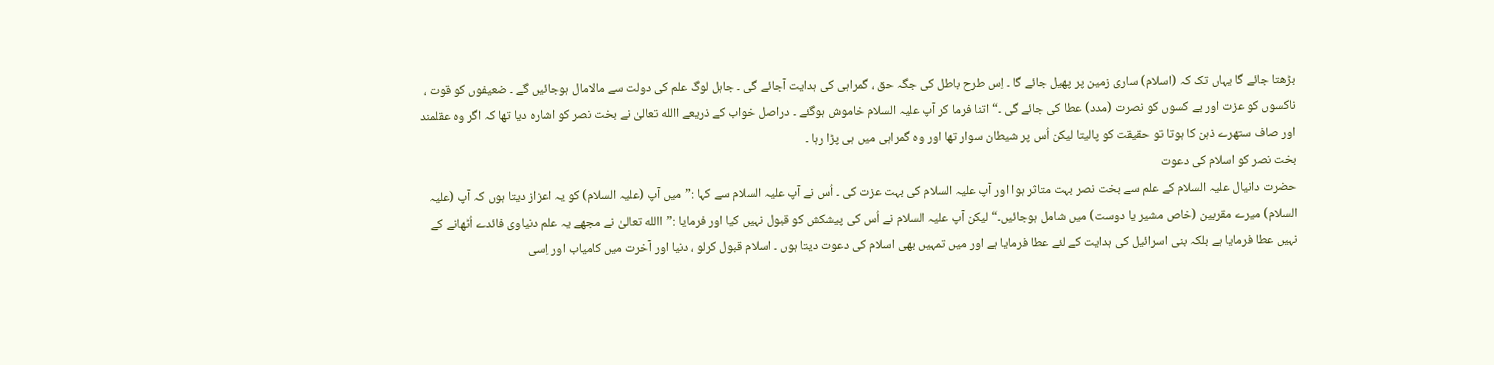بڑھتا جائے گا یہاں تک کہ (اسلام) ساری زمین پر پھیل جائے گا ۔ اِس طرح باطل کی جگہ حق ، گمراہی کی ہدایت آجائے گی ۔ جاہل لوگ علم کی دولت سے مالامال ہوجائیں گے ۔ ضعیفوں کو قوت ، ناکسوں کو عزت اور بے کسوں کو نصرت (مدد) عطا کی جائے گی ۔“ اتنا فرما کر آپ علیہ السلام خاموش ہوگئے ۔ دراصل خواب کے ذریعے االله تعالیٰ نے بخت نصر کو اشارہ دیا تھا کہ اگر وہ عقلمند اور صاف ستھرے ذہن کا ہوتا تو حقیقت کو پالیتا لیکن اُس پر شیطان سوار تھا اور وہ گمراہی میں ہی پڑا رہا ۔
بخت نصر کو اسلام کی دعوت
حضرت دانیال علیہ السلام کے علم سے بخت نصر بہت متاثر ہوا اور آپ علیہ السلام کی بہت عزت کی ۔ اُس نے آپ علیہ السلام سے کہا :”میں آپ (علیہ السلام) کو یہ اعزاز دیتا ہوں کہ آپ (علیہ السلام) میرے مقربین (خاص مشیر یا دوست) میں شامل ہوجائیں۔“ لیکن آپ علیہ السلام نے اُس کی پیشکش کو قبول نہیں کیا اور فرمایا :”االله تعالیٰ نے مجھے یہ علم دنیاوی فائدے اُٹھانے کے نہیں عطا فرمایا ہے بلکہ بنی اسرائیل کی ہدایت کے لئے عطا فرمایا ہے اور میں تمہیں بھی اسلام کی دعوت دیتا ہوں ۔ اسلام قبول کرلو ، دنیا اور آخرت میں کامیاب اور اِسی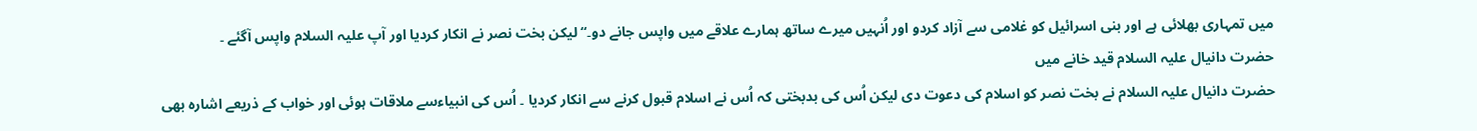میں تمہاری بھلائی ہے اور بنی اسرائیل کو غلامی سے آزاد کردو اور اُنہیں میرے ساتھ ہمارے علاقے میں واپس جانے دو۔“ لیکن بخت نصر نے انکار کردیا اور آپ علیہ السلام واپس آگئے ۔
حضرت دانیال علیہ السلام قید خانے میں
حضرت دانیال علیہ السلام نے بخت نصر کو اسلام کی دعوت دی لیکن اُس کی بدبختی کہ اُس نے اسلام قبول کرنے سے انکار کردیا ۔ اُس کی انبیاءسے ملاقات ہوئی اور خواب کے ذریعے اشارہ بھی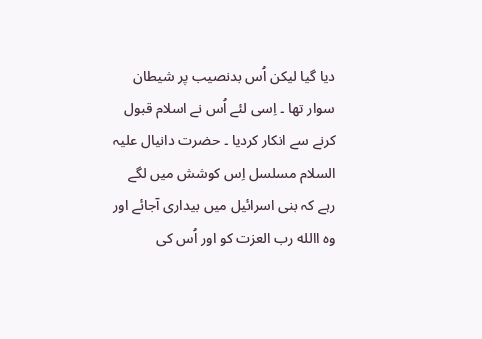دیا گیا لیکن اُس بدنصیب پر شیطان سوار تھا ۔ اِسی لئے اُس نے اسلام قبول کرنے سے انکار کردیا ۔ حضرت دانیال علیہ السلام مسلسل اِس کوشش میں لگے رہے کہ بنی اسرائیل میں بیداری آجائے اور وہ االله رب العزت کو اور اُس کی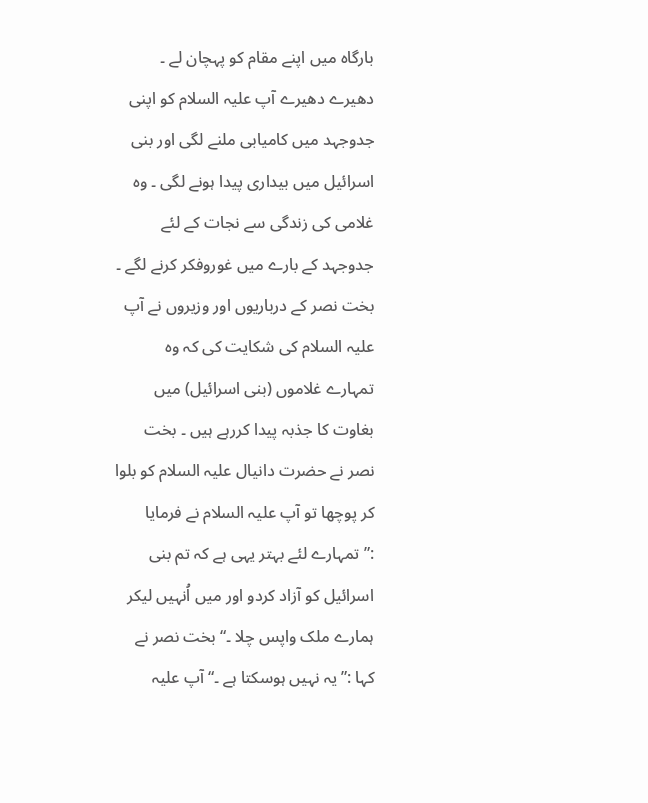بارگاہ میں اپنے مقام کو پہچان لے ۔ دھیرے دھیرے آپ علیہ السلام کو اپنی جدوجہد میں کامیابی ملنے لگی اور بنی اسرائیل میں بیداری پیدا ہونے لگی ۔ وہ غلامی کی زندگی سے نجات کے لئے جدوجہد کے بارے میں غوروفکر کرنے لگے ۔ بخت نصر کے درباریوں اور وزیروں نے آپ علیہ السلام کی شکایت کی کہ وہ تمہارے غلاموں (بنی اسرائیل) میں بغاوت کا جذبہ پیدا کررہے ہیں ۔ بخت نصر نے حضرت دانیال علیہ السلام کو بلوا کر پوچھا تو آپ علیہ السلام نے فرمایا :”تمہارے لئے بہتر یہی ہے کہ تم بنی اسرائیل کو آزاد کردو اور میں اُنہیں لیکر ہمارے ملک واپس چلا ۔“ بخت نصر نے کہا :”یہ نہیں ہوسکتا ہے ۔“ آپ علیہ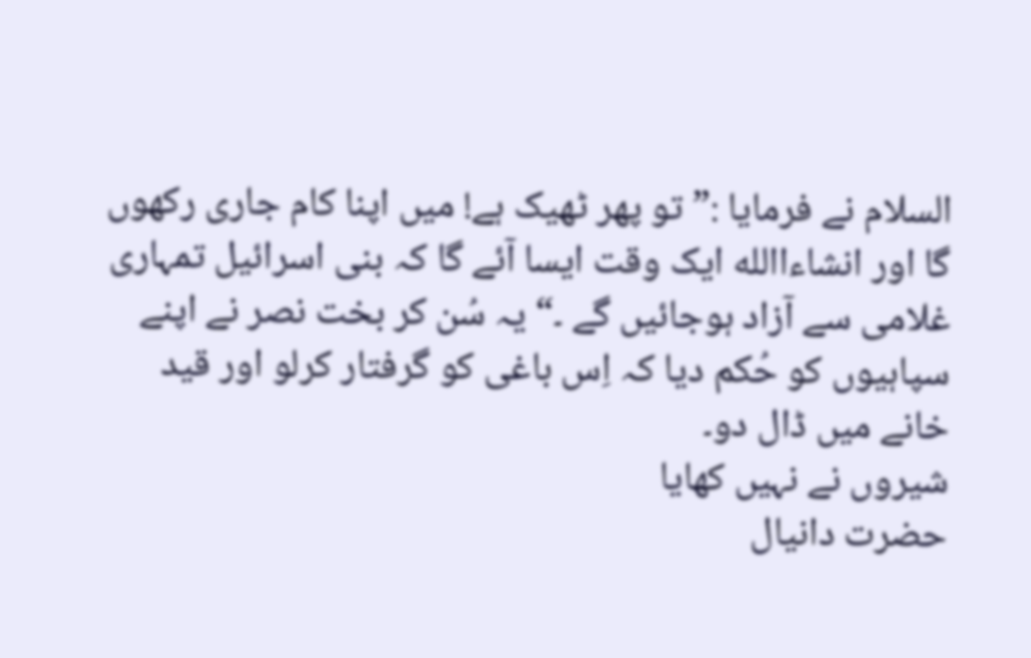السلام نے فرمایا :” تو پھر ٹھیک ہے! میں اپنا کام جاری رکھوں گا اور انشاءاالله ایک وقت ایسا آئے گا کہ بنی اسرائیل تمہاری غلامی سے آزاد ہوجائیں گے ۔“ یہ سُن کر بخت نصر نے اپنے سپاہیوں کو حُکم دیا کہ اِس باغی کو گرفتار کرلو اور قید خانے میں ڈال دو۔
شیروں نے نہیں کھایا
حضرت دانیال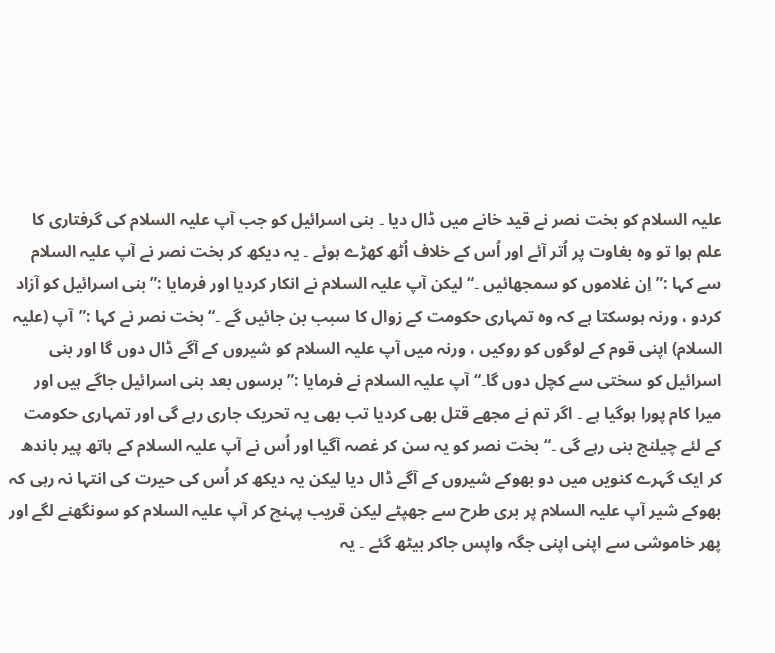علیہ السلام کو بخت نصر نے قید خانے میں ڈال دیا ۔ بنی اسرائیل کو جب آپ علیہ السلام کی گرفتاری کا علم ہوا تو وہ بغاوت پر اُتر آئے اور اُس کے خلاف اُٹھ کھڑے ہوئے ۔ یہ دیکھ کر بخت نصر نے آپ علیہ السلام سے کہا :”اِن غلاموں کو سمجھائیں ۔“ لیکن آپ علیہ السلام نے انکار کردیا اور فرمایا :”بنی اسرائیل کو آزاد کردو ، ورنہ ہوسکتا ہے کہ وہ تمہاری حکومت کے زوال کا سبب بن جائیں گے ۔“ بخت نصر نے کہا :”آپ (علیہ السلام) اپنی قوم کے لوگوں کو روکیں ، ورنہ میں آپ علیہ السلام کو شیروں کے آگے ڈال دوں گا اور بنی اسرائیل کو سختی سے کچل دوں گا۔“ آپ علیہ السلام نے فرمایا :”برسوں بعد بنی اسرائیل جاگے ہیں اور میرا کام پورا ہوگیا ہے ۔ اگر تم نے مجھے قتل بھی کردیا تب بھی یہ تحریک جاری رہے گی اور تمہاری حکومت کے لئے چیلنج بنی رہے گی ۔“ بخت نصر کو یہ سن کر غصہ آگیا اور اُس نے آپ علیہ السلام کے ہاتھ پیر باندھ کر ایک گہرے کنویں میں دو بھوکے شیروں کے آگے ڈال دیا لیکن یہ دیکھ کر اُس کی حیرت کی انتہا نہ رہی کہ بھوکے شیر آپ علیہ السلام پر بری طرح سے جھپٹے لیکن قریب پہنچ کر آپ علیہ السلام کو سونگھنے لگے اور پھر خاموشی سے اپنی اپنی جگہ واپس جاکر بیٹھ گئے ۔ یہ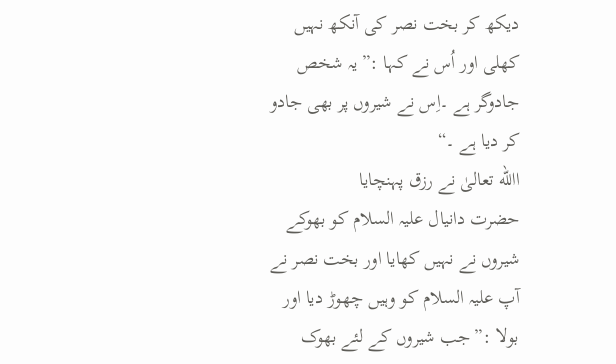دیکھ کر بخت نصر کی آنکھ نہیں کھلی اور اُس نے کہا :”یہ شخص جادوگر ہے ۔اِس نے شیروں پر بھی جادو کر دیا ہے ۔“
االله تعالیٰ نے رزق پہنچایا
حضرت دانیال علیہ السلام کو بھوکے شیروں نے نہیں کھایا اور بخت نصر نے آپ علیہ السلام کو وہیں چھوڑ دیا اور بولا :”جب شیروں کے لئے بھوک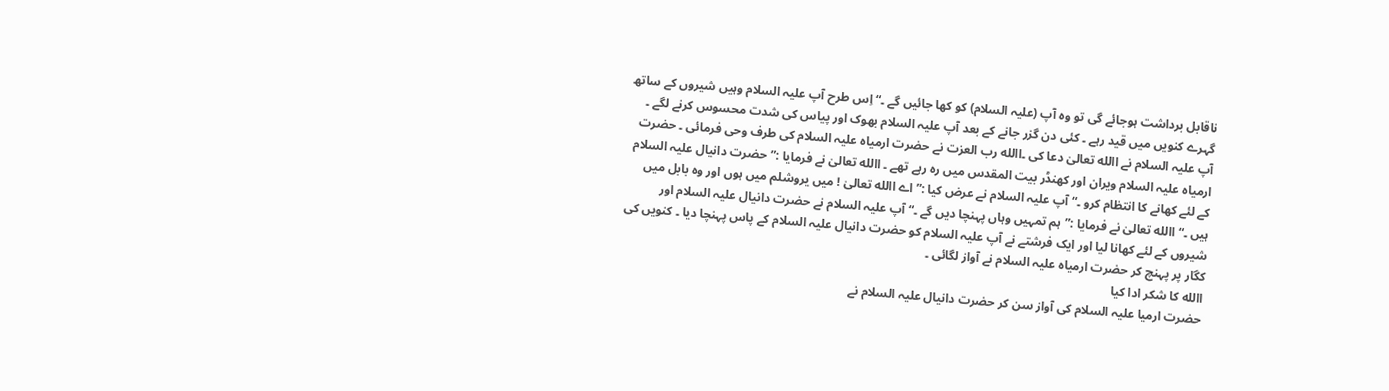ناقابل برداشت ہوجائے گی تو وہ آپ (علیہ السلام) کو کھا جائیں گے ۔“ اِس طرح آپ علیہ السلام وہیں شیروں کے ساتھ گہرے کنویں میں قید رہے ۔ کئی دن گزر جانے کے بعد آپ علیہ السلام بھوک اور پیاس کی شدت محسوس کرنے لگے ۔ آپ علیہ السلام نے االله تعالیٰ دعا کی ۔االله رب العزت نے حضرت ارمیاہ علیہ السلام کی طرف وحی فرمائی ۔ حضرت ارمیاہ علیہ السلام ویران اور کھنڈر بیت المقدس میں رہ رہے تھے ۔ االله تعالیٰ نے فرمایا :”حضرت دانیال علیہ السلام کے لئے کھانے کا انتظام کرو ۔“ آپ علیہ السلام نے عرض کیا :”اے االله تعالیٰ ! میں یروشلم میں ہوں اور وہ بابل میں ہیں ۔“ االله تعالیٰ نے فرمایا :”ہم تمہیں وہاں پہنچا دیں گے ۔“ آپ علیہ السلام نے حضرت دانیال علیہ السلام اور شیروں کے لئے کھانا لیا اور ایک فرشتے نے آپ علیہ السلام کو حضرت دانیال علیہ السلام کے پاس پہنچا دیا ۔ کنویں کی کگار پر پہنچ کر حضرت ارمیاہ علیہ السلام نے آواز لگائی ۔
االله کا شکر ادا کیا
حضرت ارمیا علیہ السلام کی آواز سن کر حضرت دانیال علیہ السلام نے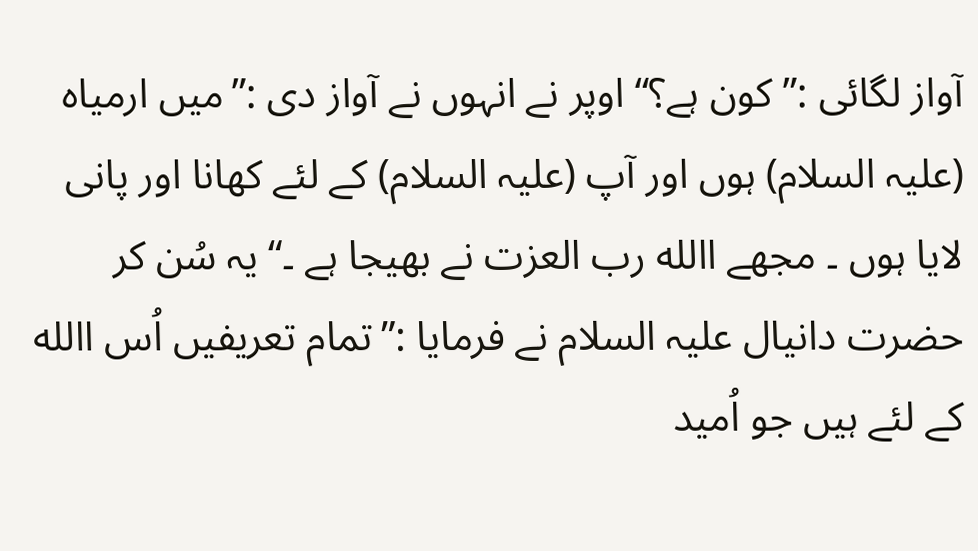آواز لگائی :”کون ہے؟“ اوپر نے انہوں نے آواز دی :”میں ارمیاہ (علیہ السلام) ہوں اور آپ (علیہ السلام) کے لئے کھانا اور پانی لایا ہوں ۔ مجھے االله رب العزت نے بھیجا ہے ۔“ یہ سُن کر حضرت دانیال علیہ السلام نے فرمایا :”تمام تعریفیں اُس االله کے لئے ہیں جو اُمید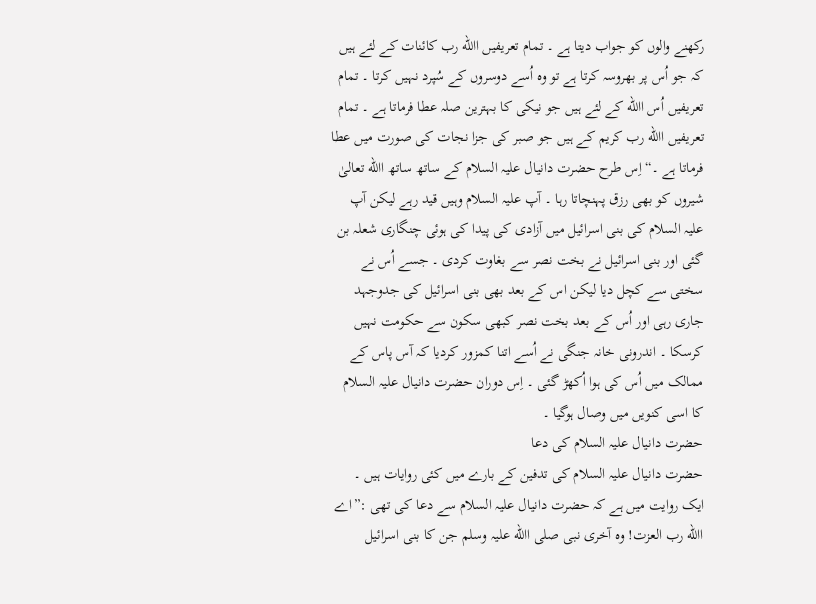رکھنے والوں کو جواب دیتا ہے ۔ تمام تعریفیں االله رب کائنات کے لئے ہیں کہ جو اُس پر بھروسہ کرتا ہے تو وہ اُسے دوسروں کے سُپرد نہیں کرتا ۔ تمام تعریفیں اُس االله کے لئے ہیں جو نیکی کا بہترین صلہ عطا فرماتا ہے ۔ تمام تعریفیں االله رب کریم کے ہیں جو صبر کی جزا نجات کی صورت میں عطا فرماتا ہے ۔“ اِس طرح حضرت دانیال علیہ السلام کے ساتھ ساتھ االله تعالیٰ شیروں کو بھی رزق پہنچاتا رہا ۔ آپ علیہ السلام وہیں قید رہے لیکن آپ علیہ السلام کی بنی اسرائیل میں آزادی کی پیدا کی ہوئی چنگاری شعلہ بن گئی اور بنی اسرائیل نے بخت نصر سے بغاوت کردی ۔ جسے اُس نے سختی سے کچل دیا لیکن اس کے بعد بھی بنی اسرائیل کی جدوجہد جاری رہی اور اُس کے بعد بخت نصر کبھی سکون سے حکومت نہیں کرسکا ۔ اندرونی خانہ جنگی نے اُسے اتنا کمزور کردیا کہ آس پاس کے ممالک میں اُس کی ہوا اُکھڑ گئی ۔ اِس دوران حضرت دانیال علیہ السلام کا اسی کنویں میں وصال ہوگیا ۔
حضرت دانیال علیہ السلام کی دعا
حضرت دانیال علیہ السلام کی تدفین کے بارے میں کئی روایات ہیں ۔ ایک روایت میں ہے کہ حضرت دانیال علیہ السلام سے دعا کی تھی :”اے االله رب العزت! وہ آخری نبی صلی االله علیہ وسلم جن کا بنی اسرائیل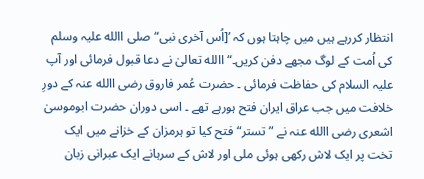انتظار کررہے ہیں میں چاہتا ہوں کہ ’[اُس آخری نبی“ صلی االله علیہ وسلم کی اُمت کے لوگ مجھے دفن کریں۔“ االله تعالیٰ نے دعا قبول فرمائی اور آپ علیہ السلام کی حفاظت فرمائی ۔ حضرت عُمر فاروق رضی االله عنہ کے دورِ خلافت میں جب عراق ایران فتح ہورہے تھے ۔ اسی دوران حضرت ابوموسیٰ اشعری رضی االله عنہ نے ”تستر“ فتح کیا تو ہرمزان کے خزانے میں ایک تخت پر ایک لاش رکھی ہوئی ملی اور لاش کے سرہانے ایک عبرانی زبان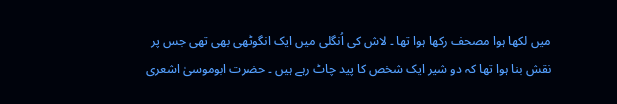میں لکھا ہوا مصحف رکھا ہوا تھا ۔ لاش کی اُنگلی میں ایک انگوٹھی بھی تھی جس پر نقش بنا ہوا تھا کہ دو شیر ایک شخص کا پید چاٹ رہے ہیں ۔ حضرت ابوموسیٰ اشعری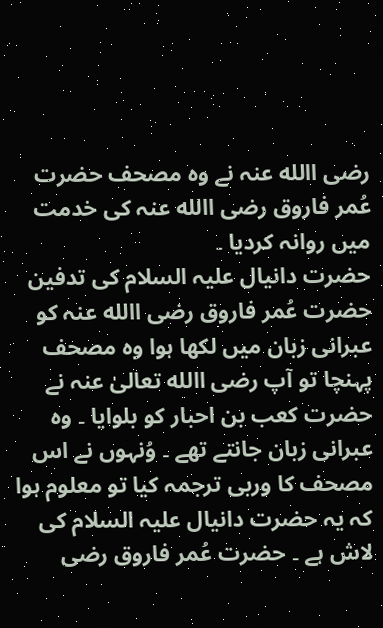رضی االله عنہ نے وہ مصحف حضرت عُمر فاروق رضی االله عنہ کی خدمت میں روانہ کردیا ۔
حضرت دانیال علیہ السلام کی تدفین
حضرت عُمر فاروق رضی االله عنہ کو عبرانی زبان میں لکھا ہوا وہ مصحف پہنچا تو آپ رضی االله تعالیٰ عنہ نے حضرت کعب بن احبار کو بلوایا ۔ وہ عبرانی زبان جانتے تھے ۔ وُنہوں نے اس مصحف کا وربی ترجمہ کیا تو معلوم ہوا کہ یہ حضرت دانیال علیہ السلام کی لاش ہے ۔ حضرت عُمر فاروق رضی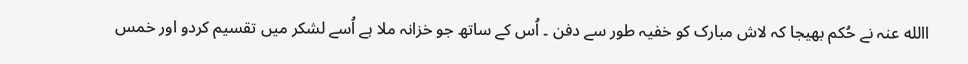االله عنہ نے حُکم بھیجا کہ لاش مبارک کو خفیہ طور سے دفن ۔ اُس کے ساتھ جو خزانہ ملا ہے اُسے لشکر میں تقسیم کردو اور خمس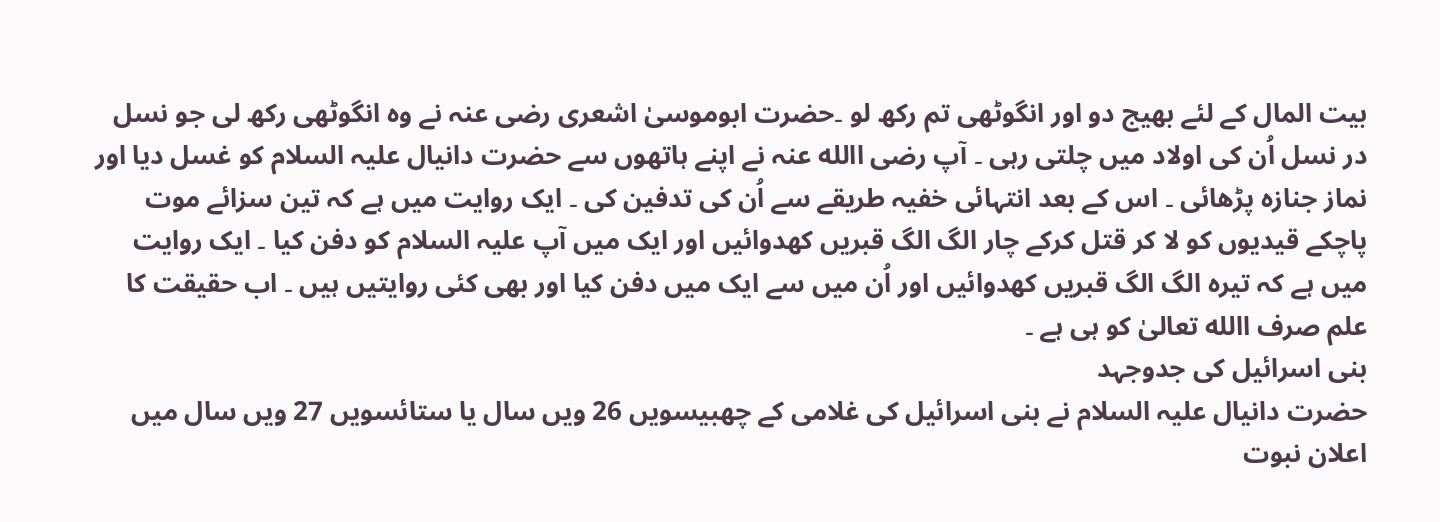بیت المال کے لئے بھیج دو اور انگوٹھی تم رکھ لو ۔حضرت ابوموسیٰ اشعری رضی عنہ نے وہ انگوٹھی رکھ لی جو نسل در نسل اُن کی اولاد میں چلتی رہی ۔ آپ رضی االله عنہ نے اپنے ہاتھوں سے حضرت دانیال علیہ السلام کو غسل دیا اور نماز جنازہ پڑھائی ۔ اس کے بعد انتہائی خفیہ طریقے سے اُن کی تدفین کی ۔ ایک روایت میں ہے کہ تین سزائے موت پاچکے قیدیوں کو لا کر قتل کرکے چار الگ الگ قبریں کھدوائیں اور ایک میں آپ علیہ السلام کو دفن کیا ۔ ایک روایت میں ہے کہ تیرہ الگ الگ قبریں کھدوائیں اور اُن میں سے ایک میں دفن کیا اور بھی کئی روایتیں ہیں ۔ اب حقیقت کا علم صرف االله تعالیٰ کو ہی ہے ۔
بنی اسرائیل کی جدوجہد
حضرت دانیال علیہ السلام نے بنی اسرائیل کی غلامی کے چھبیسویں 26 ویں سال یا ستائسویں 27 ویں سال میں اعلان نبوت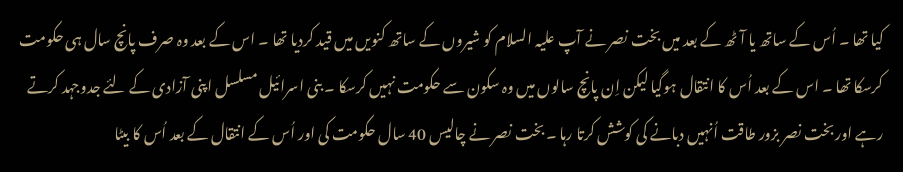کیا تھا ۔ اُس کے ساتھ یا آٹھ کے بعد میں بخت نصر نے آپ علیہ السلام کو شیروں کے ساتھ کنویں میں قید کردیا تھا ۔ اس کے بعد وہ صرف پانچ سال ہی حکومت کرسکا تھا ۔ اس کے بعد اُس کا انتقال ہوگیا لیکن اِن پانچ سالوں میں وہ سکون سے حکومت نہیں کرسکا ۔ بنی اسرائیل مسلسل اپنی آزادی کے لئے جدوجہد کرتے رہے اور بخت نصر بزور طاقت اُنہیں دبانے کی کوشش کرتا رہا ۔ بخت نصر نے چالیس 40 سال حکومت کی اور اُس کے انتقال کے بعد اُس کا بیٹا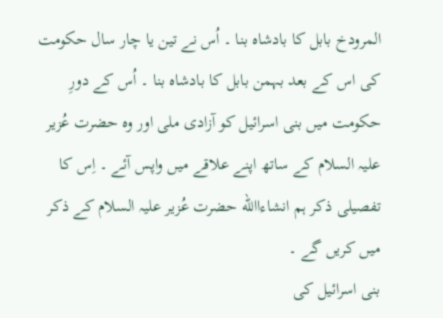المرودخ بابل کا بادشاہ بنا ۔ اُس نے تین یا چار سال حکومت کی اس کے بعد بہمن بابل کا بادشاہ بنا ۔ اُس کے دورِ حکومت میں بنی اسرائیل کو آزادی ملی اور وہ حضرت عُزیر علیہ السلام کے ساتھ اپنے علاقے میں واپس آئے ۔ اِس کا تفصیلی ذکر ہم انشاءاالله حضرت عُزیر علیہ السلام کے ذکر میں کریں گے ۔
بنی اسرائیل کی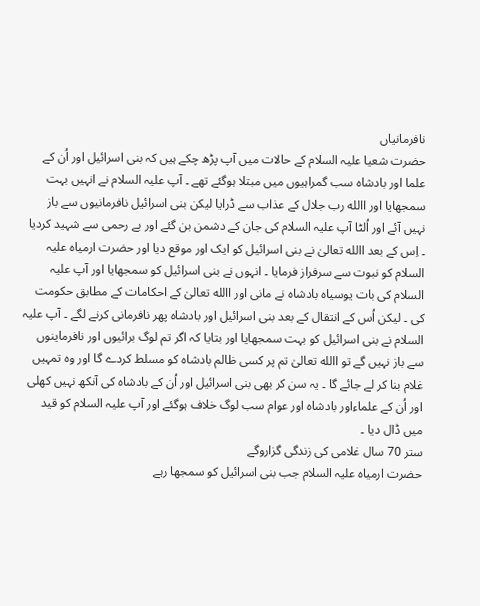نافرمانیاں
حضرت شعیا علیہ السلام کے حالات میں آپ پڑھ چکے ہیں کہ بنی اسرائیل اور اُن کے علما اور بادشاہ سب گمراہیوں میں مبتلا ہوگئے تھے ۔ آپ علیہ السلام نے انہیں بہت سمجھایا اور االله رب جلال کے عذاب سے ڈرایا لیکن بنی اسرائیل نافرمانیوں سے باز نہیں آئے اور اُلٹا آپ علیہ السلام کی جان کے دشمن بن گئے اور بے رحمی سے شہید کردیا ۔ اِس کے بعد االله تعالیٰ نے بنی اسرائیل کو ایک اور موقع دیا اور حضرت ارمیاہ علیہ السلام کو نبوت سے سرفراز فرمایا ۔ انہوں نے بنی اسرائیل کو سمجھایا اور آپ علیہ السلام کی بات یوسیاہ بادشاہ نے مانی اور االله تعالیٰ کے احکامات کے مطابق حکومت کی ۔ لیکن اُس کے انتقال کے بعد بنی اسرائیل اور بادشاہ پھر نافرمانی کرنے لگے ۔ آپ علیہ السلام نے بنی اسرائیل کو بہت سمجھایا اور بتایا کہ اگر تم لوگ برائیوں اور نافرماینوں سے باز نہیں گے تو االله تعالیٰ تم پر کسی ظالم بادشاہ کو مسلط کردے گا اور وہ تمہیں غلام بنا کر لے جائے گا ۔ یہ سن کر بھی بنی اسرائیل اور اُن کے بادشاہ کی آنکھ نہیں کھلی اور اُن کے علماءاور بادشاہ اور عوام سب لوگ خلاف ہوگئے اور آپ علیہ السلام کو قید میں ڈال دیا ۔
ستر 70 سال غلامی کی زندگی گزاروگے
حضرت ارمیاہ علیہ السلام جب بنی اسرائیل کو سمجھا رہے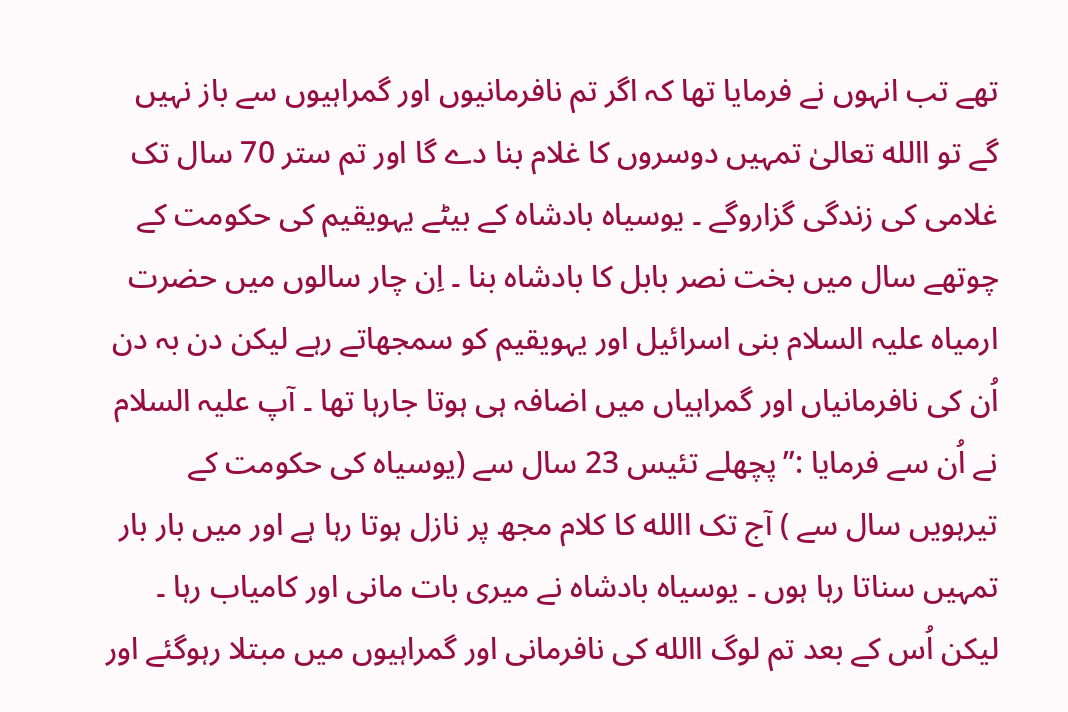تھے تب انہوں نے فرمایا تھا کہ اگر تم نافرمانیوں اور گمراہیوں سے باز نہیں گے تو االله تعالیٰ تمہیں دوسروں کا غلام بنا دے گا اور تم ستر 70 سال تک غلامی کی زندگی گزاروگے ۔ یوسیاہ بادشاہ کے بیٹے یہویقیم کی حکومت کے چوتھے سال میں بخت نصر بابل کا بادشاہ بنا ۔ اِن چار سالوں میں حضرت ارمیاہ علیہ السلام بنی اسرائیل اور یہویقیم کو سمجھاتے رہے لیکن دن بہ دن اُن کی نافرمانیاں اور گمراہیاں میں اضافہ ہی ہوتا جارہا تھا ۔ آپ علیہ السلام نے اُن سے فرمایا :”پچھلے تئیس 23 سال سے (یوسیاہ کی حکومت کے تیرہویں سال سے ) آج تک االله کا کلام مجھ پر نازل ہوتا رہا ہے اور میں بار بار تمہیں سناتا رہا ہوں ۔ یوسیاہ بادشاہ نے میری بات مانی اور کامیاب رہا ۔ لیکن اُس کے بعد تم لوگ االله کی نافرمانی اور گمراہیوں میں مبتلا رہوگئے اور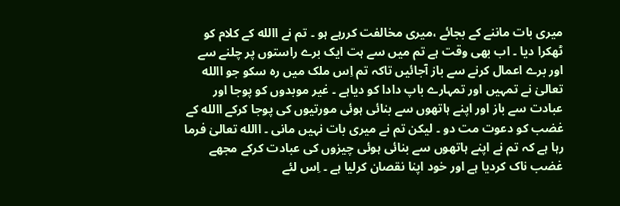میری بات ماننے کے بجائے ،میری مخالفت کررہے ہو ۔ تم نے االله کے کلام کو ٹھکرا دیا ۔ اب بھی وقت ہے تم میں سے ہت ایک برے راستوں پر چلنے سے اور برے اعمال کرنے سے باز آجائیں تاکہ تم اِس ملک میں رہ سکو جو االله تعالیٰ نے تمہیں اور تمہارے باپ دادا کو دیاہے ۔ غیر موبدوں کو پوجا اور عبادت سے باز اور اپنے ہاتھوں سے بنائی ہوئی مورتیوں کی پوجا کرکے االله کے غضب کو دعوت مت دو ۔ لیکن تم نے میری بات نہیں مانی ۔ االله تعالیٰ فرما رہا ہے کہ تم نے اپنے ہاتھوں سے بنائی ہوئی چیزوں کی عبادت کرکے مجھے غضب ناک کردیا ہے اور خود اپنا نقصان کرلیا ہے ۔ اِس لئے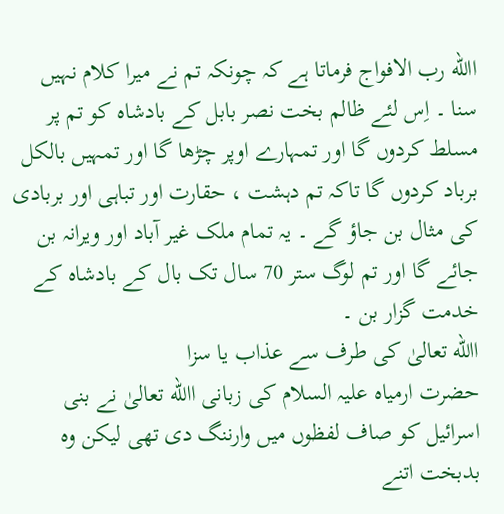االله رب الافواج فرماتا ہے کہ چونکہ تم نے میرا کلام نہیں سنا ۔ اِس لئے ظالم بخت نصر بابل کے بادشاہ کو تم پر مسلط کردوں گا اور تمہارے اوپر چڑھا گا اور تمہیں بالکل برباد کردوں گا تاکہ تم دہشت ، حقارت اور تباہی اور بربادی کی مثال بن جاؤ گے ۔ یہ تمام ملک غیر آباد اور ویرانہ بن جائے گا اور تم لوگ ستر 70 سال تک بال کے بادشاہ کے خدمت گزار بن ۔
االله تعالیٰ کی طرف سے عذاب یا سزا
حضرت ارمیاہ علیہ السلام کی زبانی االله تعالیٰ نے بنی اسرائیل کو صاف لفظوں میں وارننگ دی تھی لیکن وہ بدبخت اتنے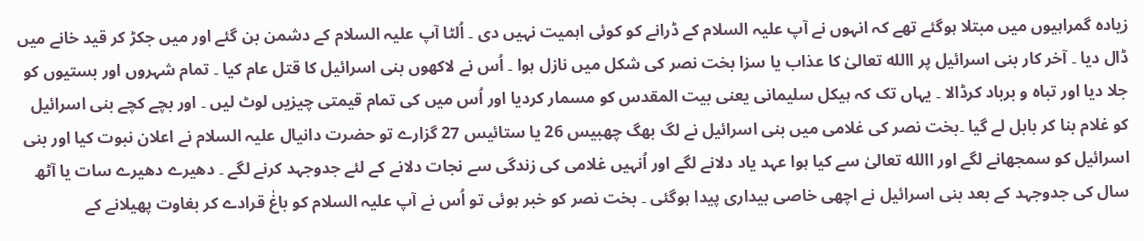زیادہ گمراہیوں میں مبتلا ہوگئے تھے کہ انہوں نے آپ علیہ السلام کے ڈرانے کو کوئی اہمیت نہیں دی ۔ اُلٹا آپ علیہ السلام کے دشمن بن گئے اور میں جکڑ کر قید خانے میں ڈال دیا ۔ آخر کار بنی اسرائیل پر االله تعالیٰ کا عذاب یا سزا بخت نصر کی شکل میں نازل ہوا ۔ اُس نے لاکھوں بنی اسرائیل کا قتل عام کیا ۔ تمام شہروں اور بستیوں کو جلا دیا اور تباہ و برباد کرڈالا ۔ یہاں تک کہ ہیکل سلیمانی یعنی بیت المقدس کو مسمار کردیا اور اُس میں کی تمام قیمتی چیزیں لوٹ لیں ۔ اور بچے کچے بنی اسرائیل کو غلام بنا کر بابل لے گیا ۔بخت نصر کی غلامی میں بنی اسرائیل نے لگ بھگ چھبیس 26 یا ستائیس 27 گزارے تو حضرت دانیال علیہ السلام نے اعلان نبوت کیا اور بنی اسرائیل کو سمجھانے لگے اور االله تعالیٰ سے کیا ہوا عہد یاد دلانے لگے اور اُنہیں غلامی کی زندگی سے نجات دلانے کے لئے جدوجہد کرنے لگے ۔ دھیرے دھیرے سات یا آٹھ سال کی جدوجہد کے بعد بنی اسرائیل نے اچھی خاصی بیداری پیدا ہوگئی ۔ بخت نصر کو خبر ہوئی تو اُس نے آپ علیہ السلام کو باغٰ قرادے کر بغاوت پھیلانے کے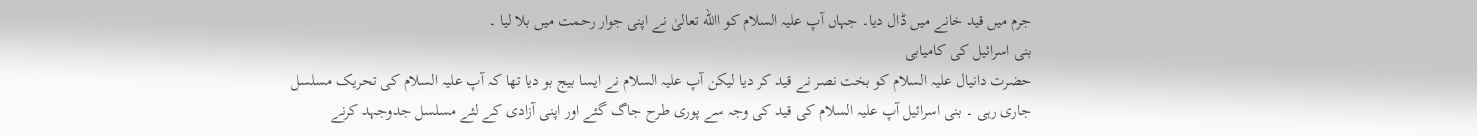جرم میں قید خانے میں ڈال دیا۔ جہاں آپ علیہ السلام کو االله تعالیٰ نے اپنی جوار رحمت میں بلا لیا ۔
بنی اسرائیل کی کامیابی
حضرت دانیال علیہ السلام کو بخت نصر نے قید کر دیا لیکن آپ علیہ السلام نے ایسا بیج بو دیا تھا کہ آپ علیہ السلام کی تحریک مسلسل جاری رہی ۔ بنی اسرائیل آپ علیہ السلام کی قید کی وجہ سے پوری طرح جاگ گئے اور اپنی آزادی کے لئے مسلسل جدوجہد کرنے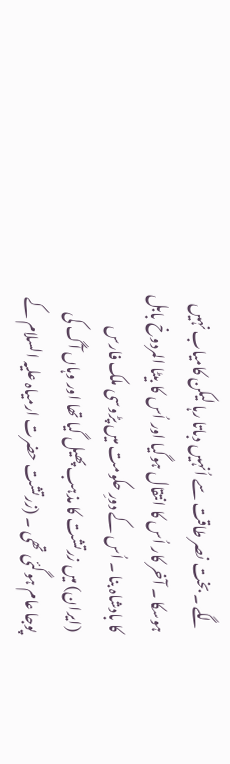لگے ۔ بخت نصر طاقت سے اُنہیں دباتا رہا لیکن کامیاب نہیں ہوسکا ۔ آخر کار اُس کا انتقال ہوگیا اور اُس کا بیٹا المردوخ بابل کا بادشاہ بنا ۔ اُس کے دورِ حکومت میں پڑوسی ملک فارس (ایران) میں زرتشت کا مذہب پھیل گیا تھا اور وہاں آگ کی پوجا عام ہوگئی تھی ۔ (زرتشت حضرت ارمیاہ علیہ السلام کے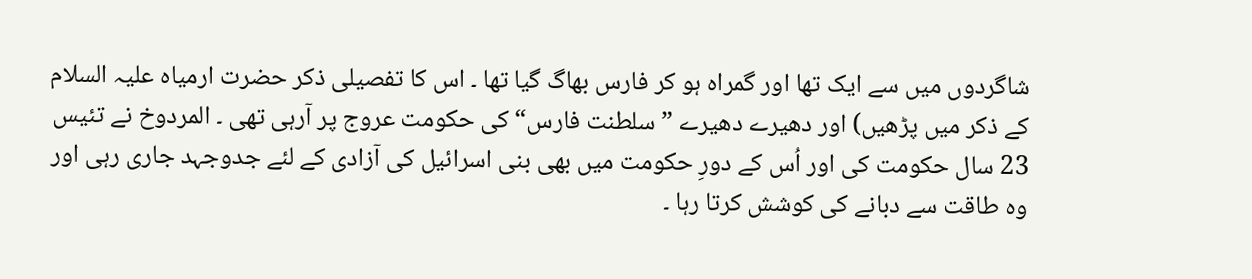شاگردوں میں سے ایک تھا اور گمراہ ہو کر فارس بھاگ گیا تھا ۔ اس کا تفصیلی ذکر حضرت ارمیاہ علیہ السلام کے ذکر میں پڑھیں) اور دھیرے دھیرے ”سلطنت فارس“ کی حکومت عروج پر آرہی تھی ۔ المردوخ نے تئیس 23 سال حکومت کی اور اُس کے دورِ حکومت میں بھی بنی اسرائیل کی آزادی کے لئے جدوجہد جاری رہی اور وہ طاقت سے دبانے کی کوشش کرتا رہا ۔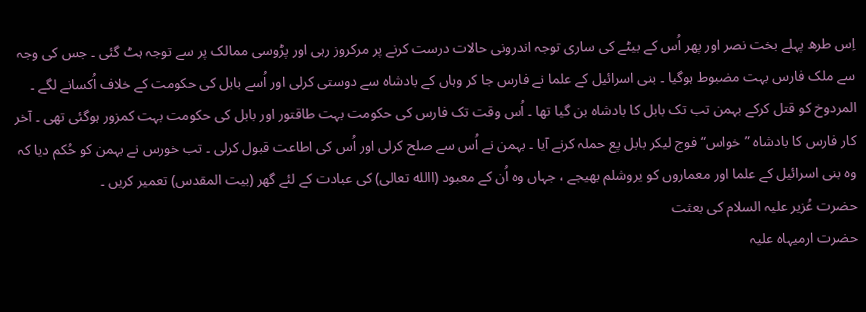اِس طرھ پہلے بخت نصر اور پھر اُس کے بیٹے کی ساری توجہ اندرونی حالات درست کرنے پر مرکروز رہی اور پڑوسی ممالک پر سے توجہ ہٹ گئی ۔ جس کی وجہ سے ملک فارس بہت مضبوط ہوگیا ۔ بنی اسرائیل کے علما نے فارس جا کر وہاں کے بادشاہ سے دوستی کرلی اور اُسے بابل کی حکومت کے خلاف اُکسانے لگے ۔ المردوخ کو قتل کرکے بہمن تب تک بابل کا بادشاہ بن گیا تھا ۔ اُس وقت تک فارس کی حکومت بہت طاقتور اور بابل کی حکومت بہت کمزور ہوگئی تھی ۔ آخر کار فارس کا بادشاہ ”خواس“ فوج لیکر بابل پع حملہ کرنے آیا ۔ بہمن نے اُس سے صلح کرلی اور اُس کی اطاعت قبول کرلی ۔ تب خورس نے بہمن کو حُکم دیا کہ وہ بنی اسرائیل کے علما اور معماروں کو یروشلم بھیجے ، جہاں وہ اُن کے معبود (االله تعالی) کی عبادت کے لئے گھر (بیت المقدس) تعمیر کریں ۔
حضرت عُزیر علیہ السلام کی بعثت
حضرت ارمیہاہ علیہ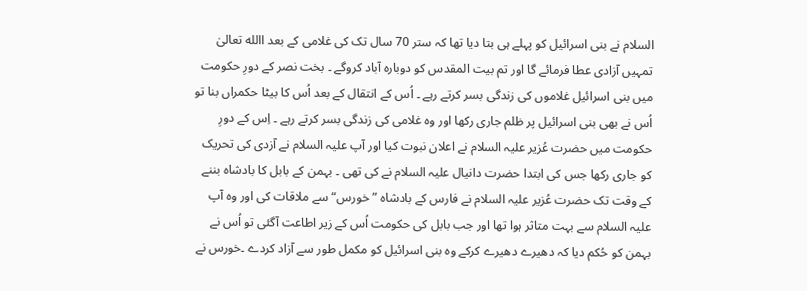السلام نے بنی اسرائیل کو پہلے ہی بتا دیا تھا کہ ستر 70 سال تک کی غلامی کے بعد االله تعالیٰ تمہیں آزادی عطا فرمائے گا اور تم بیت المقدس کو دوبارہ آباد کروگے ۔ بخت نصر کے دورِ حکومت میں بنی اسرائیل غلاموں کی زندگی بسر کرتے رہے ۔ اُس کے انتقال کے بعد اُس کا بیٹا حکمراں بنا تو اُس نے بھی بنی اسرائیل پر ظلم جاری رکھا اور وہ غلامی کی زندگی بسر کرتے رہے ۔ اِس کے دورِ حکومت میں حضرت عُزیر علیہ السلام نے اعلان نبوت کیا اور آپ علیہ السلام نے آزدی کی تحریک کو جاری رکھا جس کی ابتدا حضرت دانیال علیہ السلام نے کی تھی ۔ بہمن کے بابل کا بادشاہ بننے کے وقت تک حضرت عُزیر علیہ السلام نے فارس کے بادشاہ ”خورس“ سے ملاقات کی اور وہ آپ علیہ السلام سے بہت متاثر ہوا تھا اور جب بابل کی حکومت اُس کے زیر اطاعت آگئی تو اُس نے بہمن کو حُکم دیا کہ دھیرے دھیرے کرکے وہ بنی اسرائیل کو مکمل طور سے آزاد کردے ۔خورس نے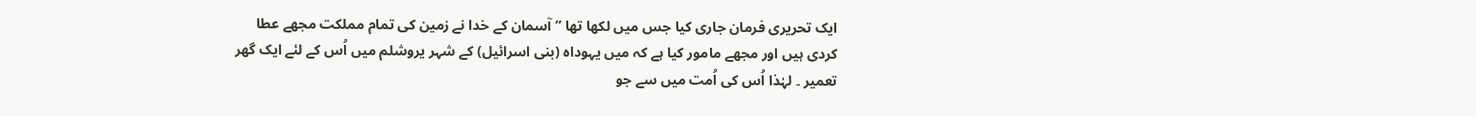ایک تحریری فرمان جاری کیا جس میں لکھا تھا ”آسمان کے خدا نے زمین کی تمام مملکت مجھے عطا کردی ہیں اور مجھے مامور کیا ہے کہ میں یہوداہ (بنی اسرائیل) کے شہر یروشلم میں اُس کے لئے ایک گھر تعمیر ۔ لہٰذا اُس کی اُمت میں سے جو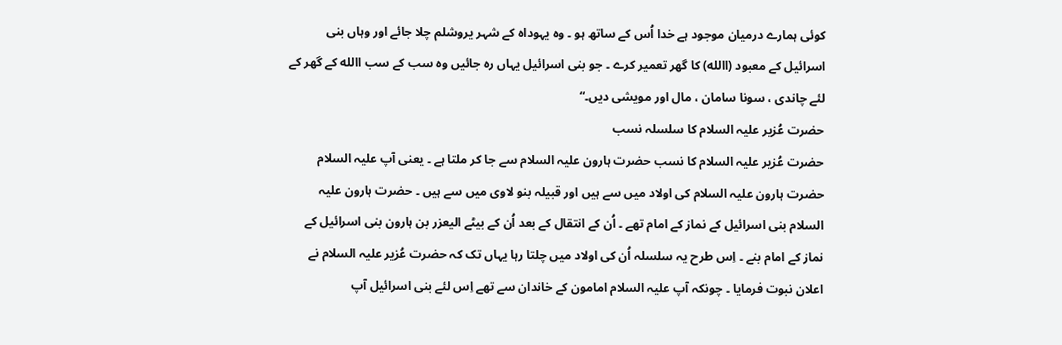کوئی ہمارے درمیان موجود ہے خدا اُس کے ساتھ ہو ۔ وہ یہوداہ کے شہر یروشلم چلا جائے اور وہاں بنی اسرائیل کے معبود (االله) کا گھر تعمیر کرے ۔ جو بنی اسرائیل یہاں رہ جائیں وہ سب کے سب االله کے گھر کے لئے چاندی ، سونا سامان ، مال اور مویشی دیں۔“
حضرت عُزیر علیہ السلام کا سلسلہ نسب
حضرت عُزیر علیہ السلام کا نسب حضرت ہارون علیہ السلام سے جا کر ملتا ہے ۔ یعنی آپ علیہ السلام حضرت ہارون علیہ السلام کی اولاد میں سے ہیں اور قبیلہ بنو لاوی میں سے ہیں ۔ حضرت ہارون علیہ السلام بنی اسرائیل کے نماز کے امام تھے ۔ اُن کے انتقال کے بعد اُن کے بیٹے الیعزر بن ہارون بنی اسرائیل کے نماز کے امام بنے ۔ اِس طرح یہ سلسلہ اُن کی اولاد میں چلتا رہا یہاں تک کہ حضرت عُزیر علیہ السلام نے اعلان نبوت فرمایا ۔ چونکہ آپ علیہ السلام امامون کے خاندان سے تھے اِس لئے بنی اسرائیل آپ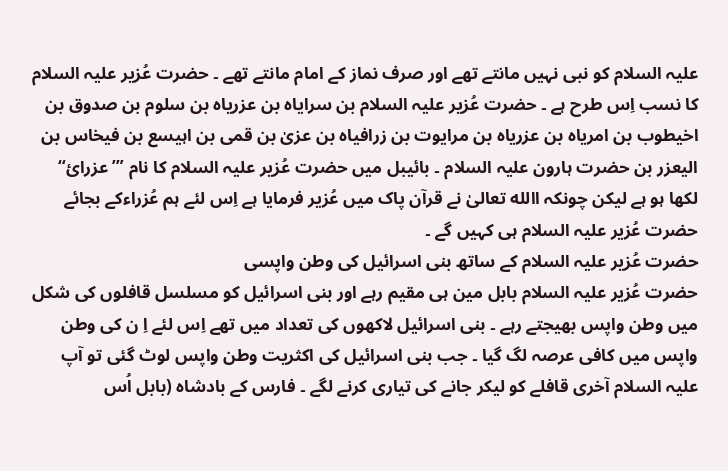علیہ السلام کو نبی نہیں مانتے تھے اور صرف نماز کے امام مانتے تھے ۔ حضرت عُزیر علیہ السلام کا نسب اِس طرح ہے ۔ حضرت عُزیر علیہ السلام بن سرایاہ بن عزریاہ بن سلوم بن صدوق بن اخیطوب بن امریاہ بن عزریاہ بن مرایوت بن زرافیاہ بن عزیٰ بن قمی بن اہیسع بن فیخاس بن الیعزر بن حضرت ہارون علیہ السلام ۔ بائیبل میں حضرت عُزیر علیہ السلام کا نام ”’عزرائ“ لکھا ہو ہے لیکن چونکہ االله تعالیٰ نے قرآن پاک میں عُزیر فرمایا ہے اِس لئے ہم عُزراءکے بجائے حضرت عُزیر علیہ السلام ہی کہیں گے ۔
حضرت عُزیر علیہ السلام کے ساتھ بنی اسرائیل کی وطن واپسی
حضرت عُزیر علیہ السلام بابل مین ہی مقیم رہے اور بنی اسرائیل کو مسلسل قافلوں کی شکل میں وطن واپس بھیجتے رہے ۔ بنی اسرائیل لاکھوں کی تعداد میں تھے اِس لئے اِ ن کی وطن واپس میں کافی عرصہ لگ گیا ۔ جب بنی اسرائیل کی اکثریت وطن واپس لوٹ گئی تو آپ علیہ السلام آخری قافلے کو لیکر جانے کی تیاری کرنے لگے ۔ فارس کے بادشاہ (بابل اُس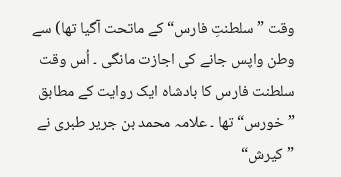وقت ”سلطنتِ فارس“ کے ماتحت آگیا تھا) سے وطن واپس جانے کی اجازت مانگی ۔ اُس وقت سلطنت فارس کا بادشاہ ایک روایت کے مطابق ”خورس“ تھا ۔ علامہ محمد بن جریر طبری نے ”کیرش“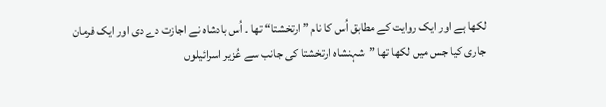لکھا ہے اور ایک روایت کے مطابق اُس کا نام ”ارتخشتا“ تھا ۔ اُس بادشاہ نے اجازت دے دی اور ایک فرمان جاری کیا جس میں لکھا تھا ”شہنشاہ ارتخشتا کی جانب سے عُزیر اسرائیلوں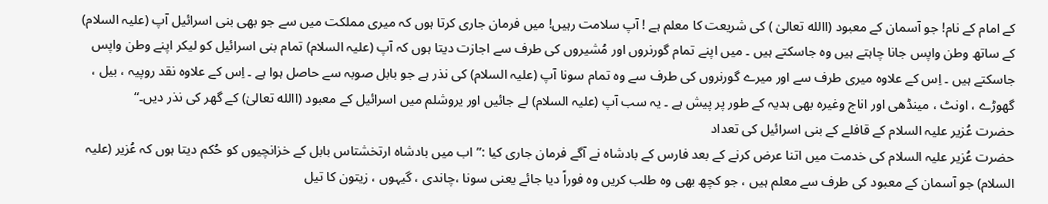کے امام کے نام! جو آسمان کے معبود (االله تعالیٰ ) کی شریعت کا معلم ہے ! آپ سلامت رہیں! میں فرمان جاری کرتا ہوں کہ میری مملکت میں سے جو بھی بنی اسرائیل آپ (علیہ السلام) کے ساتھ وطن واپس جانا چاہتے ہیں وہ جاسکتے ہیں ۔ میں اپنے تمام گورنروں اور مُشیروں کی طرف سے اجازت دیتا ہوں کہ آپ (علیہ السلام) تمام بنی اسرائیل کو لیکر اپنے وطن واپس جاسکتے ہیں ۔ اِس کے علاوہ میری طرف سے اور میرے گورنروں کی طرف سے وہ تمام سونا آپ (علیہ السلام) کی نذر ہے جو بابل صوبہ سے حاصل ہوا ہے ۔ اِس کے علاوہ نقد روپیہ ، بیل ، گھوڑے ، اونٹ ، مینڈھی اور اناج وغیرہ بھی ہدیہ کے طور پر پیش ہے ۔ یہ سب آپ (علیہ السلام) لے جائیں اور یروشلم میں اسرائیل کے معبود (االله تعالیٰ) کے گھر کی نذر دیں۔“
حضرت عُزیر علیہ السلام کے قافلے کے بنی اسرائیل کی تعداد
حضرت عُزیر علیہ السلام کی خدمت میں اتنا عرض کرنے کے بعد فارس کے بادشاہ نے آگے فرمان جاری کیا :”اب میں بادشاہ ارتخشتاس بابل کے خزانچیوں کو حُکم دیتا ہوں کہ عُزیر (علیہ السلام) جو آسمان کے معبود کی طرف سے معلم ہیں ، جو کچھ بھی وہ طلب کریں وہ فوراً دیا جائے یعنی سونا ،چاندی ، گیہوں ، زیتون کا تیل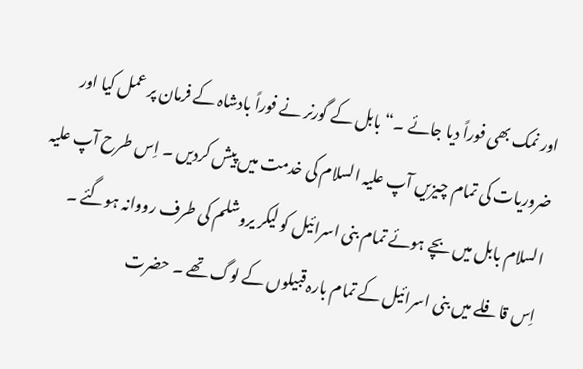اور نمک بھی فوراً دیا جائے ۔“ بابل کے گورنر نے فوراً بادشاہ کے فرمان پر عمل کیا اور ضروریات کی تمام چیزیں آپ علیہ السلام کی خدمت میں پیش کردیں ۔ اِس طرح آپ علیہ السلام بابل میں بچے ہوئے تمام بنی اسرائیل کو لیکر یروشلم کی طرف رووانہ ہوگئے ۔ اِس قافلے میں بنی اسرائیل کے تمام بارہ قبیلوں کے لوگ تھے ۔ حضرت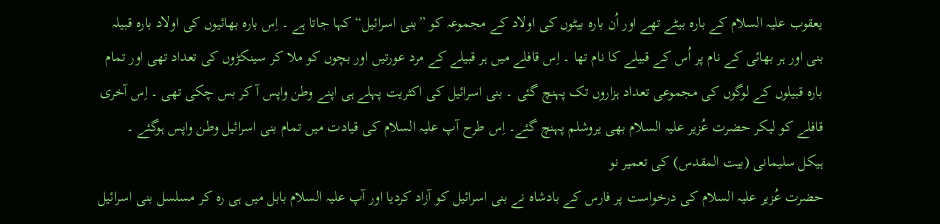یعقوب علیہ السلام کے بارہ بیٹے تھے اور اُن بارہ بیٹوں کی اولاد کے مجموعہ کو ”بنی اسرائیل“ کہا جاتا ہے ۔ اِس بارہ بھائیوں کی اولاد بارہ قبیلہ بنی اور ہر بھائی کے نام پر اُس کے قبیلے کا نام تھا ۔ اِس قافلے میں ہر قبیلے کے مرد عورتیں اور بچوں کو ملا کر سینکڑوں کی تعداد تھی اور تمام بارہ قبیلوں کے لوگوں کی مجموعی تعداد ہزاروں تک پہنچ گئی ۔ بنی اسرائیل کی اکثریت پہلے ہی اپنے وطن واپس آ کر بس چکی تھی ۔ اِس آخری قافلے کو لیکر حضرت عُزیر علیہ السلام بھی یروشلم پہنچ گئے۔ اِس طرح آپ علیہ السلام کی قیادت میں تمام بنی اسرائیل وطن واپس ہوگئے ۔
ہیکل سلیمانی (بیت المقدس) کی تعمیر نو
حضرت عُزیر علیہ السلام کی درخواست پر فارس کے بادشاہ نے بنی اسرائیل کو آزاد کردیا اور آپ علیہ السلام بابل میں ہی رہ کر مسلسل بنی اسرائیل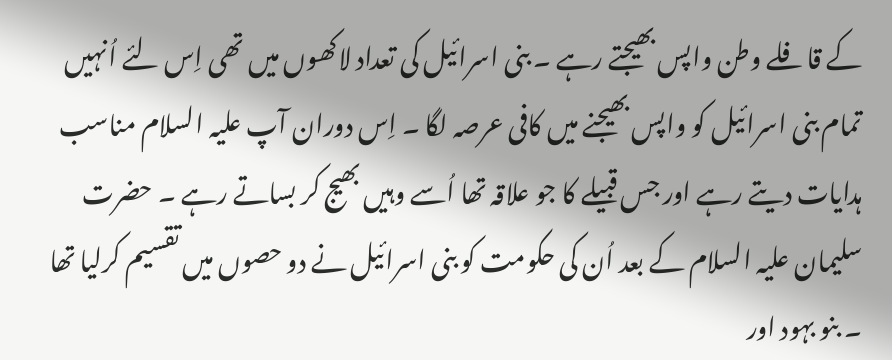کے قافلے وطن واپس بھیجتے رہے ۔ بنی اسرائیل کی تعداد لاکھوں میں تھی اِس لئے اُنہیں تمام بنی اسرائیل کو واپس بھیجنے میں کافی عرصہ لگا ۔ اِس دوران آپ علیہ السلام مناسب ہدایات دیتے رہے اور جس قبیلے کا جو علاقہ تھا اُسے وہیں بھیج کر بساتے رہے ۔ حضرت سلیمان علیہ السلام کے بعد اُن کی حکومت کو بنی اسرائیل نے دو حصوں میں تقسیم کرلیا تھا ۔ بنو بہود اور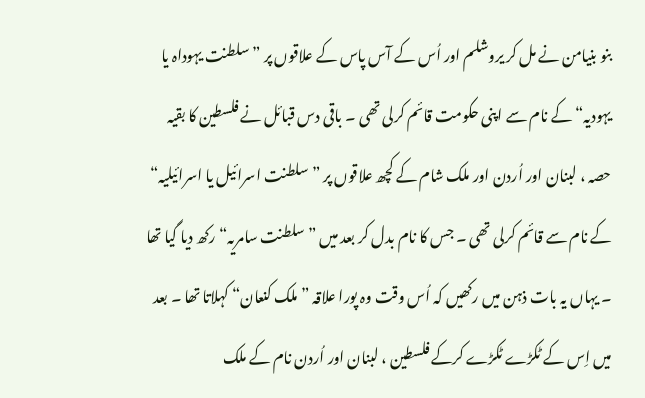بنو بنیامن نے مل کر یروشلم اور اُس کے آس پاس کے علاقوں پر ”سلطنت یہوداہ یا یہودیہ“ کے نام سے اپنی حکومت قائم کرلی تھی ۔ باقی دس قبائل نے فلسطین کا بقیہ حصہ ، لبنان اور اُردن اور ملک شام کے کچھ علاقوں پر ”سلطنت اسرائیل یا اسرائیلیہ“ کے نام سے قائم کرلی تھی ۔ جس کا نام بدل کر بعد میں ”سلطنت سامریہ“ رکھ دیا گیا تھا ۔ یہاں یہ بات ذہن میں رکھیں کہ اُس وقت وہ پورا علاقہ ”ملک کنعان“ کہلاتا تھا ۔ بعد میں اِس کے ٹکڑے ٹکڑے کرکے فلسطین ، لبنان اور اُردن نام کے ملک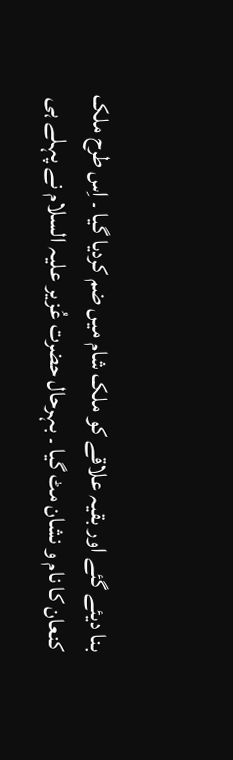بنا دیئے گئے اور بقیہ علاقے کو ملک شام میں ضم کردیا گیا ۔ اِس طرح ملک کنعان کا نام و نشان مٹ گیا ۔ بہرحال حضرت عُزیر علیہ السلام نے پہلے ہی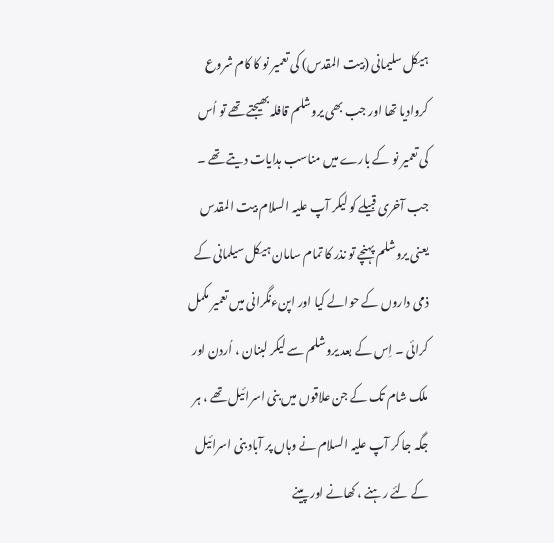ہیکل سلیمانی (بیت المقدس) کی تعمیر نو کا کام شروع کروادیا تھا اور جب بھی یروشلم قافلہ بھیجتے تھے تو اُس کی تعمیر نو کے بارے میں مناسب ہدایات دیتے تھے ۔ جب آخری قبیلے کو لیکر آپ علیہ السلام بیت المقدس یعنی یروشلم پہنچے تو نذر کا تمام سامان ہیکل سیلمانی کے ذمی داروں کے حوالے کیا اور اپنءنگرانی میں تعمیر مکمل کرائی ۔ اِس کے بعد یروشلم سے لیکر لبنان ، اُردن اور ملک شام تک کے جن علاقوں میں بنی اسرائیل تھے ، ہر جگہ جا کر آپ علیہ السلام نے وہاں پر آباد بنی اسرائیل کے لئے رہنے ، کھانے اور پینے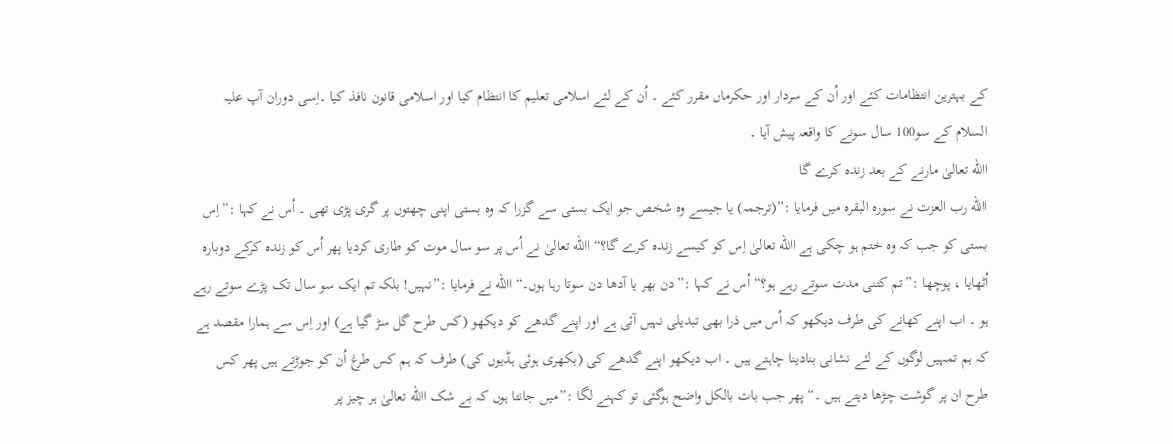کے بہترین انتظامات کئے اور اُن کے سردار اور حکرماں مقرر کئے ۔ اُن کے لئے اسلامی تعلیم کا انتظام کیا اور اسلامی قانون نافذ کیا ۔اِسی دوران آپ علیہ السلام کے سو100 سال سونے کا واقعہ پیش آیا ۔
االله تعالیٰ مارنے کے بعد زندہ کرے گا
االله رب العزت نے سورہ البقرہ میں فرمایا :”(ترجمہ) یا جیسے وہ شخص جو ایک بستی سے گزرا کہ وہ بستی اپنی چھتوں پر گری پڑی تھی ۔ اُس نے کہا :”اِس بستی کو جب کہ وہ ختم ہو چکی ہے االله تعالیٰ اِس کو کیسے زندہ کرے گا؟“ االله تعالیٰ نے اُس پر سو سال موت کو طاری کردیا پھر اُس کو زندہ کرکے دوبارہ اُٹھایا ، پوچھا :”تم کتنی مدت سوتے رہے ہو؟“ اُس نے کہا :”دن بھر یا آدھا دن سوتا رہا ہوں۔“ االله نے فرمایا :”نہیں! بلکہ تم ایک سو سال تک پڑے سوتے رہے ہو ۔ اب اپنے کھانے کی طرف دیکھو کہ اُس میں ذرا بھی تبدیلی نہیں آئی ہے اور اپنے گدھے کو دیکھو (کس طرح گل سڑ گیا ہے) اور اِس سے ہمارا مقصد ہے کہ ہم تمہیں لوگوں کے لئے نشانی بنادینا چاہتے ہیں ۔ اب دیکھو اپنے گدھے کی (بکھری ہوئی ہڈیوں کی) طرف کہ ہم کس طرغ اُن کو جوڑتے ہیں پھر کس طرح ان پر گوشت چڑھا دیتے ہیں ۔“ پھر جب بات بالکل واضح ہوگئی تو کہنے لگا :”میں جانتا ہوں کہ بے شک االله تعالیٰ ہر چیز پر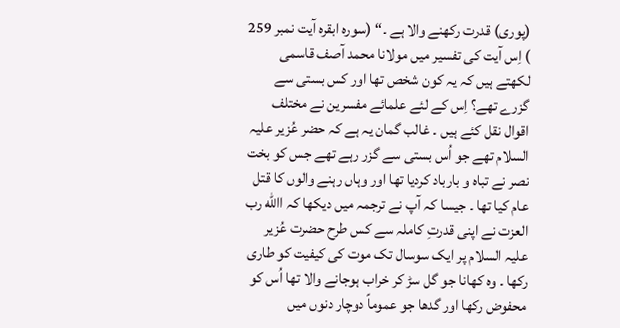(پوری) قدرت رکھنے والا ہے ۔“ (سورہ ابقرہ آیت نمبر 259 ) اِس آیت کی تفسیر میں مولانا محمد آصف قاسمی لکھتے ہیں کہ یہ کون شخص تھا اور کس بستی سے گزرے تھے؟ اِس کے لئے علمائے مفسرین نے مختلف اقوال نقل کئے ہیں ۔ غالب گمان یہ ہے کہ حضر عُزیر علیہ السلام تھے جو اُس بستی سے گزر رہے تھے جس کو بخت نصر نے تباہ و بارباد کردیا تھا اور وہاں رہنے والوں کا قتل عام کیا تھا ۔ جیسا کہ آپ نے ترجمہ میں دیکھا کہ االله رب العزت نے اپنی قدرتِ کاملہ سے کس طرح حضرت عُزیر علیہ السلام پر ایک سوسال تک موت کی کیفیت کو طاری رکھا ۔ وہ کھانا جو گل سڑ کر خراب ہوجانے والا تھا اُس کو محفوض رکھا اور گدھا جو عموماً دوچار دنوں میں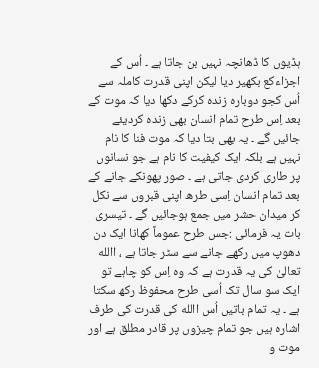ہڈیوں کا ڈھانچہ نہیں بن جاتا ہے ۔ اُس کے اجزاءکع بکھیر دیا لیکن اپنی قدرت کاملہ سے اُس کجو دوبارہ زندہ کرکے دکھا دیا کہ موت کے بعد اِس طرح تمام انسان بھی زندہ کردیئے جائیں گے ۔ یہ بھی بتا دیا کہ موت فنا کا نام نہیں ہے بلکہ ایک کیفیت کا نام ہے جو نسانوں پر طاری کردی جاتی ہے ۔ صور پھونکے جانے کے بعد تمام انسان اِسی طرھ اپنی قبروں سے نکل کر میدان حشر میں جمع ہوجائیں گے ۔ تیسری بات یہ فرمائی :جس طرح عموماً کھانا ایک دن دھوپ میں رکھے جانے سے سٹر جاتا ہے ، االله تعالیٰ کی یہ قدرت ہے کہ وہ اِس کو چاہے تو ایک سو سال تک اُسی طرح محفوظ رکھ سکتا ہے ۔ یہ تمام باتیں اُس االله کی قدرت کی طرف اشارہ ہیں جو تمام چیزوں پر قادر مطلق ہے اور موت و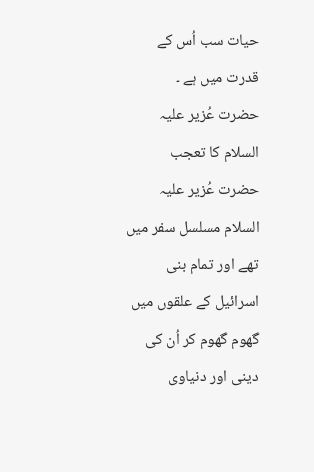حیات سب اُس کے قدرت میں ہے ۔
حضرت عُزیر علیہ السلام کا تعجب
حضرت عُزیر علیہ السلام مسلسل سفر میں تھے اور تمام بنی اسرائیل کے علقوں میں گھوم گھوم کر اُن کی دینی اور دنیاوی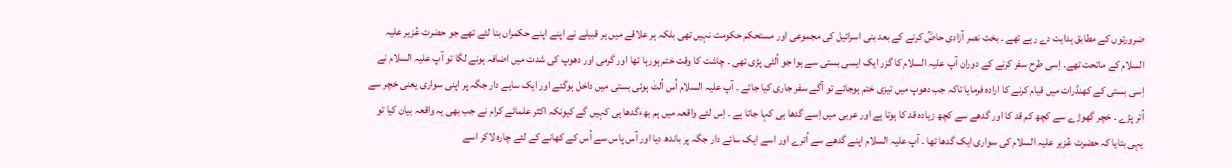ضرورتوں کے مطابق ہدایت دے رہے تھے ۔ بخت نصر آزادی حاصؒ کرنے کے بعد بنی اسرائیل کی مجموعی اور مستحکم حکومت نہیں تھی بلکہ ہر علاقے میں ہر قبیلے نے اپنے اپنے حکمراں بنا لئے تھے جو حضرت عُزیر علیہ السلام کے ماتحت تھے۔ اِسی طرح سفر کرنے کے دوران آپ علیہ السلام کا گزر ایک ایسی بستی سے ہوا جو اُلٹی پڑی تھی ۔ چاشت کا وقت ختم ہورہا تھا اور گرمی اور دھوپ کی شدت میں اضافہ ہونے لگا تو آپ علیہ السلام نے اِسی بستی کے کھنڈرات میں قیام کرنے کا ارادہ فرمایا تاکہ جب دھوپ میں تیزی ختم ہوجائے تو آگے سفر جاری کیا جائے ۔ آپ علیہ السلام اُس اُلٹٰ ہوئی بستی میں داخل ہوگئے اور ایک سایے دار جگہ پر اپنی سواری یعنی خچر سے اُتر پڑے ۔ خچر گھوڑے سے کچھ کم قد کا اور گدھے سے کچھ زیادہ قد کا ہوتا ہے اور عربی میں اِسے گدھا ہی کہا جاتا ہے ۔ اِس لئے واقعہ میں ہم بھءگدھا ہی کہیں گے کیونکہ اکثر علمائے کرام نے جب بھی یہ واقعہ بیان کیا تو یہی بتایا کہ حضرت عُزیر علیہ السلام کی سواری ایک گدھا تھا ۔ آپ علیہ السلام اپنے گدھے سے اُترے اور اسے ایک سائے دار جگہ پر باندھ دیا اور آس پاس سے اُس کے کھانے کے لئے چارہ لاکر اسے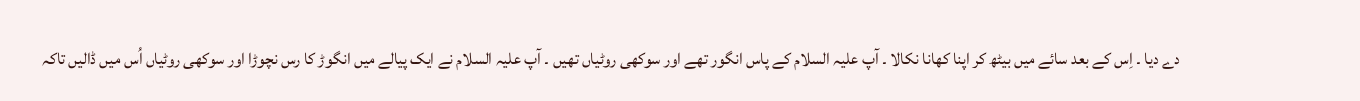دے دیا ۔ اِس کے بعد سائے میں بیٹھ کر اپنا کھانا نکالا ۔ آپ علیہ السلام کے پاس انگور تھے اور سوکھی روٹیاں تھیں ۔ آپ علیہ السلام نے ایک پیالے میں انگوڑ کا رس نچوڑا اور سوکھی روٹیاں اُس میں ڈالیں تاکہ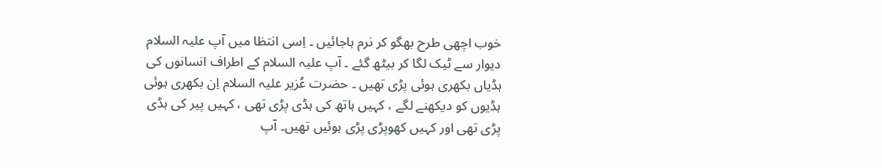خوب اچھی طرح بھگو کر نرم ہاجائیں ۔ اِسی انتظا میں آپ علیہ السلام دیوار سے ٹیک لگا کر بیٹھ گئے ۔ آپ علیہ السلام کے اطراف انسانوں کی ہڈیاں بکھری ہوئی پڑی تھیں ۔ حضرت عُزیر علیہ السلام اِن بکھری ہوئی ہڈیوں کو دیکھنے لگے ، کہیں ہاتھ کی ہڈی پڑی تھی ، کہیں پیر کی ہڈی پڑی تھی اور کہیں کھوپڑی پڑی ہوئیں تھیں۔ آپ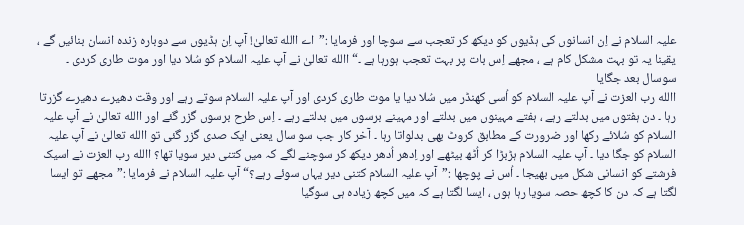علیہ السلام نے اِن انسانوں کی ہڈیوں کو دیکھ کر تعجب سے سوچا اور فرمایا :”اے االله تعالیٰ! آپ اِن ہڈیوں سے دوبارہ زندہ انسان بنائیں گے ، یقینا یہ تو بہت مشکل کام ہے ، مجھے اِس بات پر بہت تعجب ہورہا ہے ۔“ االله تعالیٰ نے آپ علیہ السلام کو سُلا دیا اور موت طاری کردی ۔
سوسال بعد جگایا
االله رب العزت نے آپ علیہ السلام کو اُسی کھنڈر میں سُلا دیا یا موت طاری کردی اور آپ علیہ السلام سوتے رہے اور وقت دھیرے دھیرے گزرتا رہا ۔ دن ہفتوں میں بدلتے رہے ، ہفتے مہینوں میں بدلتے اور مہینے برسوں میں بدلتے رہے ۔ اِس طرح برسوں گزر گئے اور االله تعالیٰ نے آپ علیہ السلام کو سُلائے رکھا اور ضرورت کے مطابق کروٹ بھی بدلواتا رہا ۔ آخر کار جب سو سال یعنی ایک صدی گزر گئی تو االله تعالیٰ نے آپ علیہ السلام کو جگا دیا ۔ آپ علیہ السلام ہڑبڑا کر اُٹھ بیٹھے اور اِدھر اُدھر دیکھ کر سوچنے لگے کہ میں کتنی دیر سویا تھا؟ االله رب العزت نے اسیک فرشتے کو انسانی شکل میں بھیجا ۔ اُس نے پوچھا :”آپ علیہ السلام کتنی دیر یہاں سوئے رہے؟“ آپ علیہ السلام نے فرمایا :”مجھے تو ایسا لگتا ہے کہ دن کا کچھ حصہ سویا رہا ہوں ، ایسا لگتا ہے کہ میں کچھ زیادہ ہی سوگیا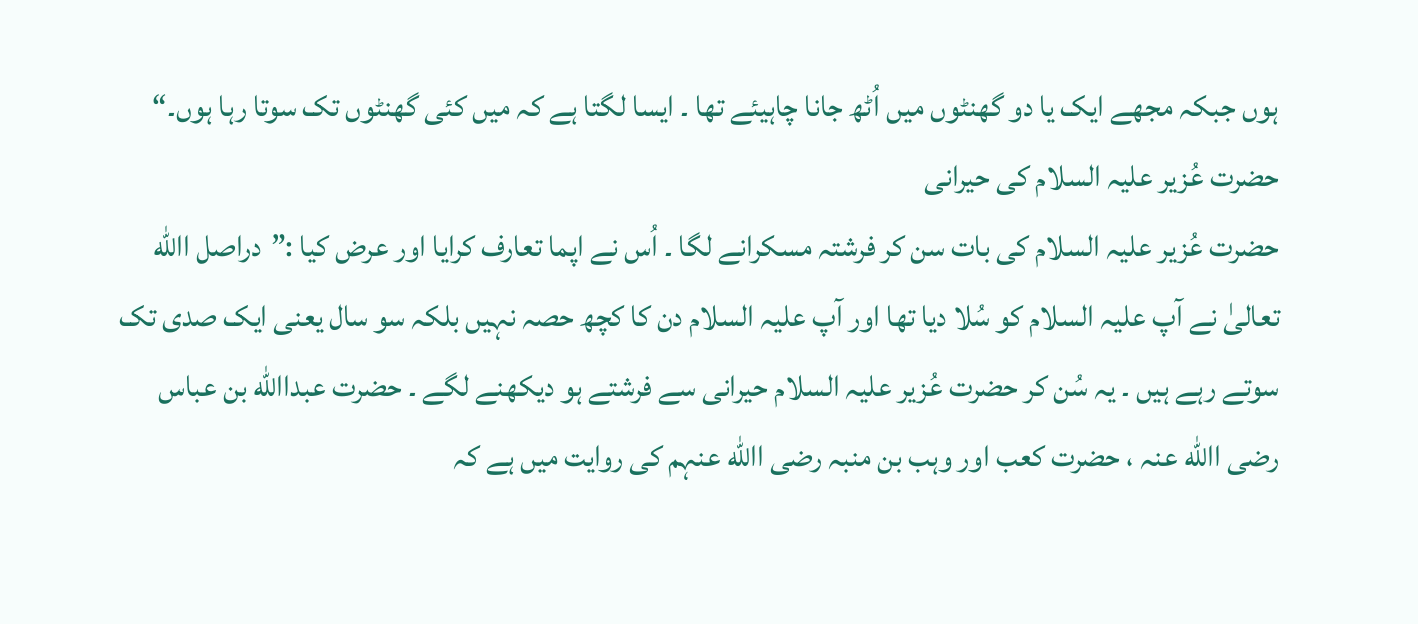ہوں جبکہ مجھے ایک یا دو گھنٹوں میں اُٹھ جانا چاہیئے تھا ۔ ایسا لگتا ہے کہ میں کئی گھنٹوں تک سوتا رہا ہوں۔“
حضرت عُزیر علیہ السلام کی حیرانی
حضرت عُزیر علیہ السلام کی بات سن کر فرشتہ مسکرانے لگا ۔ اُس نے اپما تعارف کرایا اور عرض کیا :”دراصل االله تعالیٰ نے آپ علیہ السلام کو سُلا دیا تھا اور آپ علیہ السلام دن کا کچھ حصہ نہیں بلکہ سو سال یعنی ایک صدی تک سوتے رہے ہیں ۔ یہ سُن کر حضرت عُزیر علیہ السلام حیرانی سے فرشتے ہو دیکھنے لگے ۔ حضرت عبداالله بن عباس رضی االله عنہ ، حضرت کعب اور وہب بن منبہ رضی االله عنہم کی روایت میں ہے کہ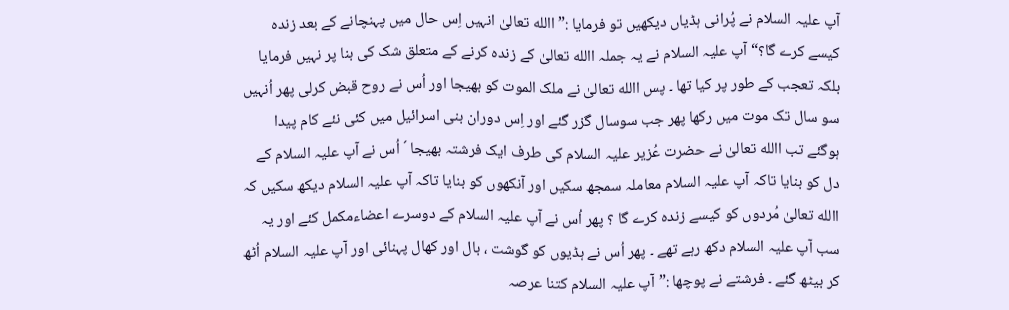آپ علیہ السلام نے پُرانی ہڈیاں دیکھیں تو فرمایا :”االله تعالیٰ انہیں اِس حال میں پہنچانے کے بعد زندہ کیسے کرے گا؟“ آپ علیہ السلام نے یہ جملہ االله تعالیٰ کے زندہ کرنے کے متعلق شک کی بنا پر نہیں فرمایا بلکہ تعجب کے طور پر کیا تھا ۔ پس االله تعالیٰ نے ملک الموت کو بھیجا اور اُس نے روح قبض کرلی پھر اُنہیں سو سال تک موت میں رکھا پھر جب سوسال گزر گئے اور اِس دوران بنی اسرائیل میں کئی نئے کام پیدا ہوگئے تب االله تعالیٰ نے حضرت عُزیر علیہ السلام کی طرف ایک فرشتہ بھیجا ´ اُس نے آپ علیہ السلام کے دل کو بنایا تاکہ آپ علیہ السلام معاملہ سمجھ سکیں اور آنکھوں کو بنایا تاکہ آپ علیہ السلام دیکھ سکیں کہ االله تعالیٰ مُردوں کو کیسے زندہ کرے گا ؟ پھر اُس نے آپ علیہ السلام کے دوسرے اعضاءمکمل کئے اور یہ سب آپ علیہ السلام دکھ رہے تھے ۔ پھر اُس نے ہڈیوں کو گوشت ، بال اور کھال پہنائی اور آپ علیہ السلام اُٹھ کر بیٹھ گئے ۔ فرشتے نے پوچھا :”آپ علیہ السلام کتنا عرصہ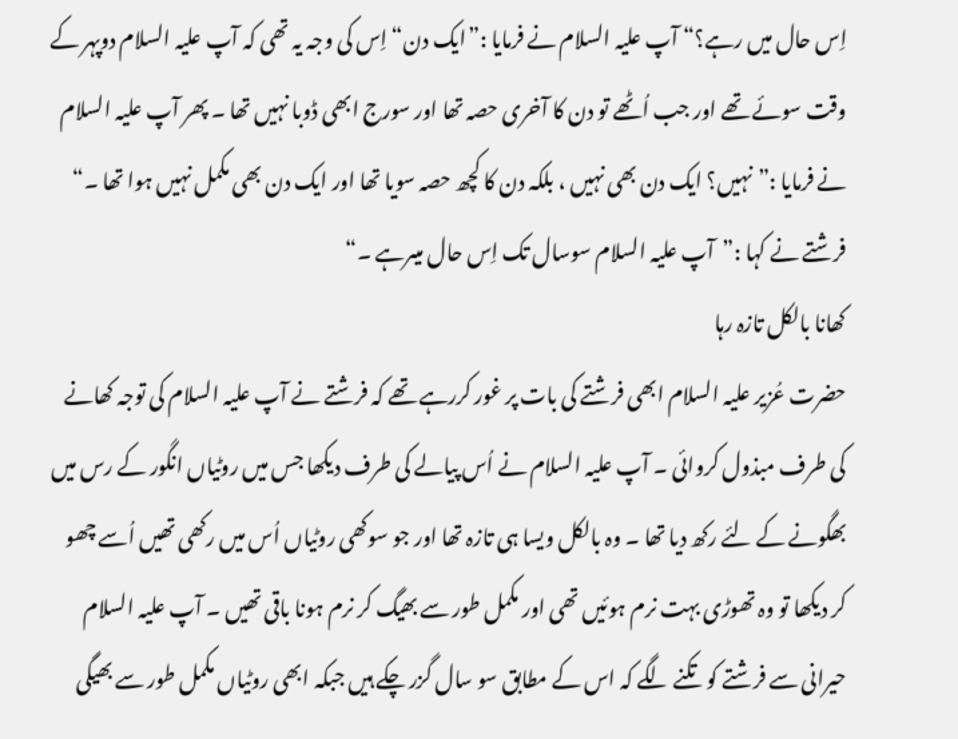اِس حال میں رہے؟“ آپ علیہ السلام نے فرمایا :”ایک دن“ اِس کی وجہ یہ تھی کہ آپ علیہ السلام دوپہر کے وقت سوئے تھے اور جب اُٹھے تو دن کا آخری حصہ تھا اور سورج ابھی ڈوبا نہیں تھا ۔ پھر آپ علیہ السلام نے فرمایا :”نہیں؟ ایک دن بھی نہیں ، بلکہ دن کا کچھ حصہ سویا تھا اور ایک دن بھی مکمل نہیں ہوا تھا ۔“ فرشتے نے کہا :”آپ علیہ السلام سوسال تک اِس حال میںرہے ۔“
کھانا بالکل تازہ رہا
حضرت عُزیر علیہ السلام ابھی فرشتے کی بات پر غور کررہے تھے کہ فرشتے نے آپ علیہ السلام کی توجہ کھانے کی طرف مبذول کروائی ۔ آپ علیہ السلام نے اُس پیالے کی طرف دیکھا جس میں روٹیاں انگور کے رس میں بھگونے کے لئے رکھ دیا تھا ۔ وہ بالکل ویسا ہی تازہ تھا اور جو سوکھی روٹیاں اُس میں رکھی تھیں اُسے چھو کر دیکھا تو وہ تھوڑی بہت نرم ہوئیں تھی اور مکمل طور سے بھیگ کر نرم ہونا باقی تھیں ۔ آپ علیہ السلام حیرانی سے فرشتے کو تکنے لگے کہ اس کے مطابق سو سال گزر چکے ہیں جبکہ ابھی روٹیاں مکمل طور سے بھیگی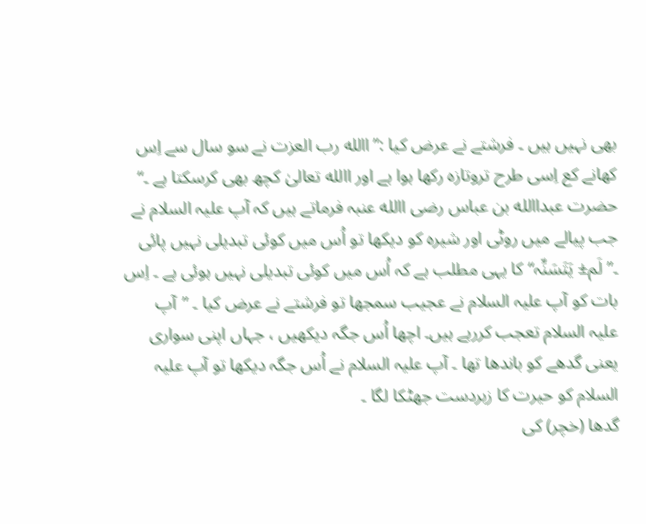بھی نہیں ہیں ۔ فرشتے نے عرض کیا :”االله رب العزت نے سو سال سے اِس کھانے کع اِسی طرح تروتازہ رکھا ہوا ہے اور االله تعالیٰ کچھ بھی کرسکتا ہے ۔“ حضرت عبداالله بن عباس رضی االله عنبہ فرماتے ہیں کہ آپ علیہ السلام نے جب پیالے میں روٹی اور شیرہ کو دیکھا تو اُس میں کوئی تبدیلی نہیں پائی ۔”لَم± یَتَسَنِّہ“ کا یہی مطلب ہے کہ اُس میں کوئی تبدیلی نہیں ہوئی ہے ۔ اِس بات کو آپ علیہ السلام نے عجیب سمجھا تو فرشتے نے عرض کیا ۔ ”آپ علیہ السلام تعجب کررہے ہیں۔ اچھا اُس جگہ دیکھیں ، جہاں اپنی سواری یعنی گدھے کو باندھا تھا ۔ آپ علیہ السلام نے اُس جگہ دیکھا تو آپ علیہ السلام کو حیرت کا زبردست جھٹکا لگا ۔
گدھا (خچر) کی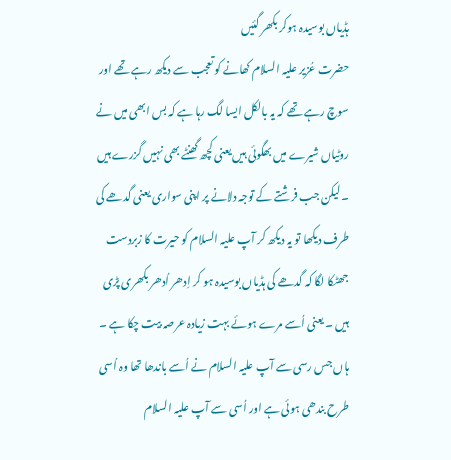ہڈیاں بوسیدہ ہوکر بکھر گئیں
حضرت عُزیر علیہ السلام کھانے کو تعجب سے دیکھ رہے تھے اور سوچ رہے تھے کہ یہ بالکل ایسا لگ رہا ہے کہ بس ابھی میں نے روٹیاں شیرے میں بھگوئی ہیں یعنی کچھ گھنٹے بھی نہیں گزرے ہیں ۔ لیکن جب فرشتے کے توجہ دلانے پر اپنی سواری یعنی گدھے کی طرف دیکھا تو یہ دیکھ کر آپ علیہ السلام کو حیرت کا زبردست جھٹکا لگا کہ گدھے کی ہڈیاں بوسیدہ ہو کر اِدھر اُدھر بکھری پڑی ہیں ۔ یعنی اُسے مرے ہوئے بہت زیادہ عرصہ بیت چکا ہے ۔ ہاں جس رسی سے آپ علیہ السلام نے اُسے باندھا تھا وہ اُسی طرح بندھی ہوئی ہے اور اُسی سے آپ علیہ السلام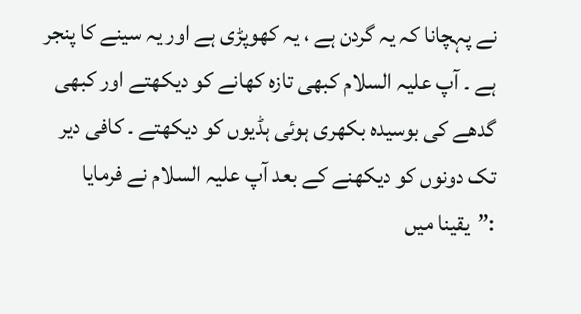نے پہچانا کہ یہ گردن ہے ، یہ کھوپڑی ہے اور یہ سینے کا پنجر ہے ۔ آپ علیہ السلام کبھی تازہ کھانے کو دیکھتے اور کبھی گدھے کی بوسیدہ بکھری ہوئی ہڈیوں کو دیکھتے ۔ کافی دیر تک دونوں کو دیکھنے کے بعد آپ علیہ السلام نے فرمایا :”یقینا میں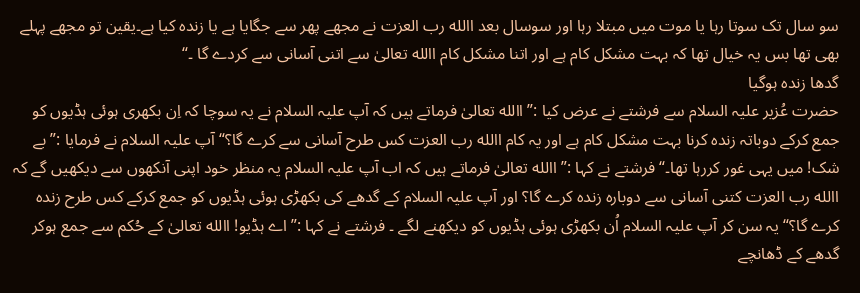سو سال تک سوتا رہا یا موت میں مبتلا رہا اور سوسال بعد االله رب العزت نے مجھے پھر سے جگایا ہے یا زندہ کیا ہے۔یقین تو مجھے پہلے بھی تھا بس یہ خیال تھا کہ بہت مشکل کام ہے اور اتنا مشکل کام االله تعالیٰ سے اتنی آسانی سے کردے گا ۔“
گدھا زندہ ہوگیا
حضرت عُزیر علیہ السلام سے فرشتے نے عرض کیا :”االله تعالیٰ فرماتے ہیں کہ آپ علیہ السلام نے یہ سوچا کہ اِن بکھری ہوئی ہڈیوں کو جمع کرکے دوباتہ زندہ کرنا بہت مشکل کام ہے اور یہ کام االله رب العزت کس طرح آسانی سے کرے گا؟“ آپ علیہ السلام نے فرمایا :”بے شک! میں یہی غور کررہا تھا۔“ فرشتے نے کہا :”االله تعالیٰ فرماتے ہیں کہ اب آپ علیہ السلام یہ منظر خود اپنی آنکھوں سے دیکھیں گے کہ االله رب العزت کتنی آسانی سے دوبارہ زندہ کرے گا؟ اور آپ علیہ السلام کے گدھے کی بکھڑی ہوئی ہڈیوں کو جمع کرکے کس طرح زندہ کرے گا؟“ یہ سن کر آپ علیہ السلام اُن بکھڑی ہوئی ہڈیوں کو دیکھنے لگے ۔ فرشتے نے کہا :”اے ہڈیو! االله تعالیٰ کے حُکم سے جمع ہوکر گدھے کے ڈھانچے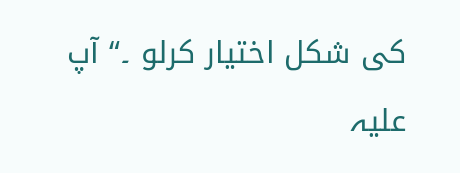کی شکل اختیار کرلو ۔“ آپ علیہ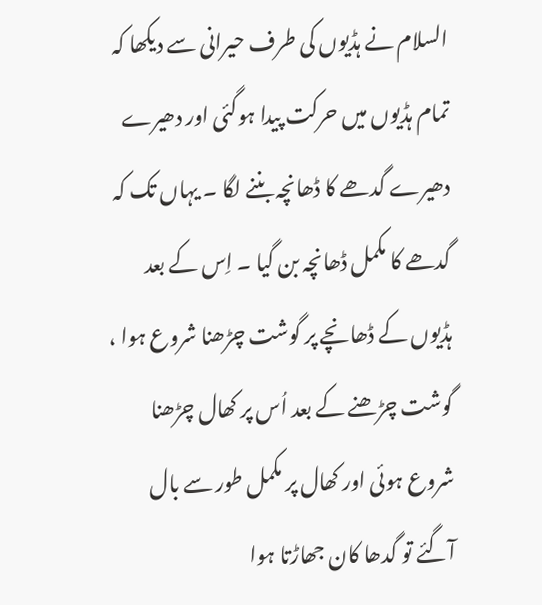السلام نے ہڈیوں کی طرف حیرانی سے دیکھا کہ تمام ہڈیوں میں حرکت پیدا ہوگئی اور دھیرے دھیرے گدھے کا ڈھانچہ بننے لگا ۔ یہاں تک کہ گدھے کا مکمل ڈھانچہ بن گیا ۔ اِس کے بعد ہڈیوں کے ڈھانچے پر گوشت چڑھنا شروع ہوا ، گوشت چڑھنے کے بعد اُس پر کھال چڑھنا شروع ہوئی اور کھال پر مکمل طور سے بال آگئے تو گدھا کان جھاڑتا ہوا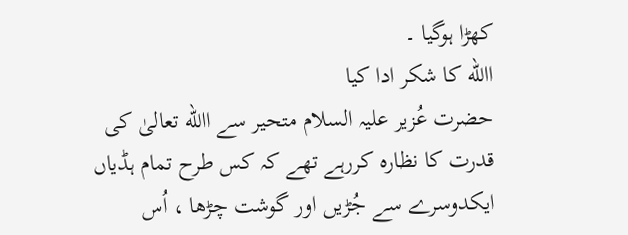کھڑا ہوگیا ۔
االله کا شکر ادا کیا
حضرت عُزیر علیہ السلام متحیر سے االله تعالیٰ کی قدرت کا نظارہ کررہے تھے کہ کس طرح تمام ہڈیاں ایکدوسرے سے جُڑیں اور گوشت چڑھا ، اُس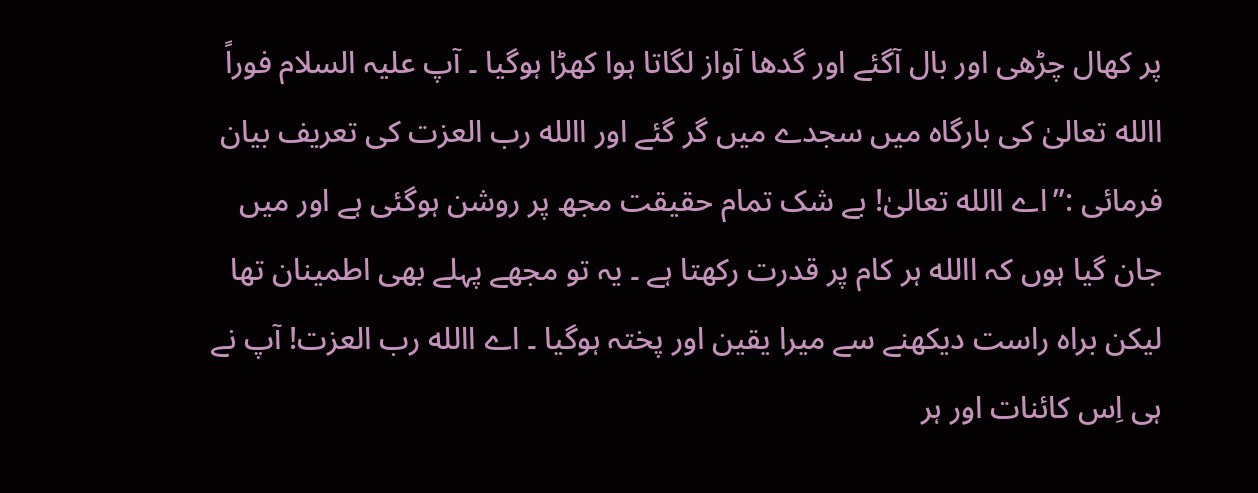پر کھال چڑھی اور بال آگئے اور گدھا آواز لگاتا ہوا کھڑا ہوگیا ۔ آپ علیہ السلام فوراً االله تعالیٰ کی بارگاہ میں سجدے میں گر گئے اور االله رب العزت کی تعریف بیان فرمائی :”اے االله تعالیٰ! بے شک تمام حقیقت مجھ پر روشن ہوگئی ہے اور میں جان گیا ہوں کہ االله ہر کام پر قدرت رکھتا ہے ۔ یہ تو مجھے پہلے بھی اطمینان تھا لیکن براہ راست دیکھنے سے میرا یقین اور پختہ ہوگیا ۔ اے االله رب العزت! آپ نے ہی اِس کائنات اور ہر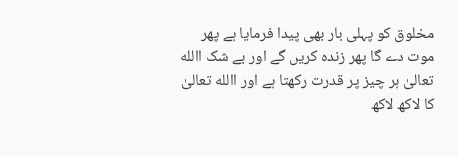مخلوق کو پہلی بار بھی پیدا فرمایا ہے پھر موت دے گا پھر زندہ کریں گے اور بے شک االله تعالیٰ ہر چیز پر قدرت رکھتا ہے اور االله تعالیٰ کا لاکھ لاکھ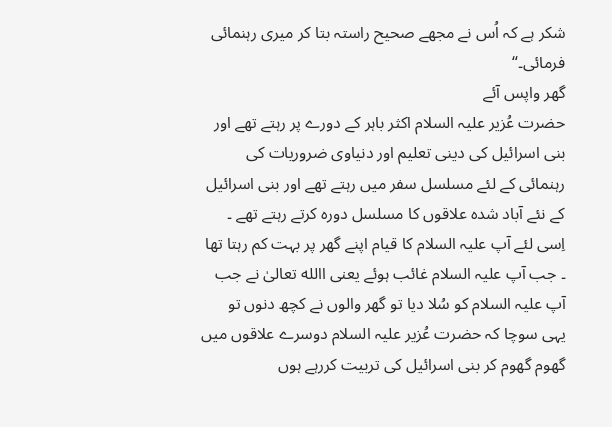شکر ہے کہ اُس نے مجھے صحیح راستہ بتا کر میری رہنمائی فرمائی۔“
گھر واپس آئے
حضرت عُزیر علیہ السلام اکثر باہر کے دورے پر رہتے تھے اور بنی اسرائیل کی دینی تعلیم اور دنیاوی ضروریات کی رہنمائی کے لئے مسلسل سفر میں رہتے تھے اور بنی اسرائیل کے نئے آباد شدہ علاقوں کا مسلسل دورہ کرتے رہتے تھے ۔ اِسی لئے آپ علیہ السلام کا قیام اپنے گھر پر بہت کم رہتا تھا ۔ جب آپ علیہ السلام غائب ہوئے یعنی االله تعالیٰ نے جب آپ علیہ السلام کو سُلا دیا تو گھر والوں نے کچھ دنوں تو یہی سوچا کہ حضرت عُزیر علیہ السلام دوسرے علاقوں میں گھوم گھوم کر بنی اسرائیل کی تربیت کررہے ہوں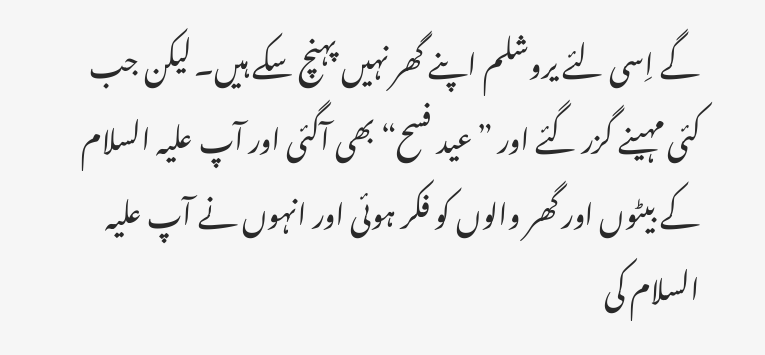گے اِسی لئے یروشلم اپنے گھر نہیں پہنچ سکے ہیں۔ لیکن جب کئی مہینے گزر گئے اور ”عید فسح“ بھی آگئی اور آپ علیہ السلام کے بیٹوں اور گھر والوں کو فکر ہوئی اور انہوں نے آپ علیہ السلام کی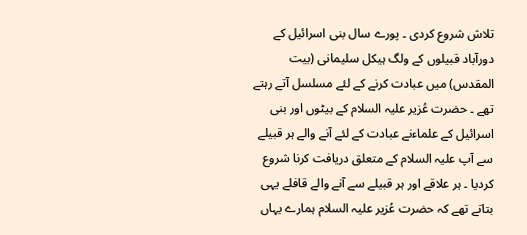تلاش شروع کردی ۔ پورے سال بنی اسرائیل کے دورآباد قبیلوں کے ولگ ہیکل سلیمانی (بیت المقدس) میں عبادت کرنے کے لئے مسلسل آتے رہتے تھے ۔ حضرت عُزیر علیہ السلام کے بیٹوں اور بنی اسرائیل کے علماءنے عبادت کے لئے آنے والے ہر قبیلے سے آپ علیہ السلام کے متعلق دریافت کرنا شروع کردیا ۔ ہر علاقے اور ہر قبیلے سے آنے والے قافلے یہی بتاتے تھے کہ حضرت عُزیر علیہ السلام ہمارے یہاں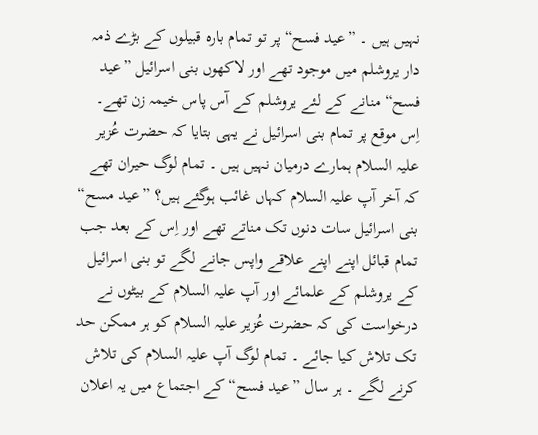نہیں ہیں ۔ ”عید فسح“ پر تو تمام بارہ قبیلوں کے بڑے ذمہ دار یروشلم میں موجود تھے اور لاکھوں بنی اسرائیل ”عید فسح“ منانے کے لئے یروشلم کے آس پاس خیمہ زن تھے۔ اِس موقع پر تمام بنی اسرائیل نے یہی بتایا کہ حضرت عُزیر علیہ السلام ہمارے درمیان نہیں ہیں ۔ تمام لوگ حیران تھے کہ آخر آپ علیہ السلام کہاں غائب ہوگئے ہیں؟ ”عید مسح“ بنی اسرائیل سات دنوں تک مناتے تھے اور اِس کے بعد جب تمام قبائل اپنے اپنے علاقے واپس جانے لگے تو بنی اسرائیل کے یروشلم کے علمائے اور آپ علیہ السلام کے بیٹوں نے درخواست کی کہ حضرت عُزیر علیہ السلام کو ہر ممکن حد تک تلاش کیا جائے ۔ تمام لوگ آپ علیہ السلام کی تلاش کرنے لگے ۔ ہر سال ”عید فسح“ کے اجتماع میں یہ اعلان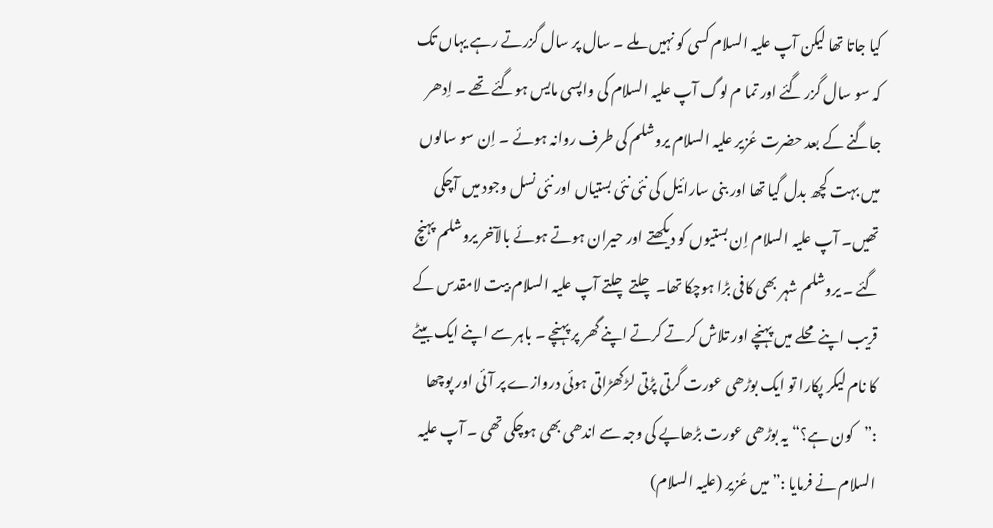کیا جاتا تھا لیکن آپ علیہ السلام کسی کو نہیں ملے ۔ سال پر سال گزرتے رہے یہاں تک کہ سو سال گزر گئے اور تما م لوگ آپ علیہ السلام کی واپسی مایس ہوگئے تھے ۔ اِدھر جاگنے کے بعد حضرت عُزیر علیہ السلام یروشلم کی طرف روانہ ہوئے ۔ اِن سو سالوں میں بہت کچھ بدل گیا تھا اور بنی سارائیل کی نئی نئی بستیاں اور نئی نسل وجود میں آچکی تھیں۔ آپ علیہ السلام اِن بستیوں کو دیکھتے اور حیران ہوتے ہوئے بالآخر یروشلم پہنچ گئے ۔ یروشلم شہر بھی کافی بڑا ہوچکا تھا۔ چلتے چلتے آپ علیہ السلام بیت لامقدس کے قریب اپنے محلے میں پہنچے اور تلاش کرتے کرتے اپنے گھر پر پہنچے ۔ باہر سے اپنے ایک بیٹے کا نام لیکر پکارا تو ایک بوڑھی عورت گرتی پڑتی لڑکھڑاتی ہوئی دروازے پر آئی اور پوچھا :”کون ہے؟“ یہ بوڑھی عورت بڑھاپے کی وجہ سے اندھی بھی ہوچکی تھی ۔ آپ علیہ السلام نے فرمایا :” میں عُزیر (علیہ السلام)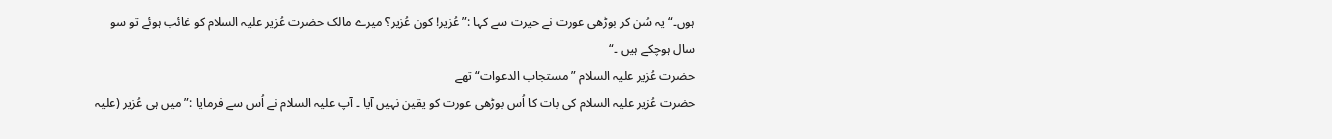ہوں۔“ یہ سُن کر بوڑھی عورت نے حیرت سے کہا :” عُزیر! کون عُزیر؟ میرے مالک حضرت عُزیر علیہ السلام کو غائب ہوئے تو سو سال ہوچکے ہیں ۔“
حضرت عُزیر علیہ السلام ”مستجاب الدعوات“ تھے
حضرت عُزیر علیہ السلام کی بات کا اُس بوڑھی عورت کو یقین نہیں آیا ۔ آپ علیہ السلام نے اُس سے فرمایا :” میں ہی عُزیر (علیہ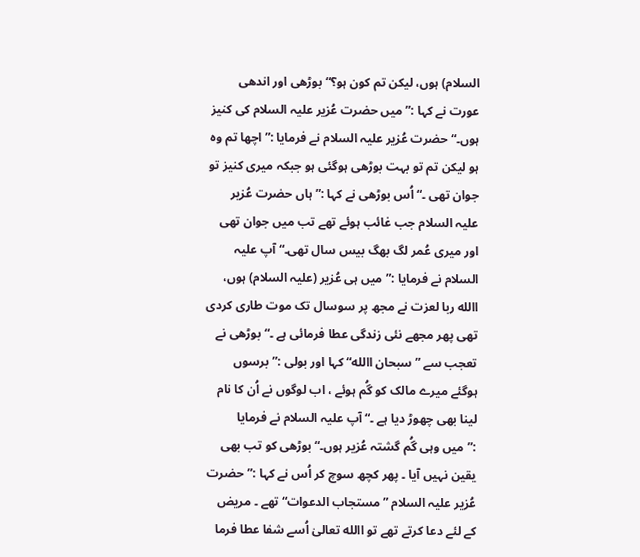السلام) ہوں، لیکن تم کون ہو؟“ بوڑھی اور اندھی عورت نے کہا :” میں حضرت عُزیر علیہ السلام کی کنیز ہوں۔“ حضرت عُزیر علیہ السلام نے فرمایا :” اچھا تم وہ ہو لیکن تم تو بہت بوڑھی ہوگئی ہو جبکہ میری کنیز تو جوان تھی ۔“ اُس بوڑھی نے کہا :” ہاں حضرت عُزیر علیہ السلام جب غائب ہوئے تھے تب میں جوان تھی اور میری عُمر لگ بھگ بیس سال تھی۔“ آپ علیہ السلام نے فرمایا :”میں ہی عُزیر (علیہ السلام) ہوں، االله ربا لعزت نے مجھ پر سوسال تک موت طاری کردی تھی پھر مجھے نئی زندگی عطا فرمائی ہے ۔“ بوڑھی نے تعجب سے ”سبحان االله“ کہا اور بولی :”برسوں ہوگئے میرے مالک کو گُم ہوئے ، اب لوگوں نے اُن کا نام لینا بھی چھوڑ دیا ہے ۔“ آپ علیہ السلام نے فرمایا :”میں وہی گُم گشتہ عُزیر ہوں۔“ بوڑھی کو تب بھی یقین نہیں آیا ۔ پھر کچھ سوچ کر اُس نے کہا :”حضرت عُزیر علیہ السلام ”مستجاب الدعوات“ تھے ۔ مریض کے لئے دعا کرتے تھے تو االله تعالیٰ اُسے شفا عطا فرما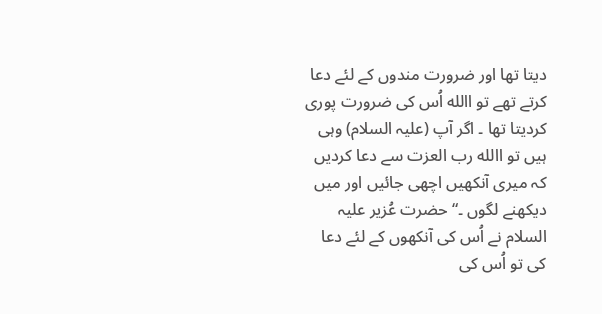دیتا تھا اور ضرورت مندوں کے لئے دعا کرتے تھے تو االله اُس کی ضرورت پوری کردیتا تھا ۔ اگر آپ (علیہ السلام) وہی ہیں تو االله رب العزت سے دعا کردیں کہ میری آنکھیں اچھی جائیں اور میں دیکھنے لگوں ۔“ حضرت عُزیر علیہ السلام نے اُس کی آنکھوں کے لئے دعا کی تو اُس کی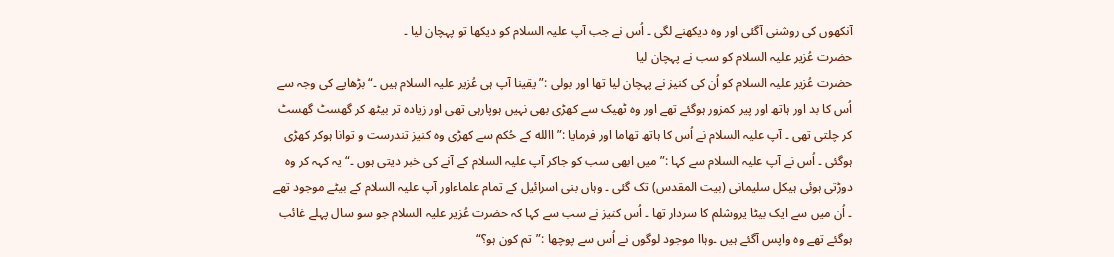آنکھوں کی روشنی آگئی اور وہ دیکھنے لگی ۔ اُس نے جب آپ علیہ السلام کو دیکھا تو پہچان لیا ۔
حضرت عُزیر علیہ السلام کو سب نے پہچان لیا
حضرت عُزیر علیہ السلام کو اُن کی کنیز نے پہچان لیا تھا اور بولی :” یقینا آپ ہی عُزیر علیہ السلام ہیں ۔“ بڑھاپے کی وجہ سے اُس کا بد اور ہاتھ اور پیر کمزور ہوگئے تھے اور وہ ٹھیک سے کھڑی بھی نہیں ہوپارہی تھی اور زیادہ تر بیٹھ کر گھسٹ گھسٹ کر چلتی تھی ۔ آپ علیہ السلام نے اُس کا ہاتھ تھاما اور فرمایا :”االله کے حُکم سے کھڑی وہ کنیز تندرست و توانا ہوکر کھڑی ہوگئی ۔ اُس نے آپ علیہ السلام سے کہا :”میں ابھی سب کو جاکر آپ علیہ السلام کے آنے کی خبر دیتی ہوں ۔“ یہ کہہ کر وہ دوڑتی ہوئی ہیکل سلیمانی (بیت المقدس) تک گئی ۔ وہاں بنی اسرائیل کے تمام علماءاور آپ علیہ السلام کے بیٹے موجود تھے ۔ اُن میں سے ایک بیٹا یروشلم کا سردار تھا ۔ اُس کنیز نے سب سے کہا کہ حضرت عُزیر علیہ السلام جو سو سال پہلے غائب ہوگئے تھے وہ واپس آگئے ہیں ۔وہاا موجود لوگوں نے اُس سے پوچھا :”تم کون ہو؟“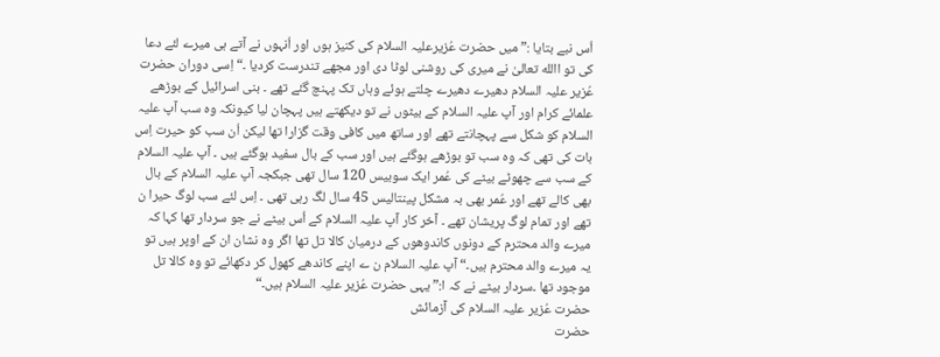اُس نبے بتایا :” میں حضرت عُزیرعلیہ السلام کی کنیز ہوں اور اُنہوں نے آتے ہی میرے لئے دعا کی تو االله تعالیٰ نے میری کی روشنی لوٹا دی اور مجھے تندرست کردیا ۔“ اِسی دوران حضرت عُزیر علیہ السلام دھیرے دھیرے چلتے ہوئے وہاں تک پہنچ گئے تھے ۔ بنی اسرائیل کے بوڑھے علمائے کرام اور آپ علیہ السلام کے بیٹوں نے تو دیکھتے ہیں پہچان لیا کیونکہ وہ سب آپ علیہ السلام کو شکل سے پہچانتے تھے اور ساتھ میں کافی وقت گزارا تھا لیکن اُن سب کو حیرت اِس بات کی تھی کہ وہ سب تو بوڑھے ہوگئے ہیں اور سب کے بال سفید ہوگئے ہیں ۔ آپ علیہ السلام کے سب سے چھوٹے بیٹے کی عُمر ایک سوبیس 120 سال تھی جبکجہ آپ علیہ السلام کے بال بھی کالے تھے اور عُمر بھی بہ مشکل پینتالیس 45 سال لگ رہی تھی ۔ اِس لئے سب لوگ حیرا ن تھے اور تمام لوگ پریشان تھے ۔ آخر کار آپ علیہ السلام کے اُس بیٹے نے جو سردار تھا کہا کہ میرے والد محترم کے دونوں کاندوھوں کے درمیان کالا تل تھا اگر وہ نشان ان کے اوپر ہیں تو یہ میرے والد محترم ہیں۔“ آپ علیہ السلام ن ے اپنے کاندھے کھول کر دکھائے تو وہ کالا تل موجود تھا ۔سردار بیٹے نے کہ ا:” یہی حضرت عُزیر علیہ السلام ہیں۔“
حضرت عُزیر علیہ السلام کی آزمائش
حضرت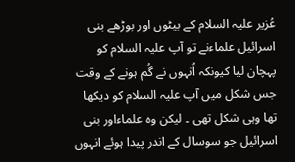عُزیر علیہ السلام کے بیٹوں اور بوڑھے بنی اسرائیل علماءنے تو آپ علیہ السلام کو پہچان لیا کیونکہ اُنہوں نے گُم ہونے کے وقت جس شکل میں آپ علیہ السلام کو دیکھا تھا وہی شکل تھی ۔ لیکن وہ علماءاور بنی اسرائیل جو سوسال کے اندر پیدا ہوئے انہوں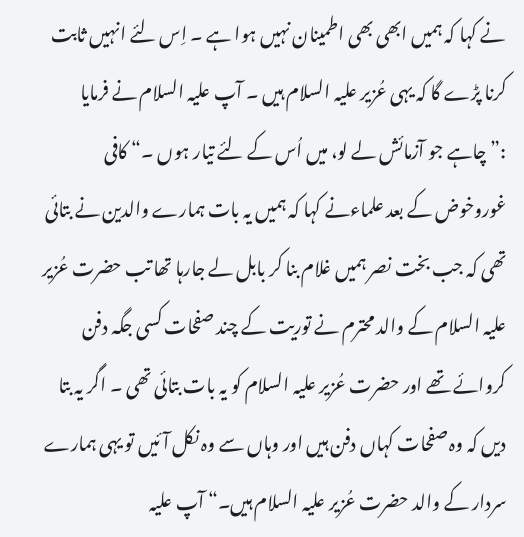نے کہا کہ ہمیں ابھی بھی اطمینان نہیں ہوا ہے ۔ اِس لئے انہیں ثابت کرنا پڑے گا کہ یہی عُزیر علیہ السلام ہیں ۔ آپ علیہ السلام نے فرمایا :”چاہے جو آزمائش لے لو، میں اُس کے لئے تیار ہوں ۔“ کافی غوروخوض کے بعد علماءنے کہا کہ ہمیں یہ بات ہمارے والدین نے بتائی تھی کہ جب بخت نصر ہمیں غلام بنا کر بابل لے جارہا تھا تب حضرت عُزیر علیہ السلام کے والد محترم نے توریت کے چند صفحات کسی جگہ دفن کروائے تھے اور حضرت عُزیر علیہ السلام کو یہ بات بتائی تھی ۔ اگر یہ بتا دیں کہ وہ صفحات کہاں دفن ہیں اور وہاں سے وہ نکل آئیں تو یہی ہمارے سردار کے والد حضرت عُزیر علیہ السلام ہیں۔“ آپ علیہ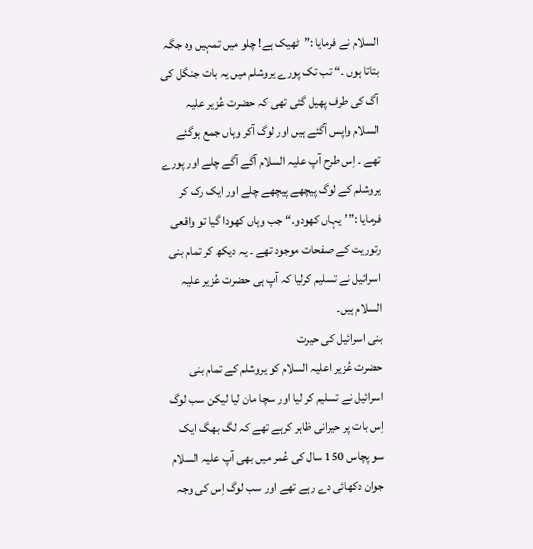السلام نے فرمایا :”ٹھیک ہے! چلو میں تمہیں وہ جگہ بتاتا ہوں ۔“ تب تک پورے یروشلم میں یہ بات جنگل کی آگ کی طرف پھیل گئی تھی کہ حضرت عُزیر علیہ السلام واپس آگئے ہیں اور لوگ آکر وہاں جمع ہوگئے تھے ۔ اِس طرح آپ علیہ السلام آگے آگے چلے اور پورے یروشلم کے لوگ پیچھے پیچھے چلے اور ایک رک کر فرمایا :”’یہاں کھودو۔“ جب وہاں کھودا گیا تو واقعی رتوریت کے صفحات موجود تھے ۔ یہ دیکھ کر تمام بنی اسرائیل نے تسلیم کرلیا کہ آپ ہی حضرت عُزیر علیہ السلام ہیں۔
بنی اسرائیل کی حیرت
حضرت عُزیر اعلیہ السلام کو یروشلم کے تمام بنی اسرائیل نے تسلیم کر لیا اور سچا مان لیا لیکن سب لوگ اِس بات پر حیرانی ظاہر کرہے تھے کہ لگ بھگ ایک سو پچاس 150 سال کی عُمر میں بھی آپ علیہ السلام جوان دکھائی دے رہے تھے اور سب لوگ اِس کی وجہ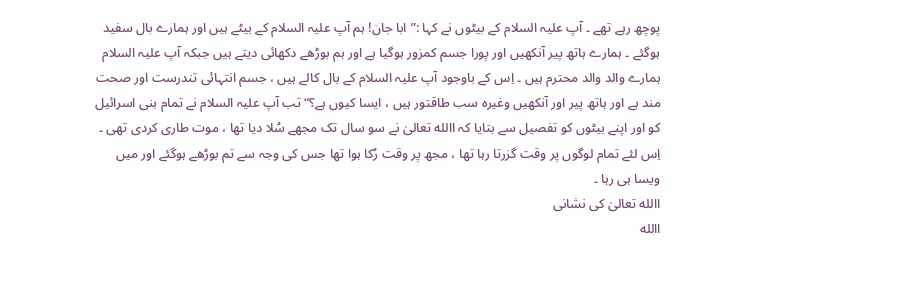پوچھ رہے تھے ۔ آپ علیہ السلام کے بیٹوں نے کہا :”ابا جان! ہم آپ علیہ السلام کے بیٹے ہیں اور ہمارے بال سفید ہوگئے ۔ ہمارے ہاتھ پیر آنکھیں اور پورا جسم کمزور ہوگیا ہے اور ہم بوڑھے دکھائی دیتے ہیں جبکہ آپ علیہ السلام ہمارے والد والد محترم ہیں ۔ اِس کے باوجود آپ علیہ السلام کے بال کالے ہیں ، جسم انتہائی تندرست اور صحت مند ہے اور ہاتھ پیر اور آنکھیں وغیرہ سب طاقتور ہیں ، ایسا کیوں ہے؟“ تب آپ علیہ السلام نے تمام بنی اسرائیل کو اور اپنے بیٹوں کو تفصیل سے بتایا کہ االله تعالیٰ نے سو سال تک مجھے سُلا دیا تھا ، موت طاری کردی تھی ۔ اِس لئے تمام لوگوں پر وقت گزرتا رہا تھا ، مجھ پر وقت رُکا ہوا تھا جس کی وجہ سے تم بوڑھے ہوگئے اور میں ویسا ہی رہا ۔
االله تعالیٰ کی نشانی
االله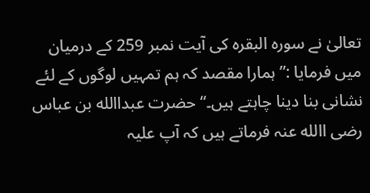تعالیٰ نے سورہ البقرہ کی آیت نمبر 259 کے درمیان میں فرمایا :”ہمارا مقصد کہ ہم تمہیں لوگوں کے لئے نشانی بنا دینا چاہتے ہیں۔“ حضرت عبداالله بن عباس رضی االله عنہ فرماتے ہیں کہ آپ علیہ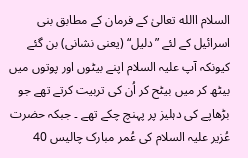السلام االله تعالیٰ کے فرمان کے مطابق بنی اسرائیل کے لئے ”دلیل“ (یعنی نشانی) بن گئے کیونکہ آپ علیہ السلام اپنے بیٹوں اور پوتوں میں بیٹھ کر میں بیٹح کر اُن کی تربیت کرتے تھے جو بڑھاپے کی دہلیز پر پہنچ چکے تھے ۔ جبکہ حضرت عُزیر علیہ السلام کی عُمر مبارک چالیس 40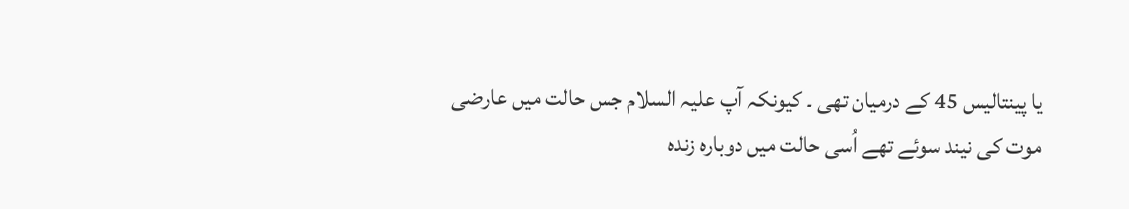یا پینتالیس 45 کے درمیان تھی ۔ کیونکہ آپ علیہ السلام جس حالت میں عارضی موت کی نیند سوئے تھے اُسی حالت میں دوبارہ زندہ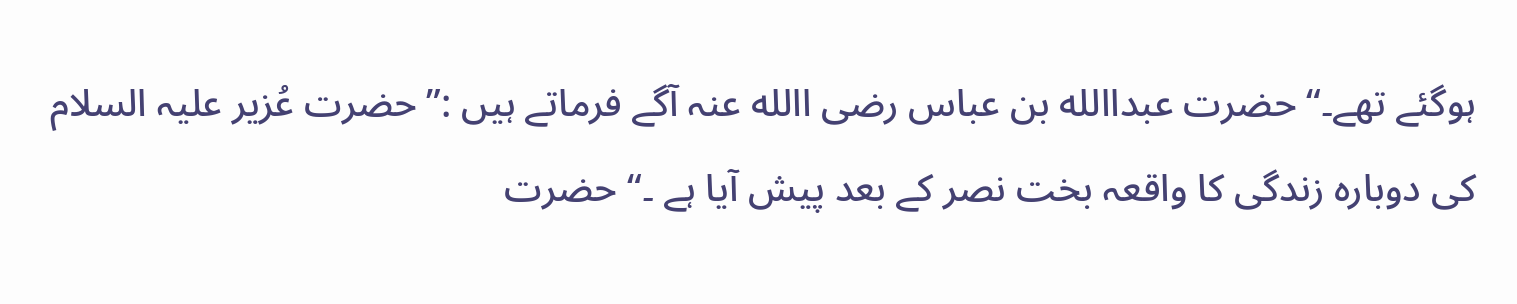ہوگئے تھے۔“ حضرت عبداالله بن عباس رضی االله عنہ آگے فرماتے ہیں :”حضرت عُزیر علیہ السلام کی دوبارہ زندگی کا واقعہ بخت نصر کے بعد پیش آیا ہے ۔“ حضرت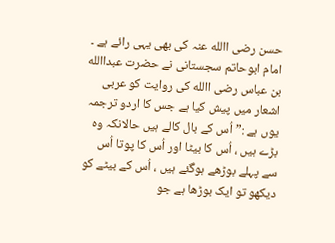حسن رضی االله عنہ کی بھی یہی رائے ہے ۔ امام ابوحاتم سجستانی نے حضرت عبداالله بن عباس رضی االله کی روایت کو عربی اشعار میں پیش کیا ہے جس کا اردو ترجمہ یوں ہے :”اُس کے بال کالے ہیں حالانکہ وہ بڑے ہیں ، اُس کا بیٹا اور اُس کا پوتا اُس سے پہلے بوڑھے ہوگئے ہیں ، اُس کے بیٹے کو دیکھو تو ایک بوڑھا ہے جو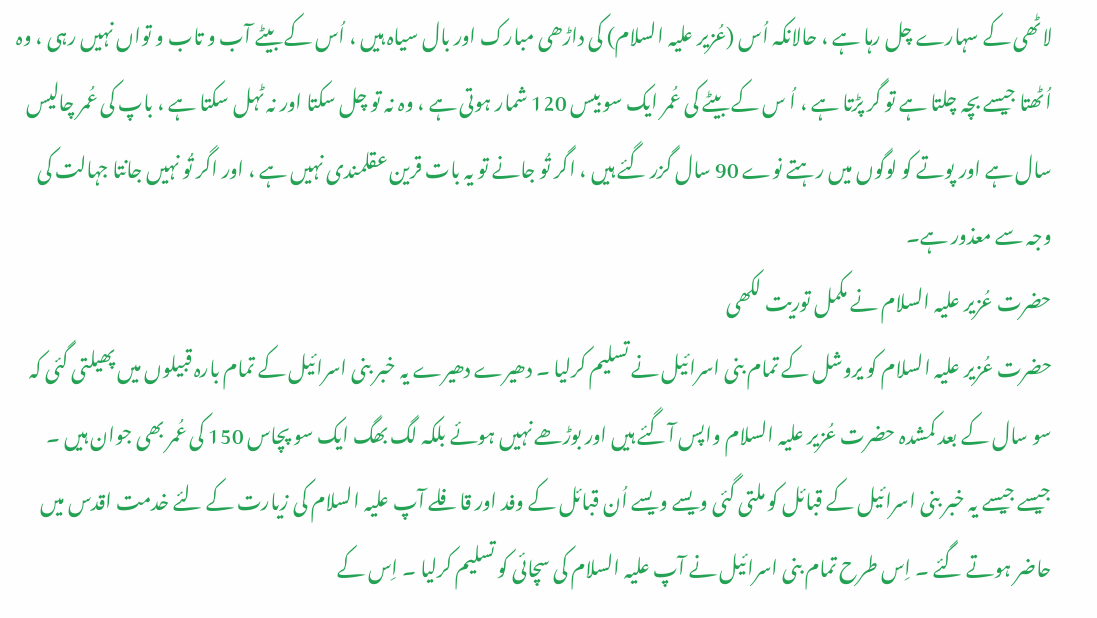لاٹھی کے سہارے چل رہا ہے ، حالانکہ اُس (عُزیر علیہ السلام) کی داڑھی مبارک اور بال سیاہ ہیں ، اُس کے بیٹے آب و تاب و تواں نہیں رہی ، وہ اُٹھتا جیسے بچہ چلتا ہے تو گر پڑتا ہے ، اُ س کے بیٹے کی عُمر ایک سو بیس 120 شمار ہوتی ہے ، وہ نہ تو چل سکتا اور نہ ٹہل سکتا ہے ، باپ کی عُمر چالیس سال ہے اور پوتے کو لوگوں میں رہتے نوے 90 سال گزر گئے ہیں ، اگر تُو جانے تو یہ بات قرین عقلمندی نہیں ہے ، اور اگر تُو نہیں جانتا جہالت کی وجہ سے معذور ہے۔
حضرت عُزیر علیہ السلام نے مکمل توریت لکھی
حضرت عُزیر علیہ السلام کو یروشل کے تمام بنی اسرائیل نے تسلیم کرلیا ۔ دھیرے دھیرے یہ خبر بنی اسرائیل کے تمام بارہ قبیلوں میں پھیلتی گئی کہ سو سال کے بعد کمشدہ حضرت عُزیر علیہ السلام واپس آگئے ہیں اور بوڑھے نہیں ہوئے بلکہ لگ بھگ ایک سو پچاس 150 کی عُمر بھی جوان ہیں ۔ جیسے جیسے یہ خبر بنی اسرائیل کے قبائل کو ملتی گئی ویسے ویسے اُن قبائل کے وفد اور قافلے آپ علیہ السلام کی زیارت کے لئے خدمت اقدس میں حاضر ہوتے گئے ۔ اِس طرح تمام بنی اسرائیل نے آپ علیہ السلام کی سچائی کو تسلیم کرلیا ۔ اِس کے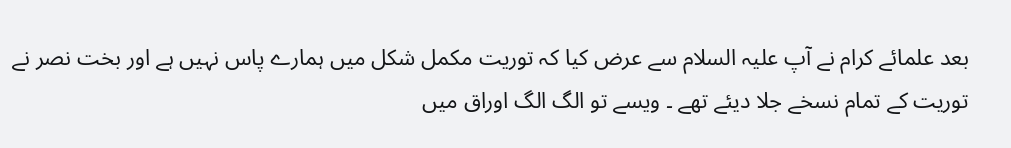بعد علمائے کرام نے آپ علیہ السلام سے عرض کیا کہ توریت مکمل شکل میں ہمارے پاس نہیں ہے اور بخت نصر نے توریت کے تمام نسخے جلا دیئے تھے ۔ ویسے تو الگ الگ اوراق میں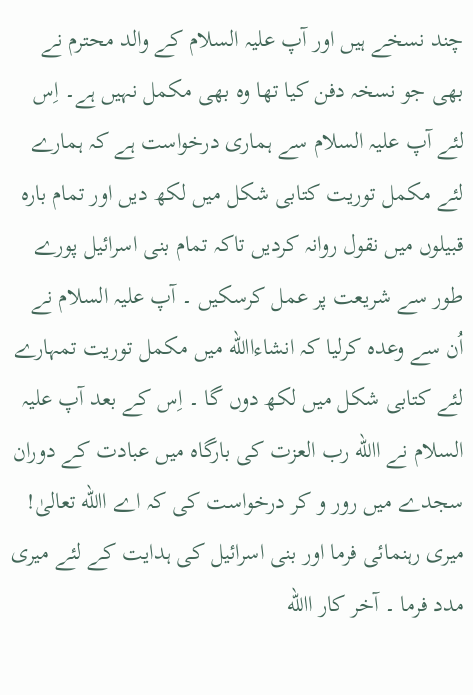چند نسخے ہیں اور آپ علیہ السلام کے والد محترم نے بھی جو نسخہ دفن کیا تھا وہ بھی مکمل نہیں ہے۔ اِس لئے آپ علیہ السلام سے ہماری درخواست ہے کہ ہمارے لئے مکمل توریت کتابی شکل میں لکھ دیں اور تمام بارہ قبیلوں میں نقول روانہ کردیں تاکہ تمام بنی اسرائیل پورے طور سے شریعت پر عمل کرسکیں ۔ آپ علیہ السلام نے اُن سے وعدہ کرلیا کہ انشاءاالله میں مکمل توریت تمہارے لئے کتابی شکل میں لکھ دوں گا ۔ اِس کے بعد آپ علیہ السلام نے االله رب العزت کی بارگاہ میں عبادت کے دوران سجدے میں رور و کر درخواست کی کہ اے االله تعالیٰ! میری رہنمائی فرما اور بنی اسرائیل کی ہدایت کے لئے میری مدد فرما ۔ آخر کار االله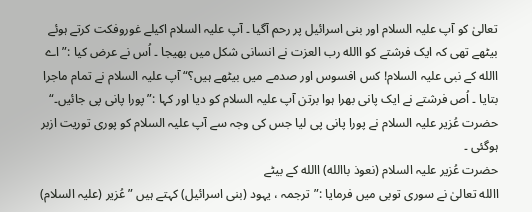تعالیٰ کو آپ علیہ السلام اور بنی اسرائیل پر رحم آگیا ۔ آپ علیہ السلام اکیلے غوروفکت کرتے ہوئے بیٹھے تھی کہ ایک فرشتے کو االله رب العزت نے انسانی شکل میں بھیجا ۔ اُس نے عرض کیا :”اے االله کے نبی علیہ السلام! کس افسوس اور صدمے میں بیٹھے ہیں؟“ آپ علیہ السلام نے تمام ماجرا بتایا ۔ اُص فرشتے نے ایک پانی بھرا ہوا برتن آپ علیہ السلام کو دیا اور کہا :”پورا پانی پی جائیں۔“ حضرت عُزیر علیہ السلام نے پورا پانی پی لیا جس کی وجہ سے آپ علیہ السلام کو پوری توریت ازبر ہوگئی ۔
حضرت عُزیر علیہ السلام (نعوذ باالله) االله کے بیٹے
االله تعالیٰ نے سوری توبی میں فرمایا :”ترجمہ ، یہود (بنی اسرائیل) کہتے ہیں ”عُزیر (علیہ السلام)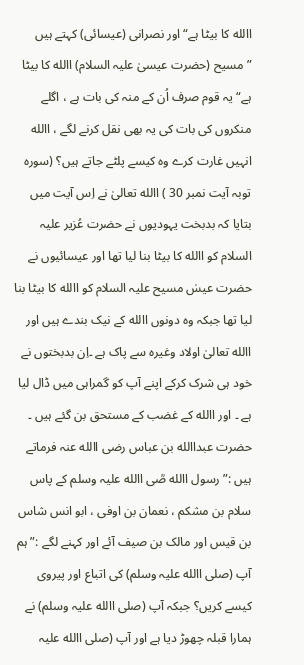االله کا بیٹا ہے“ اور نصرانی (عیسائی) کہتے ہیں ”مسیح (حضرت عیسیٰ علیہ السلام) االله کا بیٹا ہے“ یہ قوم صرف اُن کے منہ کی بات ہے ، اگلے منکروں کی بات کی یہ بھی نقل کرنے لگے ، االله انہیں غارت کرے وہ کیسے پلٹے جاتے ہیں؟ (سورہ توبہ آیت نمبر 30 ) االله تعالیٰ نے اِس آیت میں بتایا کہ بدبخت یہودیوں نے حضرت عُزیر علیہ السلام کو االله کا بیٹا بنا لیا تھا اور عیسائیوں نے حضرت عیسٰ مسیح علیہ السلام کو االله کا بیٹا بنا لیا تھا جبکہ وہ دونوں االله کے نیک بندے ہیں اور االله تعالیٰ اولاد وغیرہ سے پاک ہے ۔اِن بدبختوں نے خود ہی شرک کرکے اپنے آپ کو گمراہی میں ڈال لیا ہے ۔ اور االله کے غضب کے مستحق بن گئے ہیں ۔ حضرت عبداالله بن عباس رضی االله عنہ فرماتے ہیں :”رسول االله صؒی االله علیہ وسلم کے پاس سلام بن مشکم ، نعمان بن اوفی ، ابو انس شاس بن قیس اور مالک بن صیف آئے اور کہنے لگے :”ہم آپ (صلی االله علیہ وسلم) کی اتباع اور پیروی کیسے کریں؟ جبکہ آپ (صلی االله علیہ وسلم) نے ہمارا قبلہ چھوڑ دیا ہے اور آپ (صلی االله علیہ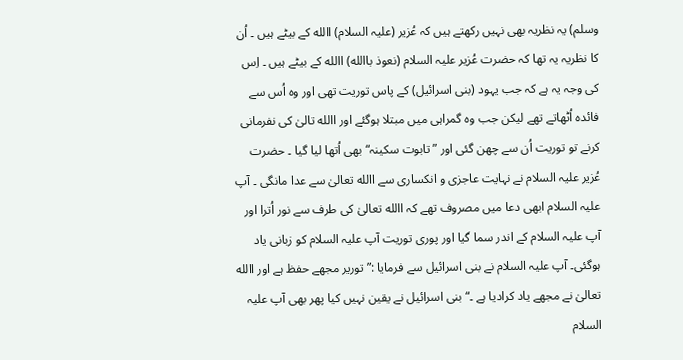وسلم) یہ نظریہ بھی نہیں رکھتے ہیں کہ عُزیر (علیہ السلام) االله کے بیٹے ہیں ۔ اُن کا نظریہ یہ تھا کہ حضرت عُزیر علیہ السلام (نعوذ باالله) االله کے بیٹے ہیں ۔ اِس کی وجہ یہ ہے کہ جب یہود (بنی اسرائیل) کے پاس توریت تھی اور وہ اُس سے فائدہ اُٹھاتے تھے لیکن جب وہ گمراہی میں مبتلا ہوگئے اور االله تالیٰ کی نفرمانی کرنے تو توریت اُن سے چھن گئی اور ”تابوت سکینہ“ بھی اُتھا لیا گیا ۔ حضرت عُزیر علیہ السلام نے نہایت عاجزی و انکساری سے االله تعالیٰ سے عدا مانگی ۔ آپ علیہ السلام ابھی دعا میں مصروف تھے کہ االله تعالیٰ کی طرف سے نور اُترا اور آپ علیہ السلام کے اندر سما گیا اور پوری توریت آپ علیہ السلام کو زبانی یاد ہوگئی۔ آپ علیہ السلام نے بنی اسرائیل سے فرمایا :”توریر مجھے حفظ ہے اور االله تعالیٰ نے مجھے یاد کرادیا ہے ۔“ بنی اسرائیل نے یقین نہیں کیا پھر بھی آپ علیہ السلام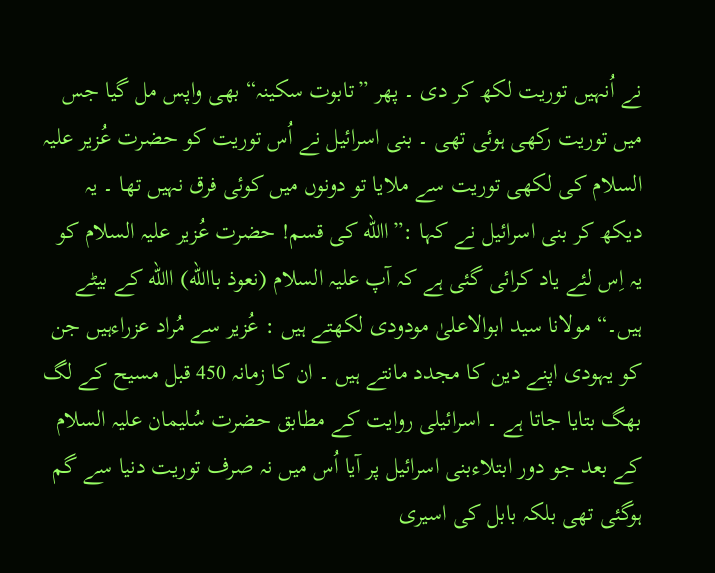نے اُنہیں توریت لکھ کر دی ۔ پھر ”تابوت سکینہ“ بھی واپس مل گیا جس میں توریت رکھی ہوئی تھی ۔ بنی اسرائیل نے اُس توریت کو حضرت عُزیر علیہ السلام کی لکھی توریت سے ملایا تو دونوں میں کوئی فرق نہیں تھا ۔ یہ دیکھ کر بنی اسرائیل نے کہا :”االله کی قسم! حضرت عُزیر علیہ السلام کو یہ اِس لئے یاد کرائی گئی ہے کہ آپ علیہ السلام (نعوذ باالله) االله کے بیٹے ہیں۔“ مولانا سید ابوالاعلیٰ مودودی لکھتے ہیں : عُزیر سے مُراد عزراءہیں جن کو یہودی اپنے دین کا مجدد مانتے ہیں ۔ ان کا زمانہ 450 قبل مسیح کے لگ بھگ بتایا جاتا ہے ۔ اسرائیلی روایت کے مطابق حضرت سُلیمان علیہ السلام کے بعد جو دور ابتلاءبنی اسرائیل پر آیا اُس میں نہ صرف توریت دنیا سے گم ہوگئی تھی بلکہ بابل کی اسیری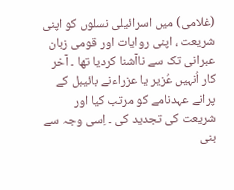(غلامی) میں اسرائیلی نسلوں کو اپنی شریعت ، اپنی روایات اور قومی زبان عبرانی تک سے ناآشنا کردیا تھا ۔ آخر کار اُنہیں عُزیر یا عزراءنے بائیبل کے پرانے عہدنامے کو مرتب کیا اور شریعت کی تجدید کی ۔ اِسی وجہ سے بنی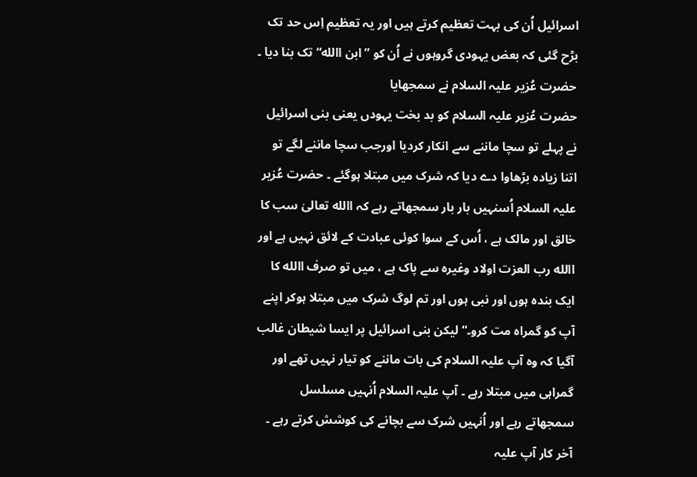اسرائیل اُن کی بہت تعظیم کرتے ہیں اور یہ تعظیم اِس حد تک بڑح گئی کہ بعض یہودی گروہوں نے اُن کو ”ابن االله“ تک بنا دیا ۔
حضرت عُزیر علیہ السلام نے سمجھایا
حضرت عُزیر علیہ السلام کو بد بخت یہودں یعنی بنی اسرائیل نے پہلے تو سچا ماننے سے انکار کردیا اورجب سچا ماننے لگے تو اتنا زیادہ بڑھاوا دے دیا کہ شرک میں مبتلا ہوگئے ۔ حضرت عُزیر علیہ السلام اُسنہیں بار بار سمجھاتے رہے کہ االله تعالیٰ سب کا خالق اور مالک ہے ، اُس کے سوا کوئی عبادت کے لائق نہیں ہے اور االله رب العزت اولاد وغیرہ سے پاک ہے ، میں تو صرف االله کا ایک بندہ ہوں اور نبی ہوں اور تم لوگ شرک میں مبتلا ہوکر اپنے آپ کو گمراہ مت کرو۔“ لیکن بنی اسرائیل پر ایسا شیطان غالب آگیا کہ وہ آپ علیہ السلام کی بات ماننے کو تیار نہیں تھے اور گمراہی میں مبتلا رہے ۔ آپ علیہ السلام اُنہیں مسلسل سمجھاتے رہے اور اُنہیں شرک سے بچانے کی کوشش کرتے رہے ۔ آخر کار آپ علیہ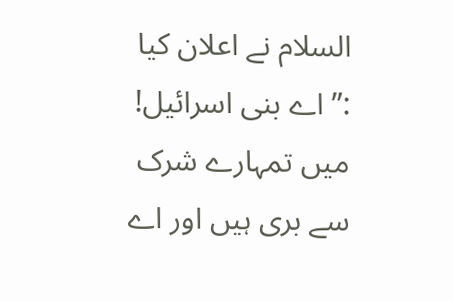السلام نے اعلان کیا :”اے بنی اسرائیل! میں تمہارے شرک سے بری ہیں اور اے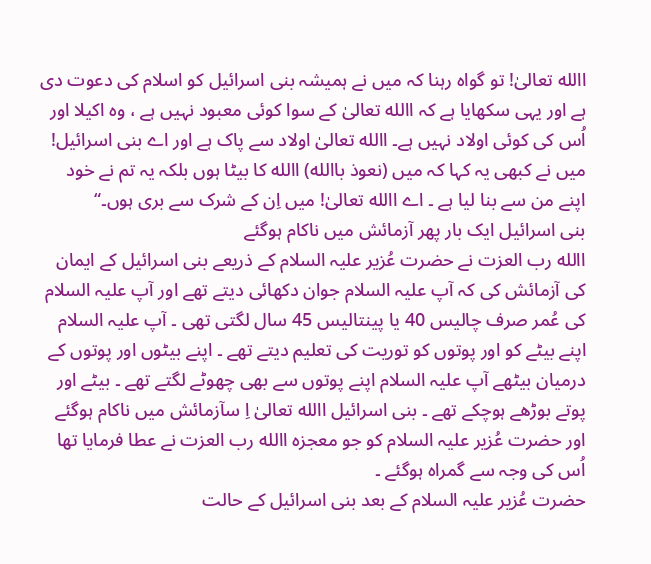االله تعالیٰ! تو گواہ رہنا کہ میں نے ہمیشہ بنی اسرائیل کو اسلام کی دعوت دی ہے اور یہی سکھایا ہے کہ االله تعالیٰ کے سوا کوئی معبود نہیں ہے ، وہ اکیلا اور اُس کی کوئی اولاد نہیں ہے۔ االله تعالیٰ اولاد سے پاک ہے اور اے بنی اسرائیل! میں نے کبھی یہ کہا کہ میں (نعوذ باالله) االله کا بیٹا ہوں بلکہ یہ تم نے خود اپنے من سے بنا لیا ہے ۔ اے االله تعالیٰ! میں اِن کے شرک سے بری ہوں۔“
بنی اسرائیل ایک بار پھر آزمائش میں ناکام ہوگئے
االله رب العزت نے حضرت عُزیر علیہ السلام کے ذریعے بنی اسرائیل کے ایمان کی آزمائش کی کہ آپ علیہ السلام جوان دکھائی دیتے تھے اور آپ علیہ السلام کی عُمر صرف چالیس 40 یا پینتالیس 45 سال لگتی تھی ۔ آپ علیہ السلام اپنے بیٹے کو اور پوتوں کو توریت کی تعلیم دیتے تھے ۔ اپنے بیٹوں اور پوتوں کے درمیان بیٹھے آپ علیہ السلام اپنے پوتوں سے بھی چھوٹے لگتے تھے ۔ بیٹے اور پوتے بوڑھے ہوچکے تھے ۔ بنی اسرائیل االله تعالیٰ اِ سآزمائش میں ناکام ہوگئے اور حضرت عُزیر علیہ السلام کو جو معجزہ االله رب العزت نے عطا فرمایا تھا اُس کی وجہ سے گمراہ ہوگئے ۔
حضرت عُزیر علیہ السلام کے بعد بنی اسرائیل کے حالت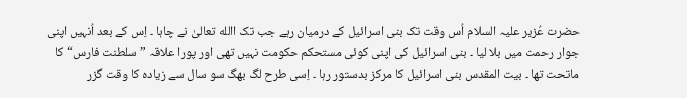حضرت عُزیر علیہ السلام اُس وقت تک بنی اسرائیل کے درمیان رہے جب تک االله تعالیٰ نے چاہا ۔ اِس کے بعد اُنہیں اپنی جوار رحمت میں بلا لیا ۔ بنی اسرائیل کی اپنی کوئی مستحکم حکومت نہیں تھی اور پورا علاقہ ”سلطنت فارس“ کا ماتحت تھا ۔ بیت المقدس بنی اسرائیل کا مرکز بدستور رہا ۔ اِسی طرح لگ بھگ سو سال سے زیادہ کا وقت گزر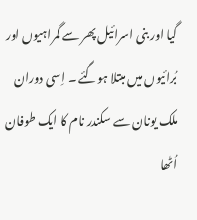گیا اور بنی اسرائیل پھر سے گمراہیوں اور بُرائیوں میں مبتلا ہوگئے ۔ اِسی دوران ملک یونان سے سکندر نام کا ایک طوفان اُٹھا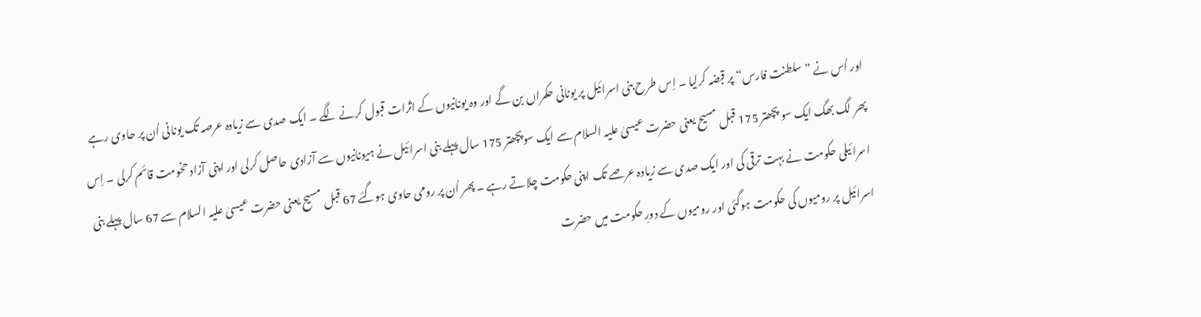اور اُس نے ”سلطنت فارس“ پر قبضہ کرلیا ۔ اِس طرح بنی اسرائیل پر یونانی حکمراں بن گے اور وہ یونانیوں کے اثرات قبول کرنے لگے ۔ ایک صدی سے زیادہ عرصہ تک یونانی اُن پر حاوی رہے پھر لگ بھگ ایک سو پچھتر 175 قبل مسیح یعنی حضرت عیسیٰ علیہ السلام سے ایک سوپچھتر 175 سال پہلے بنی اسرائیل نے ہیونانیوں سے آزادی حاصل کرلی اور اپنی آزاد حخومت قائم کرلی ۔ اِس اسرائیلی حکومت نے بہت ترقی کی اور ایک صدی سے زیادہ عرصے تک اپنی حکومت چلاتے رہے ۔ پھر اُن پر رومی حاوی ہوگئے 67 قبل مسیح یعنی حضرت عیسیٰ علیہ السلام سے 67 سال پہلے بنی اسرائیل پر رومیوں کی حکومت ہوگئی اور رومیوں کے دورِ حکومت میں حضرت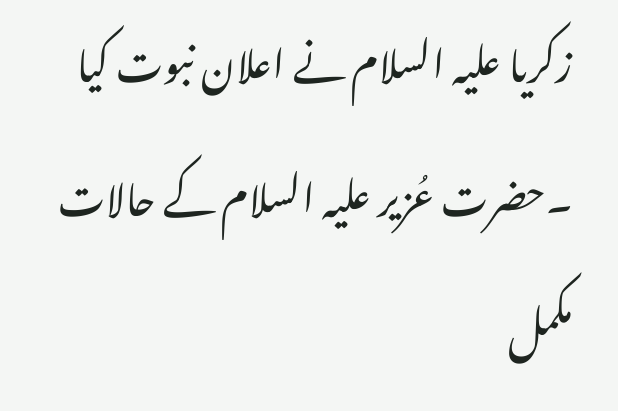زکریا علیہ السلام نے اعلان نبوت کیا ۔حضرت عُزیر علیہ السلام کے حالات مکمل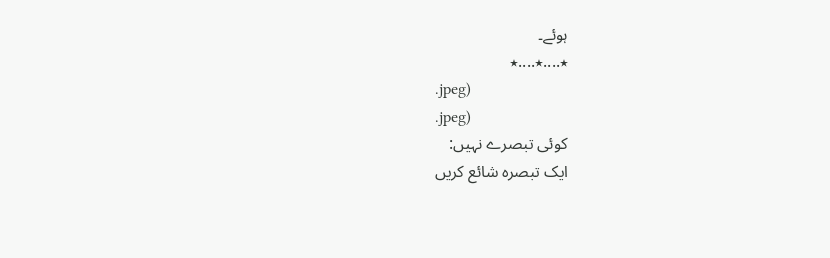ہوئے۔
٭....٭....٭
.jpeg)
.jpeg)
کوئی تبصرے نہیں:
ایک تبصرہ شائع کریں